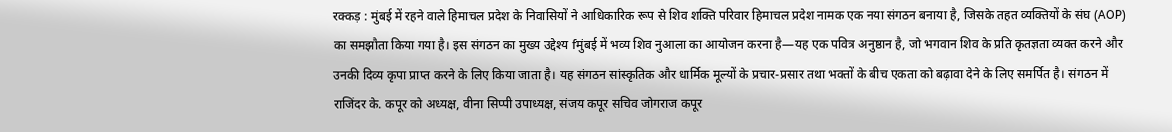रक्कड़ : मुंबई में रहने वाले हिमाचल प्रदेश के निवासियों ने आधिकारिक रूप से शिव शक्ति परिवार हिमाचल प्रदेश नामक एक नया संगठन बनाया है, जिसके तहत व्यक्तियों के संघ (AOP) का समझौता किया गया है। इस संगठन का मुख्य उद्देश्य fमुंबई में भव्य शिव नुआला का आयोजन करना है—यह एक पवित्र अनुष्ठान है, जो भगवान शिव के प्रति कृतज्ञता व्यक्त करने और उनकी दिव्य कृपा प्राप्त करने के लिए किया जाता है। यह संगठन सांस्कृतिक और धार्मिक मूल्यों के प्रचार-प्रसार तथा भक्तों के बीच एकता को बढ़ावा देने के लिए समर्पित है। संगठन में राजिंदर के. कपूर को अध्यक्ष, वीना सिप्पी उपाध्यक्ष, संजय कपूर सचिव जोगराज कपूर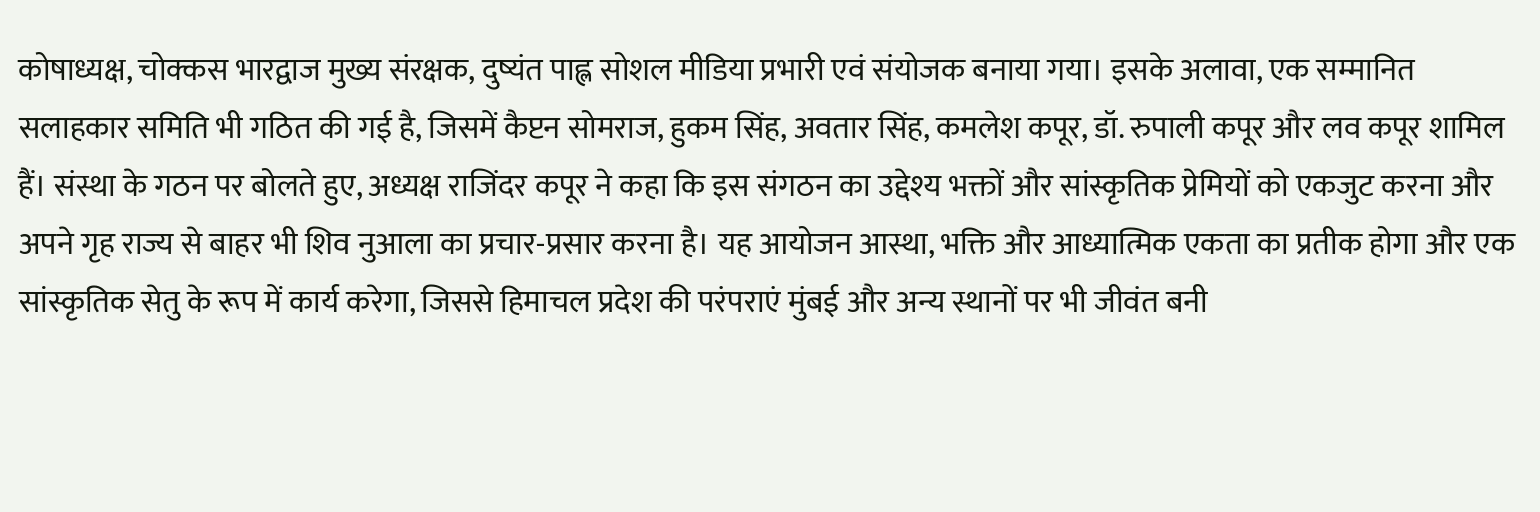कोषाध्यक्ष, चोक्कस भारद्वाज मुख्य संरक्षक, दुष्यंत पाह्ल सोशल मीडिया प्रभारी एवं संयोजक बनाया गया। इसके अलावा, एक सम्मानित सलाहकार समिति भी गठित की गई है, जिसमें कैप्टन सोमराज, हुकम सिंह, अवतार सिंह, कमलेश कपूर, डॉ. रुपाली कपूर और लव कपूर शामिल हैं। संस्था के गठन पर बोलते हुए, अध्यक्ष राजिंदर कपूर ने कहा कि इस संगठन का उद्देश्य भक्तों और सांस्कृतिक प्रेमियों को एकजुट करना और अपने गृह राज्य से बाहर भी शिव नुआला का प्रचार-प्रसार करना है। यह आयोजन आस्था, भक्ति और आध्यात्मिक एकता का प्रतीक होगा और एक सांस्कृतिक सेतु के रूप में कार्य करेगा, जिससे हिमाचल प्रदेश की परंपराएं मुंबई और अन्य स्थानों पर भी जीवंत बनी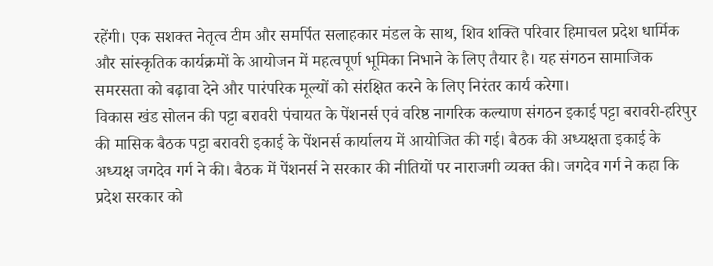रहेंगी। एक सशक्त नेतृत्व टीम और समर्पित सलाहकार मंडल के साथ, शिव शक्ति परिवार हिमाचल प्रदेश धार्मिक और सांस्कृतिक कार्यक्रमों के आयोजन में महत्वपूर्ण भूमिका निभाने के लिए तैयार है। यह संगठन सामाजिक समरसता को बढ़ावा देने और पारंपरिक मूल्यों को संरक्षित करने के लिए निरंतर कार्य करेगा।
विकास खंड सोलन की पट्टा बरावरी पंचायत के पेंशनर्स एवं वरिष्ठ नागरिक कल्याण संगठन इकाई पट्टा बरावरी-हरिपुर की मासिक बैठक पट्टा बरावरी इकाई के पेंशनर्स कार्यालय में आयोजित की गई। बैठक की अध्यक्षता इकाई के अध्यक्ष जगदेव गर्ग ने की। बैठक में पेंशनर्स ने सरकार की नीतियों पर नाराजगी व्यक्त की। जगदेव गर्ग ने कहा कि प्रदेश सरकार को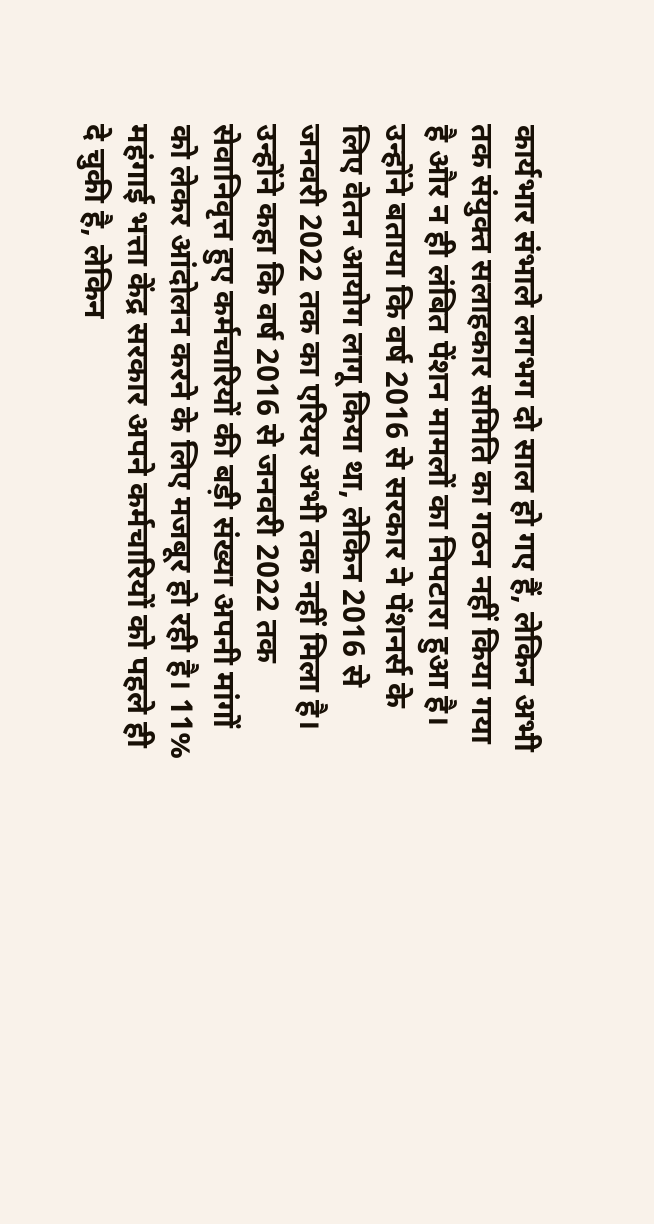कार्यभार संभाले लगभग दो साल हो गए हैं, लेकिन अभी तक संयुक्त सलाहकार समिति का गठन नहीं किया गया है और न ही लंबित पेंशन मामलों का निपटारा हुआ है। उन्होंने बताया कि वर्ष 2016 से सरकार ने पेंशनर्स के लिए वेतन आयोग लागू किया था, लेकिन 2016 से जनवरी 2022 तक का एरियर अभी तक नहीं मिला है। उन्होंने कहा कि वर्ष 2016 से जनवरी 2022 तक सेवानिवृत्त हुए कर्मचारियों की बड़ी संख्या अपनी मांगों को लेकर आंदोलन करने के लिए मजबूर हो रही है। 11% महंगाई भत्ता केंद्र सरकार अपने कर्मचारियों को पहले ही दे चुकी है, लेकिन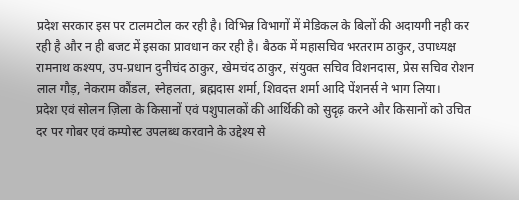प्रदेश सरकार इस पर टालमटोल कर रही है। विभिन्न विभागों में मेडिकल के बिलों की अदायगी नही कर रही है और न ही बजट में इसका प्रावधान कर रही है। बैठक में महासचिव भरतराम ठाकुर, उपाध्यक्ष रामनाथ कश्यप, उप-प्रधान दुनीचंद ठाकुर, खेमचंद ठाकुर, संयुक्त सचिव विशनदास, प्रेस सचिव रोशन लाल गौड़, नेकराम कौंडल, स्नेहलता, ब्रह्मदास शर्मा, शिवदत्त शर्मा आदि पेंशनर्स ने भाग लिया।
प्रदेश एवं सोलन ज़िला के किसानों एवं पशुपालकों की आर्थिकी को सुदृढ़ करने और किसानों को उचित दर पर गोबर एवं कम्पोस्ट उपलब्ध करवाने के उद्देश्य से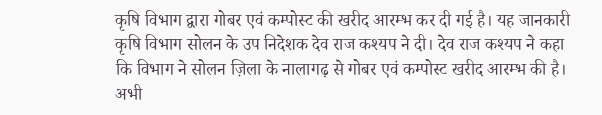कृषि विभाग द्वारा गोबर एवं कम्पोस्ट की खरीद आरम्भ कर दी गई है। यह जानकारी कृषि विभाग सोलन के उप निदेशक देव राज कश्यप ने दी। देव राज कश्यप ने कहा कि विभाग ने सोलन ज़िला के नालागढ़ से गोबर एवं कम्पोस्ट खरीद आरम्भ की है। अभी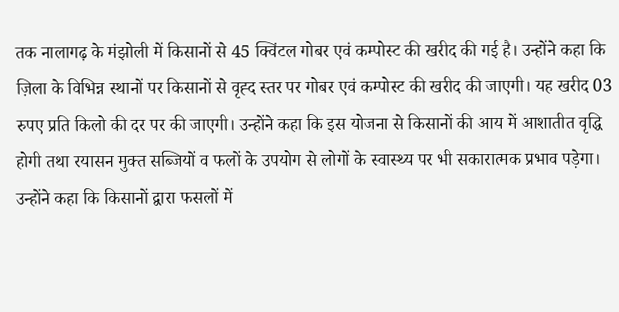तक नालागढ़ के मंझोली में किसानों से 45 क्विंटल गोबर एवं कम्पोस्ट की खरीद की गई है। उन्होंने कहा कि ज़िला के विभिन्न स्थानों पर किसानों से वृह्द स्तर पर गोबर एवं कम्पोस्ट की खरीद की जाएगी। यह खरीद 03 रुपए प्रति किलो की दर पर की जाएगी। उन्होंने कहा कि इस योजना से किसानों की आय में आशातीत वृद्धि होगी तथा रयासन मुक्त सब्जियों व फलों के उपयोग से लोगों के स्वास्थ्य पर भी सकारात्मक प्रभाव पड़ेगा। उन्होंने कहा कि किसानों द्वारा फसलों में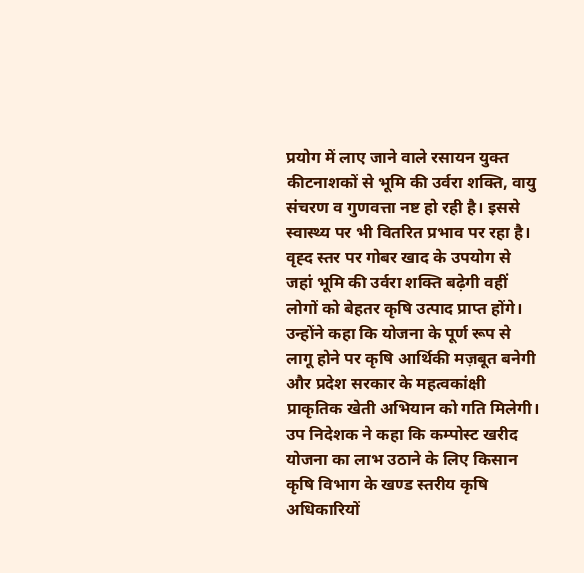प्रयोग में लाए जाने वाले रसायन युक्त कीटनाशकों से भूमि की उर्वरा शक्ति, वायु संचरण व गुणवत्ता नष्ट हो रही है। इससे स्वास्थ्य पर भी वितरित प्रभाव पर रहा है। वृह्द स्तर पर गोबर खाद के उपयोग से जहां भूमि की उर्वरा शक्ति बढ़ेगी वहीं लोगों को बेहतर कृषि उत्पाद प्राप्त होंगे। उन्होंने कहा कि योजना के पूर्ण रूप से लागू होने पर कृषि आर्थिकी मज़बूत बनेगी और प्रदेश सरकार के महत्वकांक्षी प्राकृतिक खेती अभियान को गति मिलेगी। उप निदेशक ने कहा कि कम्पोस्ट खरीद योजना का लाभ उठाने के लिए किसान कृषि विभाग के खण्ड स्तरीय कृषि अधिकारियों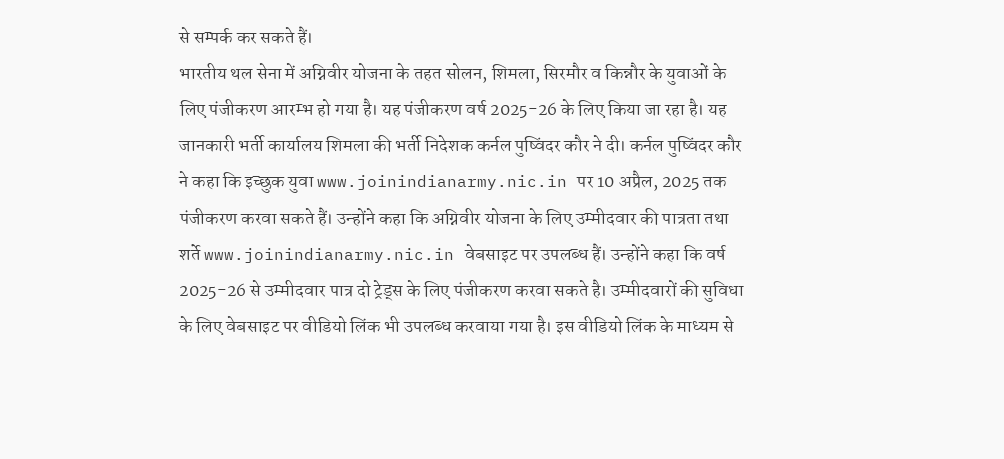से सम्पर्क कर सकते हैं।
भारतीय थल सेना में अग्निवीर योजना के तहत सोलन, शिमला, सिरमौर व किन्नौर के युवाओं के लिए पंजीकरण आरम्भ हो गया है। यह पंजीकरण वर्ष 2025-26 के लिए किया जा रहा है। यह जानकारी भर्ती कार्यालय शिमला की भर्ती निदेशक कर्नल पुष्विंदर कौर ने दी। कर्नल पुष्विंदर कौर ने कहा कि इच्छुक युवा www.joinindianarmy.nic.in पर 10 अप्रैल, 2025 तक पंजीकरण करवा सकते हैं। उन्होंने कहा कि अग्निवीर योजना के लिए उम्मीदवार की पात्रता तथा शर्ते www.joinindianarmy.nic.in वेबसाइट पर उपलब्ध हैं। उन्होंने कहा कि वर्ष 2025-26 से उम्मीदवार पात्र दो ट्रेड्स के लिए पंजीकरण करवा सकते है। उम्मीदवारों की सुविधा के लिए वेबसाइट पर वीडियो लिंक भी उपलब्ध करवाया गया है। इस वीडियो लिंक के माध्यम से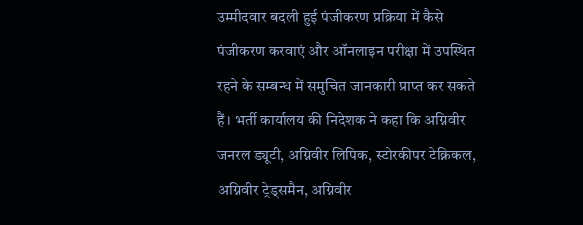उम्मीदवार बदली हुई पंजीकरण प्रक्रिया में कैसे पंजीकरण करवाएं और ऑनलाइन परीक्षा में उपस्थित रहने के सम्बन्ध में समुचित जानकारी प्राप्त कर सकते हैं। भर्ती कार्यालय की निदेशक ने कहा कि अग्निवीर जनरल ड्यूटी, अग्निवीर लिपिक, स्टोरकीपर टेक्निकल, अग्निवीर ट्रेड्समैन, अग्निवीर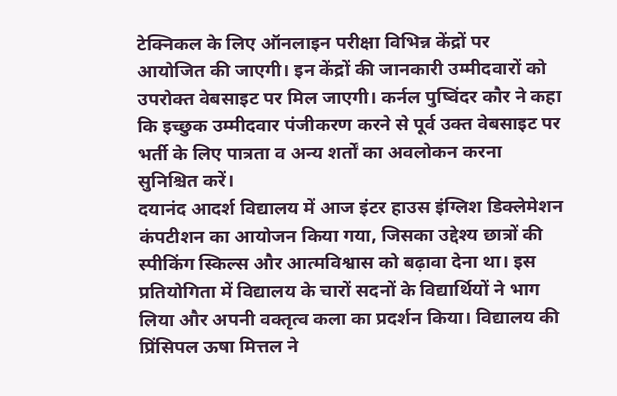टेक्निकल के लिए ऑनलाइन परीक्षा विभिन्न केंद्रों पर आयोजित की जाएगी। इन केंद्रों की जानकारी उम्मीदवारों को उपरोक्त वेबसाइट पर मिल जाएगी। कर्नल पुष्विंदर कौर ने कहा कि इच्छुक उम्मीदवार पंजीकरण करने से पूर्व उक्त वेबसाइट पर भर्ती के लिए पात्रता व अन्य शर्तों का अवलोकन करना सुनिश्चित करें।
दयानंद आदर्श विद्यालय में आज इंटर हाउस इंग्लिश डिक्लेमेशन कंपटीशन का आयोजन किया गया, जिसका उद्देश्य छात्रों की स्पीकिंग स्किल्स और आत्मविश्वास को बढ़ावा देना था। इस प्रतियोगिता में विद्यालय के चारों सदनों के विद्यार्थियों ने भाग लिया और अपनी वक्तृत्व कला का प्रदर्शन किया। विद्यालय की प्रिंसिपल ऊषा मित्तल ने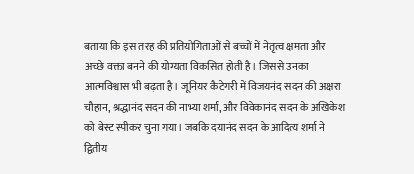बताया कि इस तरह की प्रतियोगिताओं से बच्चों में नेतृत्व क्षमता और अच्छे वक्ता बनने की योग्यता विकसित होती है। जिससे उनका आत्मविश्वास भी बढ़ता है। जूनियर कैटेगरी में विजयनंद सदन की अक्षरा चौहान, श्रद्धानंद सदन की नाभ्या शर्मा, और विवेकानंद सदन के अखिकेश को बेस्ट स्पीकर चुना गया। जबकि दयानंद सदन के आदित्य शर्मा ने द्वितीय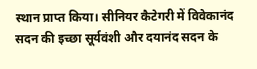स्थान प्राप्त किया। सीनियर कैटेगरी में विवेकानंद सदन की इच्छा सूर्यवंशी और दयानंद सदन के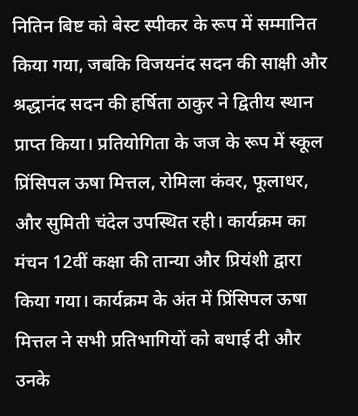नितिन बिष्ट को बेस्ट स्पीकर के रूप में सम्मानित किया गया, जबकि विजयनंद सदन की साक्षी और श्रद्धानंद सदन की हर्षिता ठाकुर ने द्वितीय स्थान प्राप्त किया। प्रतियोगिता के जज के रूप में स्कूल प्रिंसिपल ऊषा मित्तल, रोमिला कंवर, फूलाधर, और सुमिती चंदेल उपस्थित रही। कार्यक्रम का मंचन 12वीं कक्षा की तान्या और प्रियंशी द्वारा किया गया। कार्यक्रम के अंत में प्रिंसिपल ऊषा मित्तल ने सभी प्रतिभागियों को बधाई दी और उनके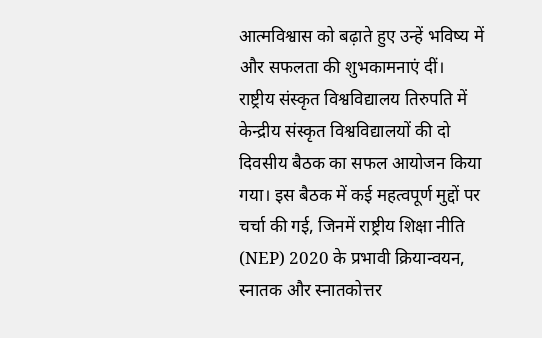आत्मविश्वास को बढ़ाते हुए उन्हें भविष्य में और सफलता की शुभकामनाएं दीं।
राष्ट्रीय संस्कृत विश्वविद्यालय तिरुपति में केन्द्रीय संस्कृत विश्वविद्यालयों की दो दिवसीय बैठक का सफल आयोजन किया गया। इस बैठक में कई महत्वपूर्ण मुद्दों पर चर्चा की गई, जिनमें राष्ट्रीय शिक्षा नीति (NEP) 2020 के प्रभावी क्रियान्वयन, स्नातक और स्नातकोत्तर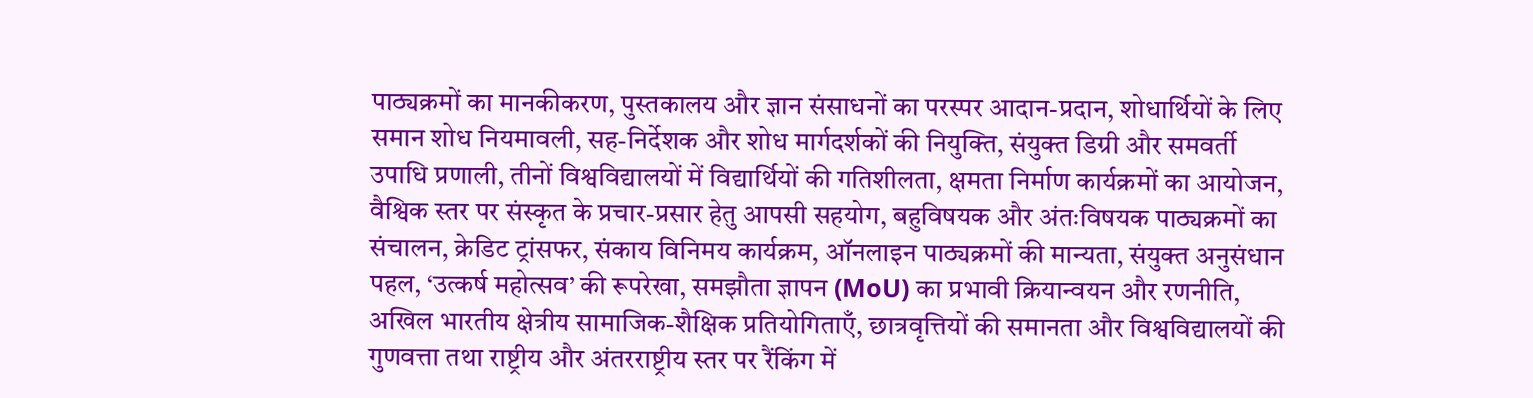पाठ्यक्रमों का मानकीकरण, पुस्तकालय और ज्ञान संसाधनों का परस्पर आदान-प्रदान, शोधार्थियों के लिए समान शोध नियमावली, सह-निर्देशक और शोध मार्गदर्शकों की नियुक्ति, संयुक्त डिग्री और समवर्ती उपाधि प्रणाली, तीनों विश्वविद्यालयों में विद्यार्थियों की गतिशीलता, क्षमता निर्माण कार्यक्रमों का आयोजन, वैश्विक स्तर पर संस्कृत के प्रचार-प्रसार हेतु आपसी सहयोग, बहुविषयक और अंतःविषयक पाठ्यक्रमों का संचालन, क्रेडिट ट्रांसफर, संकाय विनिमय कार्यक्रम, ऑनलाइन पाठ्यक्रमों की मान्यता, संयुक्त अनुसंधान पहल, ‘उत्कर्ष महोत्सव’ की रूपरेखा, समझौता ज्ञापन (MoU) का प्रभावी क्रियान्वयन और रणनीति, अखिल भारतीय क्षेत्रीय सामाजिक-शैक्षिक प्रतियोगिताएँ, छात्रवृत्तियों की समानता और विश्वविद्यालयों की गुणवत्ता तथा राष्ट्रीय और अंतरराष्ट्रीय स्तर पर रैंकिंग में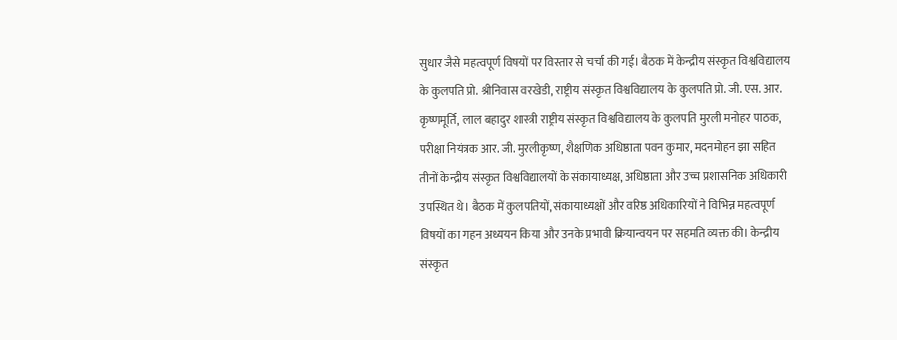सुधार जैसे महत्वपूर्ण विषयों पर विस्तार से चर्चा की गई। बैठक में केन्द्रीय संस्कृत विश्वविद्यालय के कुलपति प्रो. श्रीनिवास वरखेडी, राष्ट्रीय संस्कृत विश्वविद्यालय के कुलपति प्रो. जी. एस. आर. कृष्णमूर्ति, लाल बहादुर शास्त्री राष्ट्रीय संस्कृत विश्वविद्यालय के कुलपति मुरली मनोहर पाठक, परीक्षा नियंत्रक आर. जी. मुरलीकृष्ण, शैक्षणिक अधिष्ठाता पवन कुमार, मदनमोहन झा सहित तीनों केन्द्रीय संस्कृत विश्वविद्यालयों के संकायाध्यक्ष, अधिष्ठाता और उच्च प्रशासनिक अधिकारी उपस्थित थे। बैठक में कुलपतियों, संकायाध्यक्षों और वरिष्ठ अधिकारियों ने विभिन्न महत्वपूर्ण विषयों का गहन अध्ययन किया और उनके प्रभावी क्रियान्वयन पर सहमति व्यक्त की। केन्द्रीय संस्कृत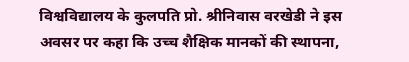विश्वविद्यालय के कुलपति प्रो. श्रीनिवास वरखेडी ने इस अवसर पर कहा कि उच्च शैक्षिक मानकों की स्थापना,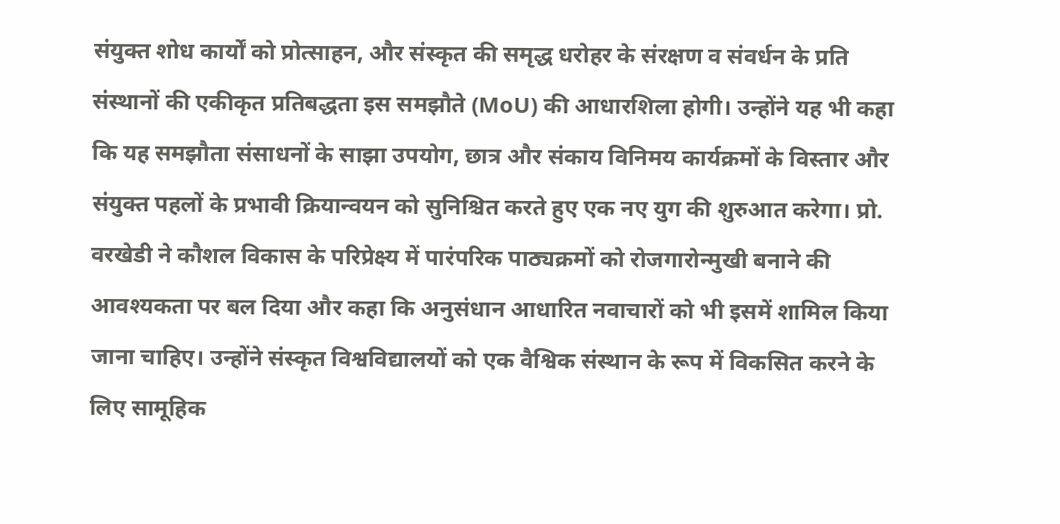संयुक्त शोध कार्यों को प्रोत्साहन, और संस्कृत की समृद्ध धरोहर के संरक्षण व संवर्धन के प्रति संस्थानों की एकीकृत प्रतिबद्धता इस समझौते (MoU) की आधारशिला होगी। उन्होंने यह भी कहा कि यह समझौता संसाधनों के साझा उपयोग, छात्र और संकाय विनिमय कार्यक्रमों के विस्तार और संयुक्त पहलों के प्रभावी क्रियान्वयन को सुनिश्चित करते हुए एक नए युग की शुरुआत करेगा। प्रो. वरखेडी ने कौशल विकास के परिप्रेक्ष्य में पारंपरिक पाठ्यक्रमों को रोजगारोन्मुखी बनाने की आवश्यकता पर बल दिया और कहा कि अनुसंधान आधारित नवाचारों को भी इसमें शामिल किया जाना चाहिए। उन्होंने संस्कृत विश्वविद्यालयों को एक वैश्विक संस्थान के रूप में विकसित करने के लिए सामूहिक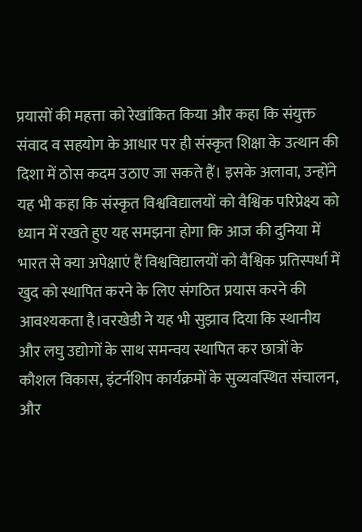प्रयासों की महत्ता को रेखांकित किया और कहा कि संयुक्त संवाद व सहयोग के आधार पर ही संस्कृत शिक्षा के उत्थान की दिशा में ठोस कदम उठाए जा सकते हैं। इसके अलावा, उन्होंने यह भी कहा कि संस्कृत विश्वविद्यालयों को वैश्विक परिप्रेक्ष्य को ध्यान में रखते हुए यह समझना होगा कि आज की दुनिया में भारत से क्या अपेक्षाएं हैं विश्वविद्यालयों को वैश्विक प्रतिस्पर्धा में खुद को स्थापित करने के लिए संगठित प्रयास करने की आवश्यकता है।वरखेडी ने यह भी सुझाव दिया कि स्थानीय और लघु उद्योगों के साथ समन्वय स्थापित कर छात्रों के कौशल विकास, इंटर्नशिप कार्यक्रमों के सुव्यवस्थित संचालन, और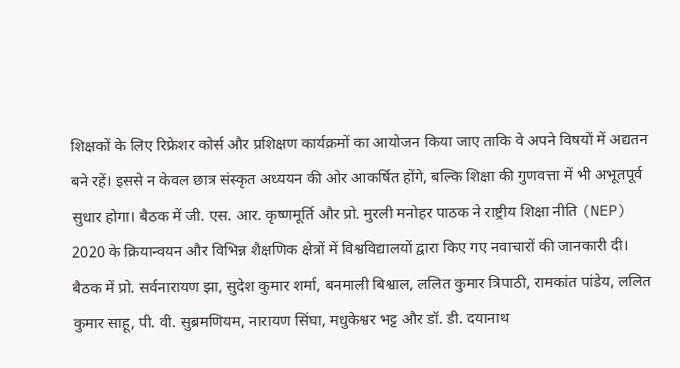शिक्षकों के लिए रिफ्रेशर कोर्स और प्रशिक्षण कार्यक्रमों का आयोजन किया जाए ताकि वे अपने विषयों में अद्यतन बने रहें। इससे न केवल छात्र संस्कृत अध्ययन की ओर आकर्षित होंगे, बल्कि शिक्षा की गुणवत्ता में भी अभूतपूर्व सुधार होगा। बैठक में जी. एस. आर. कृष्णमूर्ति और प्रो. मुरली मनोहर पाठक ने राष्ट्रीय शिक्षा नीति (NEP) 2020 के क्रियान्वयन और विभिन्न शैक्षणिक क्षेत्रों में विश्वविद्यालयों द्वारा किए गए नवाचारों की जानकारी दी। बैठक में प्रो. सर्वनारायण झा, सुदेश कुमार शर्मा, बनमाली बिश्वाल, ललित कुमार त्रिपाठी, रामकांत पांडेय, ललित कुमार साहू, पी. वी. सुब्रमणियम, नारायण सिंघा, मधुकेश्वर भट्ट और डॉ. डी. दयानाथ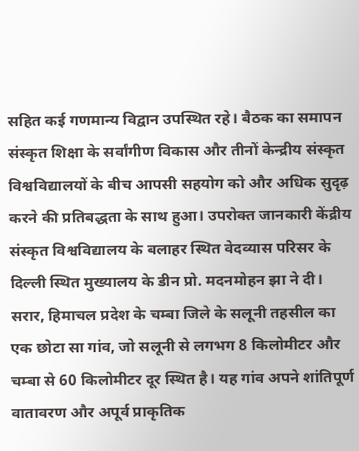सहित कई गणमान्य विद्वान उपस्थित रहे। बैठक का समापन संस्कृत शिक्षा के सर्वांगीण विकास और तीनों केन्द्रीय संस्कृत विश्वविद्यालयों के बीच आपसी सहयोग को और अधिक सुदृढ़ करने की प्रतिबद्धता के साथ हुआ। उपरोक्त जानकारी केंद्रीय संस्कृत विश्वविद्यालय के बलाहर स्थित वेदव्यास परिसर के दिल्ली स्थित मुख्यालय के डीन प्रो. मदनमोहन झा ने दी।
सरार, हिमाचल प्रदेश के चम्बा जिले के सलूनी तहसील का एक छोटा सा गांव, जो सलूनी से लगभग 8 किलोमीटर और चम्बा से 60 किलोमीटर दूर स्थित है। यह गांव अपने शांतिपूर्ण वातावरण और अपूर्व प्राकृतिक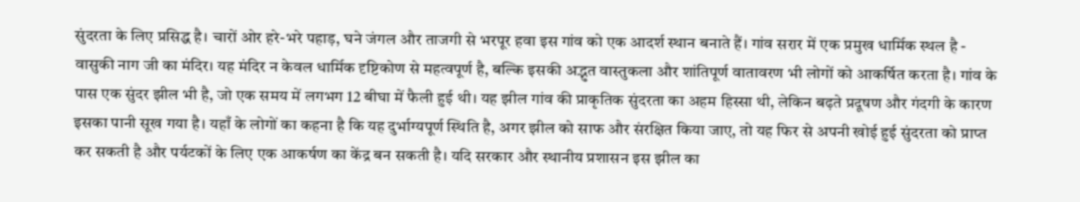सुंदरता के लिए प्रसिद्ध है। चारों ओर हरे-भरे पहाड़, घने जंगल और ताजगी से भरपूर हवा इस गांव को एक आदर्श स्थान बनाते हैं। गांव सरार में एक प्रमुख धार्मिक स्थल है - वासुकी नाग जी का मंदिर। यह मंदिर न केवल धार्मिक दृष्टिकोण से महत्वपूर्ण है, बल्कि इसकी अद्भुत वास्तुकला और शांतिपूर्ण वातावरण भी लोगों को आकर्षित करता है। गांव के पास एक सुंदर झील भी है, जो एक समय में लगभग 12 बीघा में फैली हुई थी। यह झील गांव की प्राकृतिक सुंदरता का अहम हिस्सा थी, लेकिन बढ़ते प्रदूषण और गंदगी के कारण इसका पानी सूख गया है। यहाँ के लोगों का कहना है कि यह दुर्भाग्यपूर्ण स्थिति है, अगर झील को साफ और संरक्षित किया जाए, तो यह फिर से अपनी खोई हुई सुंदरता को प्राप्त कर सकती है और पर्यटकों के लिए एक आकर्षण का केंद्र बन सकती है। यदि सरकार और स्थानीय प्रशासन इस झील का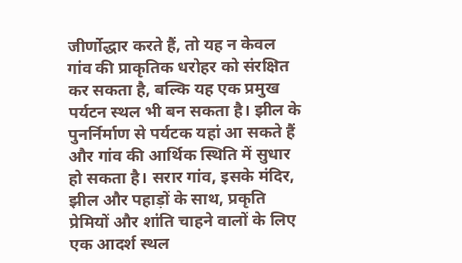जीर्णोद्धार करते हैं, तो यह न केवल गांव की प्राकृतिक धरोहर को संरक्षित कर सकता है, बल्कि यह एक प्रमुख पर्यटन स्थल भी बन सकता है। झील के पुनर्निर्माण से पर्यटक यहां आ सकते हैं और गांव की आर्थिक स्थिति में सुधार हो सकता है। सरार गांव, इसके मंदिर, झील और पहाड़ों के साथ, प्रकृति प्रेमियों और शांति चाहने वालों के लिए एक आदर्श स्थल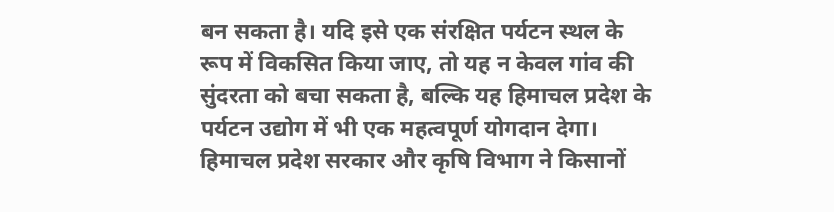बन सकता है। यदि इसे एक संरक्षित पर्यटन स्थल के रूप में विकसित किया जाए, तो यह न केवल गांव की सुंदरता को बचा सकता है, बल्कि यह हिमाचल प्रदेश के पर्यटन उद्योग में भी एक महत्वपूर्ण योगदान देगा।
हिमाचल प्रदेश सरकार और कृषि विभाग ने किसानों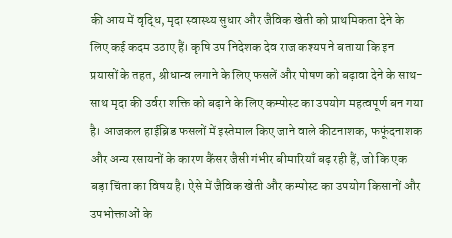की आय में वृद्धि, मृदा स्वास्थ्य सुधार और जैविक खेती को प्राथमिकता देने के लिए कई कदम उठाए हैं। कृषि उप निदेशक देव राज कश्यप ने बताया कि इन प्रयासों के तहत, श्रीधान्व लगाने के लिए फसलें और पोषण को बढ़ावा देने के साथ-साथ मृदा की उर्वरा शक्ति को बढ़ाने के लिए कम्पोस्ट का उपयोग महत्वपूर्ण बन गया है। आजकल हाईब्रिड फसलों में इस्तेमाल किए जाने वाले कीटनाशक, फफूंदनाशक और अन्य रसायनों के कारण कैंसर जैसी गंभीर बीमारियाँ बढ़ रही हैं, जो कि एक बड़ा चिंता का विषय है। ऐसे में जैविक खेती और कम्पोस्ट का उपयोग किसानों और उपभोक्ताओं के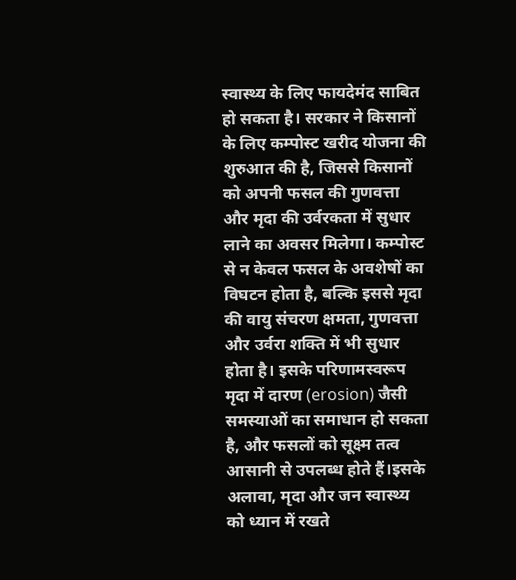स्वास्थ्य के लिए फायदेमंद साबित हो सकता है। सरकार ने किसानों के लिए कम्पोस्ट खरीद योजना की शुरुआत की है, जिससे किसानों को अपनी फसल की गुणवत्ता और मृदा की उर्वरकता में सुधार लाने का अवसर मिलेगा। कम्पोस्ट से न केवल फसल के अवशेषों का विघटन होता है, बल्कि इससे मृदा की वायु संचरण क्षमता, गुणवत्ता और उर्वरा शक्ति में भी सुधार होता है। इसके परिणामस्वरूप मृदा में दारण (erosion) जैसी समस्याओं का समाधान हो सकता है, और फसलों को सूक्ष्म तत्व आसानी से उपलब्ध होते हैं।इसके अलावा, मृदा और जन स्वास्थ्य को ध्यान में रखते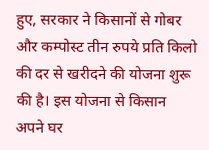हुए, सरकार ने किसानों से गोबर और कम्पोस्ट तीन रुपये प्रति किलो की दर से खरीदने की योजना शुरू की है। इस योजना से किसान अपने घर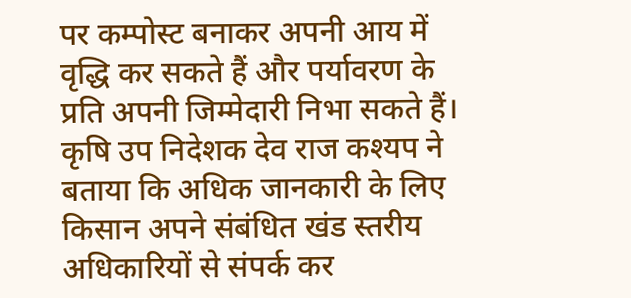पर कम्पोस्ट बनाकर अपनी आय में वृद्धि कर सकते हैं और पर्यावरण के प्रति अपनी जिम्मेदारी निभा सकते हैं। कृषि उप निदेशक देव राज कश्यप ने बताया कि अधिक जानकारी के लिए किसान अपने संबंधित खंड स्तरीय अधिकारियों से संपर्क कर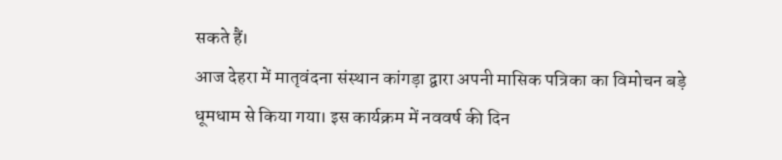सकते हैं।
आज देहरा में मातृवंदना संस्थान कांगड़ा द्वारा अपनी मासिक पत्रिका का विमोचन बड़े धूमधाम से किया गया। इस कार्यक्रम में नववर्ष की दिन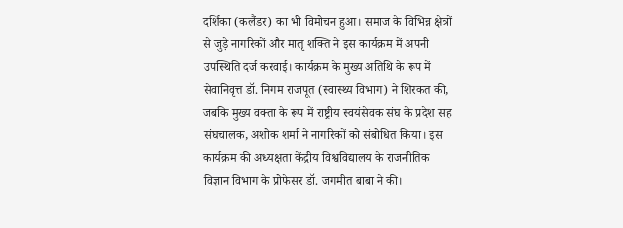दर्शिका (कलैंडर) का भी विमोचन हुआ। समाज के विभिन्न क्षेत्रों से जुड़े नागरिकों और मातृ शक्ति ने इस कार्यक्रम में अपनी उपस्थिति दर्ज करवाई। कार्यक्रम के मुख्य अतिथि के रूप में सेवानिवृत्त डॉ. निगम राजपूत (स्वास्थ्य विभाग) ने शिरकत की, जबकि मुख्य वक्ता के रूप में राष्ट्रीय स्वयंसेवक संघ के प्रदेश सह संघचालक, अशोक शर्मा ने नागरिकों को संबोधित किया। इस कार्यक्रम की अध्यक्षता केंद्रीय विश्वविद्यालय के राजनीतिक विज्ञान विभाग के प्रोफेसर डॉ. जगमीत बाबा ने की।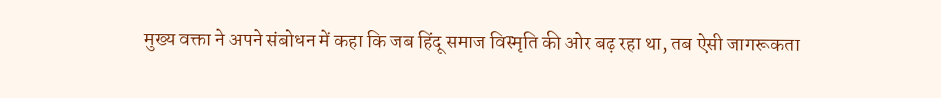मुख्य वक्ता ने अपने संबोधन में कहा कि जब हिंदू समाज विस्मृति की ओर बढ़ रहा था, तब ऐसी जागरूकता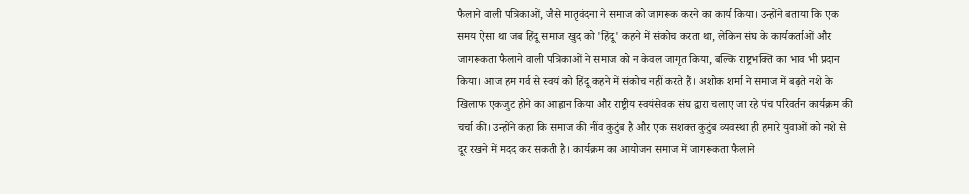फैलाने वाली पत्रिकाओं, जैसे मातृवंदना ने समाज को जागरूक करने का कार्य किया। उन्होंने बताया कि एक समय ऐसा था जब हिंदू समाज खुद को 'हिंदू' कहने में संकोच करता था, लेकिन संघ के कार्यकर्ताओं और जागरूकता फैलाने वाली पत्रिकाओं ने समाज को न केवल जागृत किया, बल्कि राष्ट्रभक्ति का भाव भी प्रदान किया। आज हम गर्व से स्वयं को हिंदू कहने में संकोच नहीं करते हैं। अशोक शर्मा ने समाज में बढ़ते नशे के खिलाफ एकजुट होने का आह्वान किया और राष्ट्रीय स्वयंसेवक संघ द्वारा चलाए जा रहे पंच परिवर्तन कार्यक्रम की चर्चा की। उन्होंने कहा कि समाज की नींव कुटुंब है और एक सशक्त कुटुंब व्यवस्था ही हमारे युवाओं को नशे से दूर रखने में मदद कर सकती है। कार्यक्रम का आयोजन समाज में जागरूकता फैलाने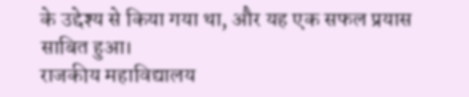के उद्देश्य से किया गया था, और यह एक सफल प्रयास साबित हुआ।
राजकीय महाविद्यालय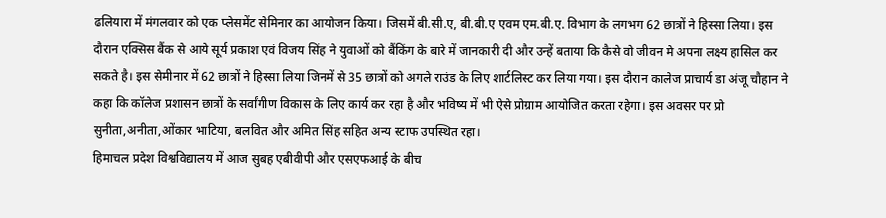ढलियारा में मंगलवार को एक प्लेसमेंट सेमिनार का आयोजन किया। जिसमें बी.सी.ए, बी.बी.ए एवम एम.बी.ए. विभाग के लगभग 62 छात्रों ने हिस्सा लिया। इस दौरान एक्सिस बैंक से आये सूर्य प्रकाश एवं विजय सिंह ने युवाओं को बैंकिंग के बारे में जानकारी दी और उन्हें बताया कि कैसे वो जीवन मे अपना लक्ष्य हासिल कर सकते है। इस सेमीनार में 62 छात्रों ने हिस्सा लिया जिनमें से 35 छात्रों को अगले राउंड के लिए शार्टलिस्ट कर लिया गया। इस दौरान कालेज प्राचार्य डा अंजू चौहान ने कहा कि कॉलेज प्रशासन छात्रों के सर्वांगीण विकास के लिए कार्य कर रहा है और भविष्य में भी ऐसे प्रोग्राम आयोजित करता रहेगा। इस अवसर पर प्रो सुनीता,अनीता,ओंकार भाटिया, बलवित और अमित सिंह सहित अन्य स्टाफ उपस्थित रहा।
हिमाचल प्रदेश विश्वविद्यालय में आज सुबह एबीवीपी और एसएफआई के बीच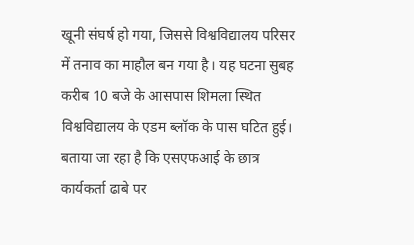खूनी संघर्ष हो गया, जिससे विश्वविद्यालय परिसर में तनाव का माहौल बन गया है। यह घटना सुबह करीब 10 बजे के आसपास शिमला स्थित विश्वविद्यालय के एडम ब्लॉक के पास घटित हुई। बताया जा रहा है कि एसएफआई के छात्र कार्यकर्ता ढाबे पर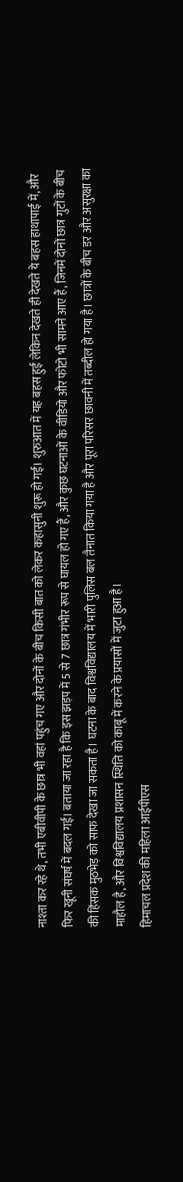नाश्ता कर रहे थे, तभी एबीवीपी के छात्र भी वहां पहुंच गए और दोनों के बीच किसी बात को लेकर कहासुनी शुरू हो गई। शुरुआत में यह बहस हुई लेकिन देखते ही देखते ये बहस हाथापाई में, और फिर खूनी संघर्ष में बदल गई। बताया जा रहा है कि इस झड़प में 5 से 7 छात्र गंभीर रूप से घायल हो गए हैं, और कुछ घटनाओं के वीडियो और फोटो भी सामने आए हैं, जिनमें दोनों छात्र गुटों के बीच की हिंसक मुठभेड़ को साफ देखा जा सकता है। घटना के बाद विश्वविद्यालय में भारी पुलिस बल तैनात किया गया है और पूरा परिसर छावनी में तब्दील हो गया है। छात्रों के बीच डर और असुरक्षा का माहौल है, और विश्वविद्यालय प्रशासन स्थिति को काबू में करने के प्रयासों में जुटा हुआ है।
हिमाचल प्रदेश की महिला आईपीएस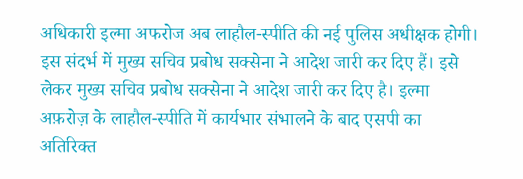अधिकारी इल्मा अफरोज अब लाहौल-स्पीति की नई पुलिस अधीक्षक होगी। इस संदर्भ में मुख्य सचिव प्रबोध सक्सेना ने आदेश जारी कर दिए हैं। इसे लेकर मुख्य सचिव प्रबोध सक्सेना ने आदेश जारी कर दिए है। इल्मा अफ़रोज़ के लाहौल-स्पीति में कार्यभार संभालने के बाद एसपी का अतिरिक्त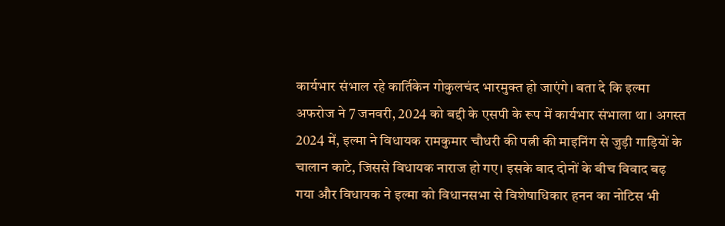कार्यभार संभाल रहे कार्तिकेन गोकुलचंद भारमुक्त हो जाएंगे। बता दे कि इल्मा अफरोज ने 7 जनवरी, 2024 को बद्दी के एसपी के रूप में कार्यभार संभाला था। अगस्त 2024 में, इल्मा ने विधायक रामकुमार चौधरी की पत्नी की माइनिंग से जुड़ी गाड़ियों के चालान काटे, जिससे विधायक नाराज हो गए। इसके बाद दोनों के बीच विवाद बढ़ गया और विधायक ने इल्मा को विधानसभा से विशेषाधिकार हनन का नोटिस भी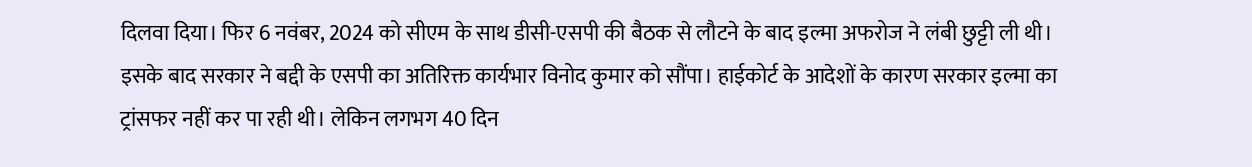दिलवा दिया। फिर 6 नवंबर, 2024 को सीएम के साथ डीसी-एसपी की बैठक से लौटने के बाद इल्मा अफरोज ने लंबी छुट्टी ली थी। इसके बाद सरकार ने बद्दी के एसपी का अतिरिक्त कार्यभार विनोद कुमार को सौंपा। हाईकोर्ट के आदेशों के कारण सरकार इल्मा का ट्रांसफर नहीं कर पा रही थी। लेकिन लगभग 40 दिन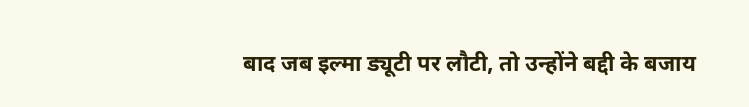बाद जब इल्मा ड्यूटी पर लौटी, तो उन्होंने बद्दी के बजाय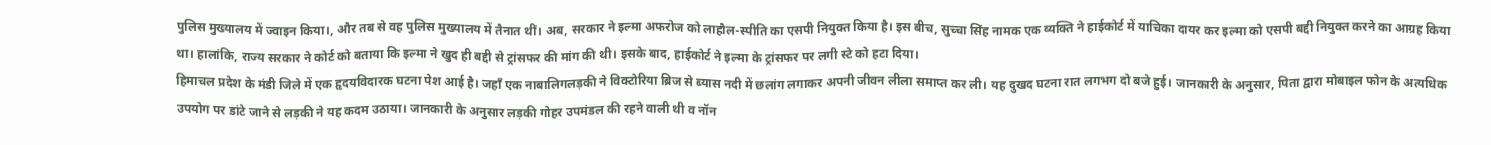पुलिस मुख्यालय में ज्वाइन किया।, और तब से वह पुलिस मुख्यालय में तैनात थीं। अब, सरकार ने इल्मा अफरोज को लाहौल-स्पीति का एसपी नियुक्त किया है। इस बीच, सुच्चा सिंह नामक एक व्यक्ति ने हाईकोर्ट में याचिका दायर कर इल्मा को एसपी बद्दी नियुक्त करने का आग्रह किया था। हालांकि, राज्य सरकार ने कोर्ट को बताया कि इल्मा ने खुद ही बद्दी से ट्रांसफर की मांग की थी। इसके बाद, हाईकोर्ट ने इल्मा के ट्रांसफर पर लगी स्टे को हटा दिया।
हिमाचल प्रदेश के मंडी जिले में एक हृदयविदारक घटना पेश आई है। जहाँ एक नाबालिगलड़की ने विक्टोरिया ब्रिज से ब्यास नदी में छलांग लगाकर अपनी जीवन लीला समाप्त कर ली। यह दुखद घटना रात लगभग दो बजे हुई। जानकारी के अनुसार, पिता द्वारा मोबाइल फोन के अत्यधिक उपयोग पर डांटे जाने से लड़की ने यह कदम उठाया। जानकारी के अनुसार लड़की गोहर उपमंडल की रहने वाली थी व नॉन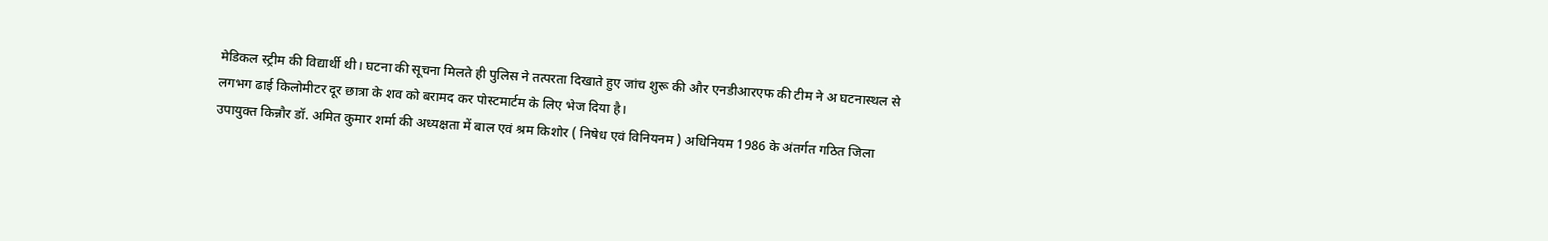मेडिकल स्ट्रीम की विद्यार्थी थी। घटना की सूचना मिलते ही पुलिस ने तत्परता दिखाते हुए जांच शुरू की और एनडीआरएफ की टीम ने अ घटनास्थल से लगभग ढाई किलोमीटर दूर छात्रा के शव को बरामद कर पोस्टमार्टम के लिए भेज दिया है।
उपायुक्त किन्नौर डॉ. अमित कुमार शर्मा की अध्यक्षता में बाल एवं श्रम किशोर ( निषेध एवं विनियनम ) अधिनियम 1986 के अंतर्गत गठित जिला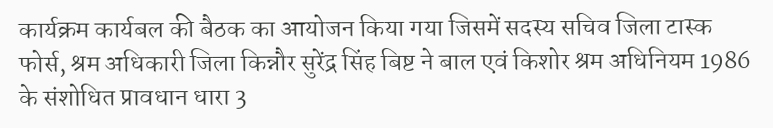कार्यक्रम कार्यबल की बैठक का आयोजन किया गया जिसमें सदस्य सचिव जिला टास्क फोर्स, श्रम अधिकारी जिला किन्नौर सुरेंद्र सिंह बिष्ट ने बाल एवं किशोर श्रम अधिनियम 1986 के संशोधित प्रावधान धारा 3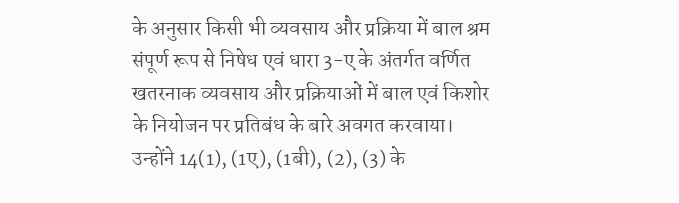के अनुसार किसी भी व्यवसाय और प्रक्रिया में बाल श्रम संपूर्ण रूप से निषेध एवं धारा 3-ए के अंतर्गत वर्णित खतरनाक व्यवसाय और प्रक्रियाओं में बाल एवं किशोर के नियोजन पर प्रतिबंध के बारे अवगत करवाया। उन्होंने 14(1), (1ए), (1बी), (2), (3) के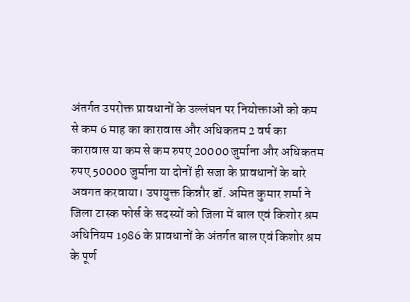अंतर्गत उपरोक्त प्रावधानों के उल्लंघन पर नियोक्ताओं को कम से कम 6 माह का कारावास और अधिकतम 2 वर्ष का कारावास या कम से कम रुपए 20000 जुर्माना और अधिकतम रुपए 50000 जुर्माना या दोनों ही सजा के प्रावधानों के बारे अवगत करवाया। उपायुक्त किन्नौर डॉ. अमित कुमार शर्मा ने जिला टास्क फोर्स के सदस्यों को जिला में बाल एवं किशोर श्रम अधिनियम 1986 के प्रावधानों के अंतर्गत बाल एवं किशोर श्रम के पूर्ण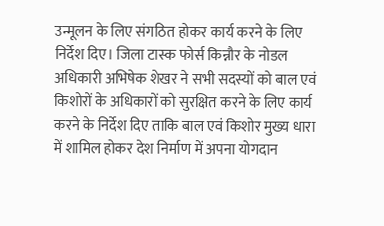उन्मूलन के लिए संगठित होकर कार्य करने के लिए निर्देश दिए। जिला टास्क फोर्स किन्नौर के नोडल अधिकारी अभिषेक शेखर ने सभी सदस्यों को बाल एवं किशोरों के अधिकारों को सुरक्षित करने के लिए कार्य करने के निर्देश दिए ताकि बाल एवं किशोर मुख्य धारा में शामिल होकर देश निर्माण में अपना योगदान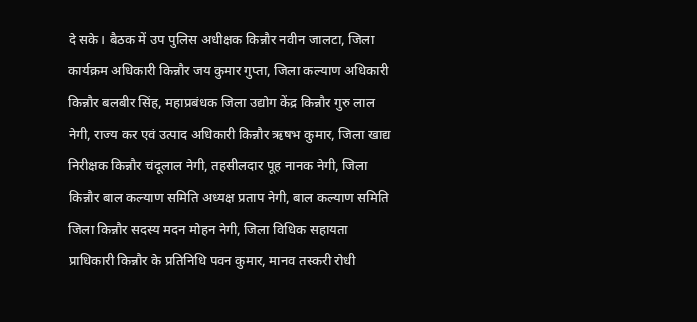दे सके। बैठक में उप पुलिस अधीक्षक किन्नौर नवीन जालटा, जिला कार्यक्रम अधिकारी किन्नौर जय कुमार गुप्ता, जिला कल्याण अधिकारी किन्नौर बलबीर सिंह, महाप्रबंधक जिला उद्योग केंद्र किन्नौर गुरु लाल नेगी, राज्य कर एवं उत्पाद अधिकारी किन्नौर ऋषभ कुमार, जिला खाद्य निरीक्षक किन्नौर चंदूलाल नेगी, तहसीलदार पूह नानक नेगी, जिला किन्नौर बाल कल्याण समिति अध्यक्ष प्रताप नेगी, बाल कल्याण समिति जिला किन्नौर सदस्य मदन मोहन नेगी, जिला विधिक सहायता प्राधिकारी किन्नौर के प्रतिनिधि पवन कुमार, मानव तस्करी रोधी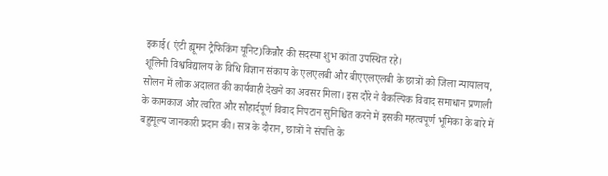इकाई( एंटी ह्यूमन ट्रैफिकिंग यूनिट)किन्नौर की सदस्या शुभ कांता उपस्थित रहे।
शूलिनी विश्वविद्यालय के विधि विज्ञान संकाय के एलएलबी और बीएएलएलबी के छात्रों को जिला न्यायालय, सोलन में लोक अदालत की कार्यवाही देखने का अवसर मिला। इस दौरे ने वैकल्पिक विवाद समाधान प्रणाली के कामकाज और त्वरित और सौहार्दपूर्ण विवाद निपटान सुनिश्चित करने में इसकी महत्वपूर्ण भूमिका के बारे में बहुमूल्य जानकारी प्रदान की। सत्र के दौरान, छात्रों ने संपत्ति के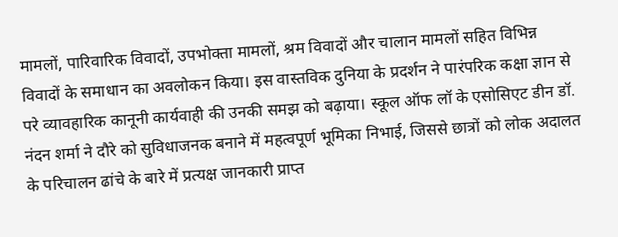मामलों, पारिवारिक विवादों, उपभोक्ता मामलों, श्रम विवादों और चालान मामलों सहित विभिन्न विवादों के समाधान का अवलोकन किया। इस वास्तविक दुनिया के प्रदर्शन ने पारंपरिक कक्षा ज्ञान से परे व्यावहारिक कानूनी कार्यवाही की उनकी समझ को बढ़ाया। स्कूल ऑफ लॉ के एसोसिएट डीन डॉ. नंदन शर्मा ने दौरे को सुविधाजनक बनाने में महत्वपूर्ण भूमिका निभाई, जिससे छात्रों को लोक अदालत के परिचालन ढांचे के बारे में प्रत्यक्ष जानकारी प्राप्त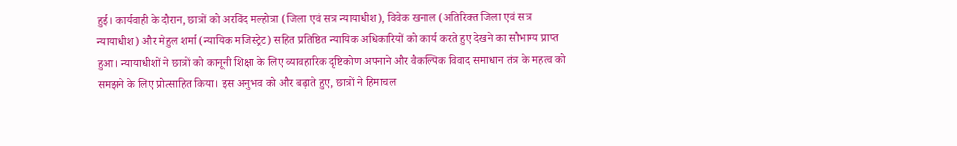हुई। कार्यवाही के दौरान, छात्रों को अरविंद मल्होत्रा (जिला एवं सत्र न्यायाधीश), विवेक खनाल (अतिरिक्त जिला एवं सत्र न्यायाधीश) और मेहुल शर्मा (न्यायिक मजिस्ट्रेट) सहित प्रतिष्ठित न्यायिक अधिकारियों को कार्य करते हुए देखने का सौभाग्य प्राप्त हुआ। न्यायाधीशों ने छात्रों को कानूनी शिक्षा के लिए व्यावहारिक दृष्टिकोण अपनाने और वैकल्पिक विवाद समाधान तंत्र के महत्व को समझने के लिए प्रोत्साहित किया। इस अनुभव को और बढ़ाते हुए, छात्रों ने हिमाचल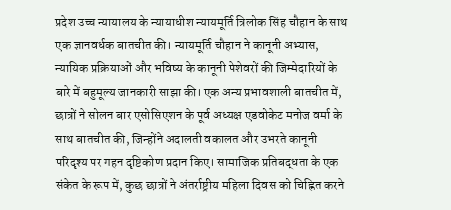प्रदेश उच्च न्यायालय के न्यायाधीश न्यायमूर्ति त्रिलोक सिंह चौहान के साथ एक ज्ञानवर्धक बातचीत की। न्यायमूर्ति चौहान ने कानूनी अभ्यास, न्यायिक प्रक्रियाओं और भविष्य के कानूनी पेशेवरों की जिम्मेदारियों के बारे में बहुमूल्य जानकारी साझा की। एक अन्य प्रभावशाली बातचीत में, छात्रों ने सोलन बार एसोसिएशन के पूर्व अध्यक्ष एडवोकेट मनोज वर्मा के साथ बातचीत की, जिन्होंने अदालती वकालत और उभरते कानूनी परिदृश्य पर गहन दृष्टिकोण प्रदान किए। सामाजिक प्रतिबद्धता के एक संकेत के रूप में, कुछ छात्रों ने अंतर्राष्ट्रीय महिला दिवस को चिह्नित करने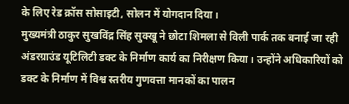के लिए रेड क्रॉस सोसाइटी, सोलन में योगदान दिया।
मुख्यमंत्री ठाकुर सुखविंद्र सिंह सुक्खू ने छोटा शिमला से विली पार्क तक बनाई जा रही अंडरग्राउंड यूटिलिटी डक्ट के निर्माण कार्य का निरीक्षण किया। उन्होंने अधिकारियों को डक्ट के निर्माण में विश्व स्तरीय गुणवत्ता मानकों का पालन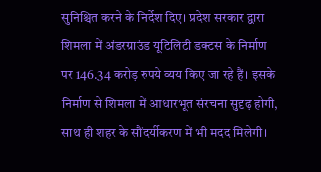सुनिश्चित करने के निर्देश दिए। प्रदेश सरकार द्वारा शिमला में अंडरग्राउंड यूटिलिटी डक्टस के निर्माण पर 146.34 करोड़ रुपये व्यय किए जा रहे हैं। इसके निर्माण से शिमला में आधारभूत संरचना सुदृढ़ होगी, साथ ही शहर के सौंदर्यीकरण में भी मदद मिलेगी।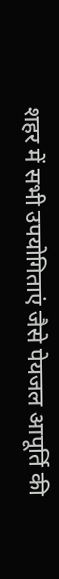शहर में सभी उपयोगिताएं जैसे पेयजल आपूर्ति की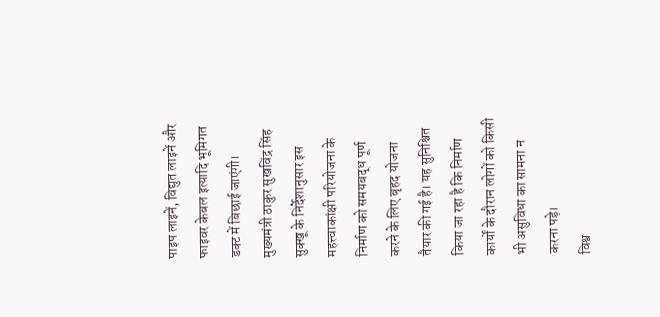पाइप लाइनें, विद्युत लाइनें और फाइवर केबल इत्यादि भूमिगत डक्ट में बिछाई जाएंगी। मुख्यमंत्री ठाकुर सुखविंद्र सिंह सुक्खू के निर्देशानुसार इस महत्त्वाकांक्षी परियोजना के निर्माण को समयबद्ध पूर्ण करने के लिए बृहद योजना तैयार की गई है। यह सुनिश्चित किया जा रहा है कि निर्माण कार्यों के दौरान लोगों को किसी भी असुविधा का सामना न करना पड़े।
विश्व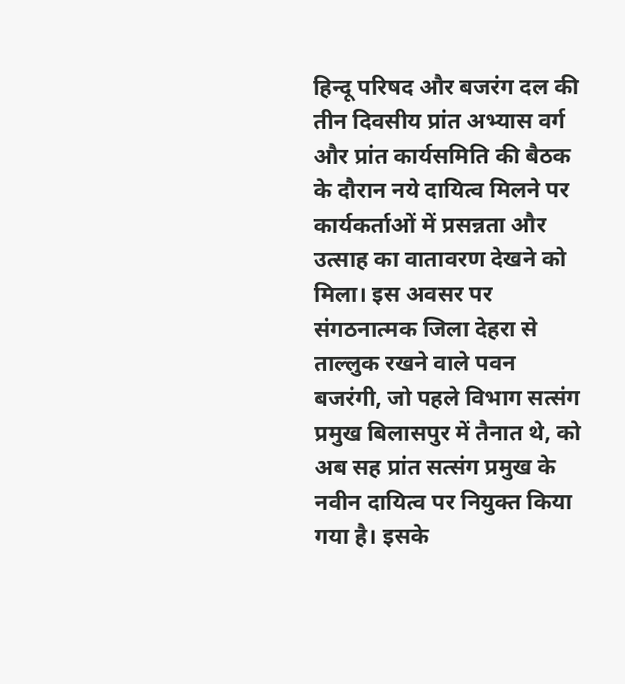हिन्दू परिषद और बजरंग दल की तीन दिवसीय प्रांत अभ्यास वर्ग और प्रांत कार्यसमिति की बैठक के दौरान नये दायित्व मिलने पर कार्यकर्ताओं में प्रसन्नता और उत्साह का वातावरण देखने को मिला। इस अवसर पर संगठनात्मक जिला देहरा से ताल्लुक रखने वाले पवन बजरंगी, जो पहले विभाग सत्संग प्रमुख बिलासपुर में तैनात थे, को अब सह प्रांत सत्संग प्रमुख के नवीन दायित्व पर नियुक्त किया गया है। इसके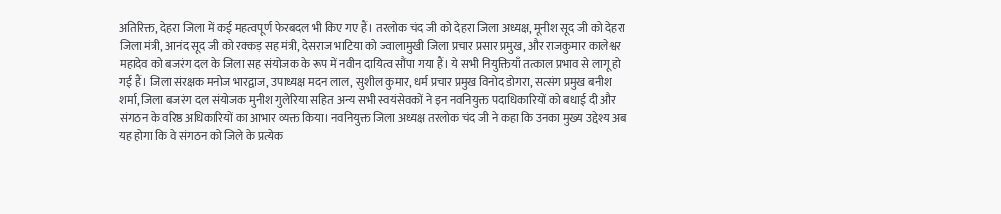अतिरिक्त, देहरा जिला में कई महत्वपूर्ण फेरबदल भी किए गए हैं। तरलोक चंद जी को देहरा जिला अध्यक्ष, मूनीश सूद जी को देहरा जिला मंत्री, आनंद सूद जी को रक्कड़ सह मंत्री, देसराज भाटिया को ज्वालामुखी जिला प्रचार प्रसार प्रमुख, और राजकुमार कालेश्वर महादेव को बजरंग दल के जिला सह संयोजक के रूप में नवीन दायित्व सौंपा गया हैं। ये सभी नियुक्तियाँ तत्काल प्रभाव से लागू हो गई हैं। जिला संरक्षक मनोज भारद्वाज, उपाध्यक्ष मदन लाल, सुशील कुमार, धर्म प्रचार प्रमुख विनोद डोगरा, सत्संग प्रमुख बनीश शर्मा, जिला बजरंग दल संयोजक मुनीश गुलेरिया सहित अन्य सभी स्वयंसेवकों ने इन नवनियुक्त पदाधिकारियों को बधाई दी और संगठन के वरिष्ठ अधिकारियों का आभार व्यक्त किया। नवनियुक्त जिला अध्यक्ष तरलोक चंद जी ने कहा कि उनका मुख्य उद्देश्य अब यह होगा कि वे संगठन को जिले के प्रत्येक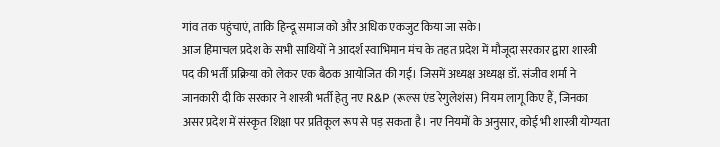गांव तक पहुंचाएं, ताकि हिन्दू समाज को और अधिक एकजुट किया जा सके।
आज हिमाचल प्रदेश के सभी साथियों ने आदर्श स्वाभिमान मंच के तहत प्रदेश में मौजूदा सरकार द्वारा शास्त्री पद की भर्ती प्रक्रिया को लेकर एक बैठक आयोजित की गई। जिसमें अध्यक्ष अध्यक्ष डॉ. संजीव शर्मा ने जानकारी दी कि सरकार ने शास्त्री भर्ती हेतु नए R&P (रूल्स एंड रेगुलेशंस) नियम लागू किए हैं, जिनका असर प्रदेश में संस्कृत शिक्षा पर प्रतिकूल रूप से पड़ सकता है। नए नियमों के अनुसार, कोई भी शास्त्री योग्यता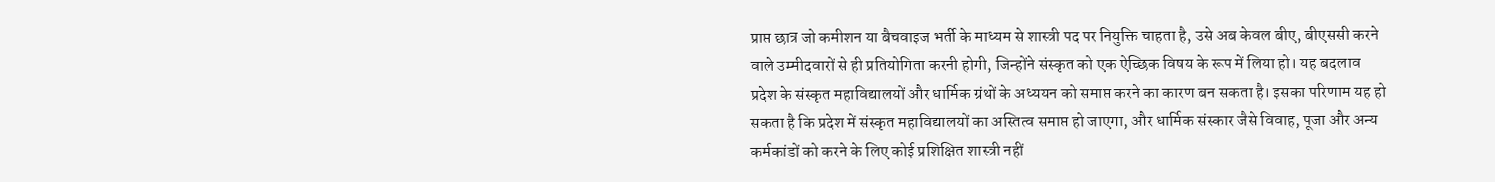प्राप्त छात्र जो कमीशन या बैचवाइज भर्ती के माध्यम से शास्त्री पद पर नियुक्ति चाहता है, उसे अब केवल बीए, बीएससी करने वाले उम्मीदवारों से ही प्रतियोगिता करनी होगी, जिन्होंने संस्कृत को एक ऐच्छिक विषय के रूप में लिया हो। यह बदलाव प्रदेश के संस्कृत महाविद्यालयों और धार्मिक ग्रंथों के अध्ययन को समाप्त करने का कारण बन सकता है। इसका परिणाम यह हो सकता है कि प्रदेश में संस्कृत महाविद्यालयों का अस्तित्व समाप्त हो जाएगा, और धार्मिक संस्कार जैसे विवाह, पूजा और अन्य कर्मकांडों को करने के लिए कोई प्रशिक्षित शास्त्री नहीं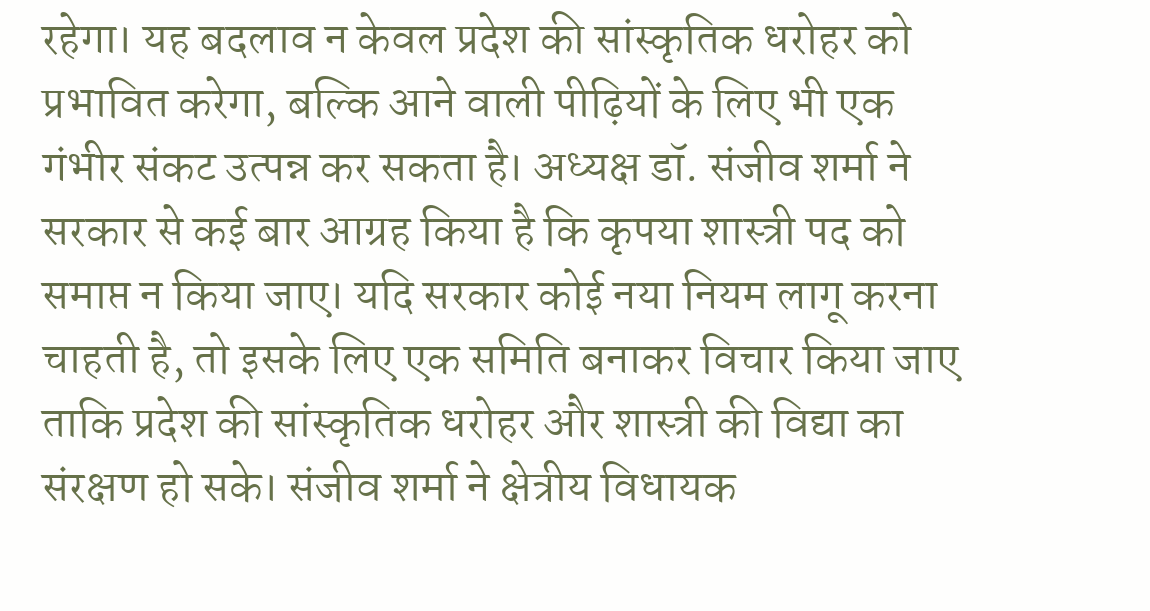रहेगा। यह बदलाव न केवल प्रदेश की सांस्कृतिक धरोहर को प्रभावित करेगा, बल्कि आने वाली पीढ़ियों के लिए भी एक गंभीर संकट उत्पन्न कर सकता है। अध्यक्ष डॉ. संजीव शर्मा ने सरकार से कई बार आग्रह किया है कि कृपया शास्त्री पद को समाप्त न किया जाए। यदि सरकार कोई नया नियम लागू करना चाहती है, तो इसके लिए एक समिति बनाकर विचार किया जाए ताकि प्रदेश की सांस्कृतिक धरोहर और शास्त्री की विद्या का संरक्षण हो सके। संजीव शर्मा ने क्षेत्रीय विधायक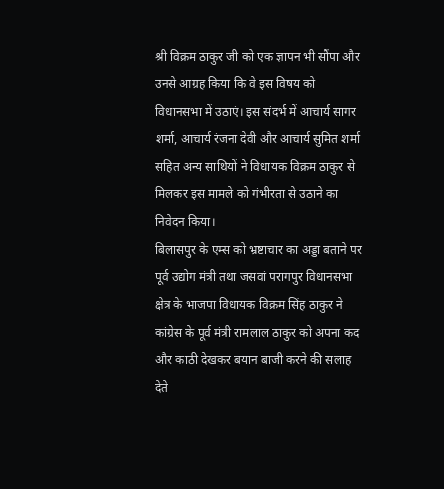श्री विक्रम ठाकुर जी को एक ज्ञापन भी सौंपा और उनसे आग्रह किया कि वे इस विषय को विधानसभा में उठाएं। इस संदर्भ में आचार्य सागर शर्मा, आचार्य रंजना देवी और आचार्य सुमित शर्मा सहित अन्य साथियों ने विधायक विक्रम ठाकुर से मिलकर इस मामले को गंभीरता से उठाने का निवेदन किया।
बिलासपुर के एम्स को भ्रष्टाचार का अड्डा बताने पर पूर्व उद्योग मंत्री तथा जसवां परागपुर विधानसभा क्षेत्र के भाजपा विधायक विक्रम सिंह ठाकुर ने कांग्रेस के पूर्व मंत्री रामलाल ठाकुर को अपना कद और काठी देखकर बयान बाजी करने की सलाह देते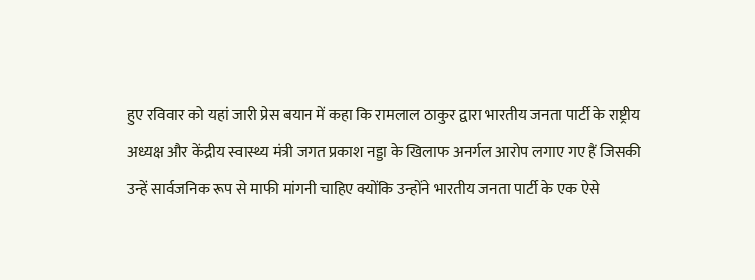हुए रविवार को यहां जारी प्रेस बयान में कहा कि रामलाल ठाकुर द्वारा भारतीय जनता पार्टी के राष्ट्रीय अध्यक्ष और केंद्रीय स्वास्थ्य मंत्री जगत प्रकाश नड्डा के खिलाफ अनर्गल आरोप लगाए गए हैं जिसकी उन्हें सार्वजनिक रूप से माफी मांगनी चाहिए क्योंकि उन्होंने भारतीय जनता पार्टी के एक ऐसे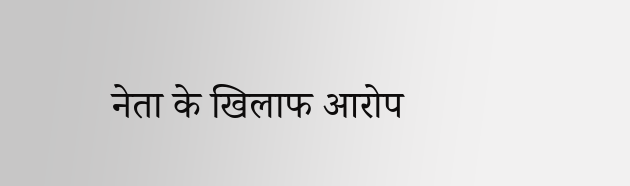नेता के खिलाफ आरोप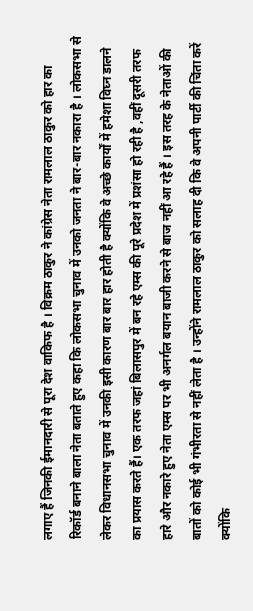लगाए हैं जिनकी ईमानदारी से पूरा देश वाकिफ है । विक्रम ठाकुर ने कांग्रेस नेता रामलाल ठाकुर को हार का रिकॉर्ड बनाने बाला नेता बताते हुए कहा कि लोकसभा चुनाव में उनको जनता ने बार-बार नकारा है । लोकसभा से लेकर विधानसभा चुनाव में उनकी इसी कारण बार बार हार होती है क्योंकि वे अच्छे कार्यों में हमेशा विघ्न डालने का प्रयास करते हैं। एक तरफ जहां बिलासपुर में बन रहे एम्स की पूरे प्रदेश में प्रशंसा हो रही है ,वहीं दूसरी तरफ हारे और नकारे हुए नेता एम्स पर भी अनर्गल बयान बाजी करने से बाज नहीं आ रहे हैं । इस तरह के नेताओं की बातों को कोई भी गंभीरता से नहीं लेता है । उन्होंने रामलाल ठाकुर को सलाह दी कि वे अपनी पार्टी की चिंता करें क्योंकि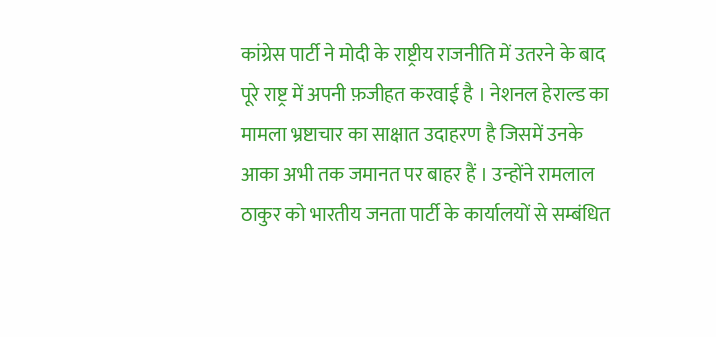कांग्रेस पार्टी ने मोदी के राष्ट्रीय राजनीति में उतरने के बाद पूरे राष्ट्र में अपनी फ़जीहत करवाई है । नेशनल हेराल्ड का मामला भ्रष्टाचार का साक्षात उदाहरण है जिसमें उनके आका अभी तक जमानत पर बाहर हैं । उन्होंने रामलाल ठाकुर को भारतीय जनता पार्टी के कार्यालयों से सम्बंधित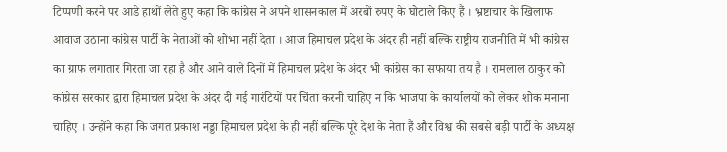टिप्पणी करने पर आडे हाथों लेते हुए कहा कि कांग्रेस ने अपने शासनकाल में अरबों रुपए के घोटाले किए हैं । भ्रष्टाचार के खिलाफ आवाज उठाना कांग्रेस पार्टी के नेताओं को शोभा नहीं देता । आज हिमाचल प्रदेश के अंदर ही नहीं बल्कि राष्ट्रीय राजनीति में भी कांग्रेस का ग्राफ लगातार गिरता जा रहा है और आने वाले दिनों में हिमाचल प्रदेश के अंदर भी कांग्रेस का सफाया तय है । रामलाल ठाकुर को कांग्रेस सरकार द्वारा हिमाचल प्रदेश के अंदर दी गई गारंटियों पर चिंता करनी चाहिए न कि भाजपा के कार्यालयों को लेकर शोक मनाना चाहिए । उन्होंने कहा कि जगत प्रकाश नड्डा हिमाचल प्रदेश के ही नहीं बल्कि पूरे देश के नेता हैं और विश्व की सबसे बड़ी पार्टी के अध्यक्ष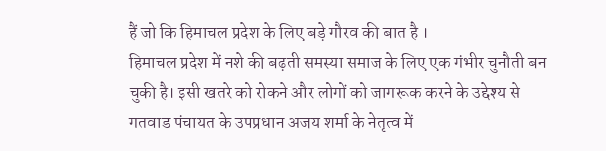हैं जो कि हिमाचल प्रदेश के लिए बड़े गौरव की बात है ।
हिमाचल प्रदेश में नशे की बढ़ती समस्या समाज के लिए एक गंभीर चुनौती बन चुकी है। इसी खतरे को रोकने और लोगों को जागरूक करने के उद्देश्य से गतवाड पंचायत के उपप्रधान अजय शर्मा के नेतृत्व में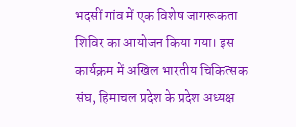भदसीं गांव में एक विशेष जागरूकता शिविर का आयोजन किया गया। इस कार्यक्रम में अखिल भारतीय चिकित्सक संघ, हिमाचल प्रदेश के प्रदेश अध्यक्ष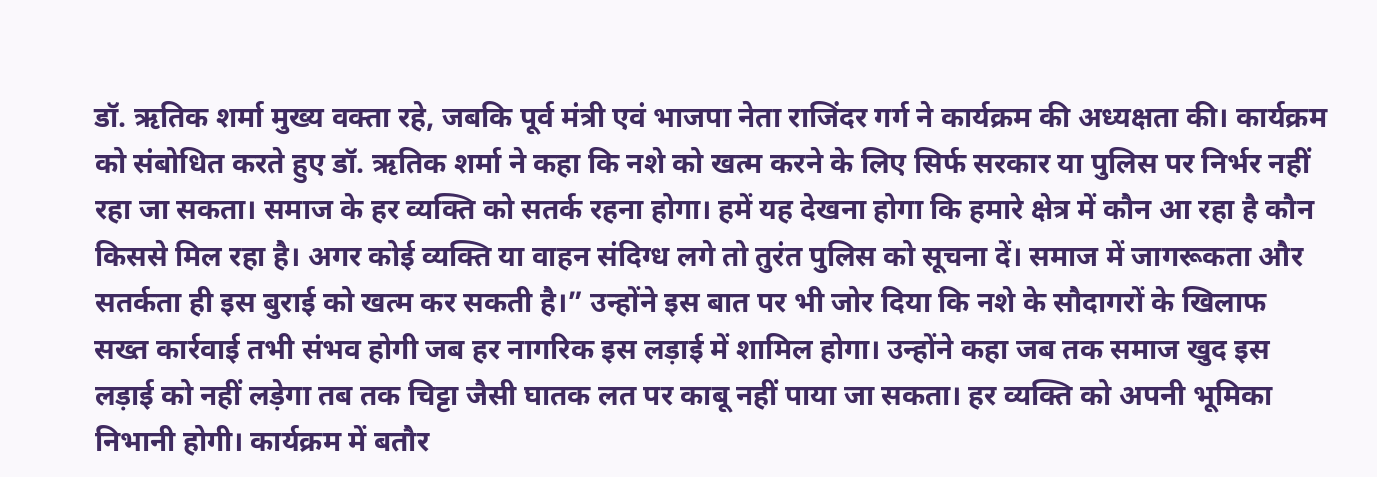डॉ. ऋतिक शर्मा मुख्य वक्ता रहे, जबकि पूर्व मंत्री एवं भाजपा नेता राजिंदर गर्ग ने कार्यक्रम की अध्यक्षता की। कार्यक्रम को संबोधित करते हुए डॉ. ऋतिक शर्मा ने कहा कि नशे को खत्म करने के लिए सिर्फ सरकार या पुलिस पर निर्भर नहीं रहा जा सकता। समाज के हर व्यक्ति को सतर्क रहना होगा। हमें यह देखना होगा कि हमारे क्षेत्र में कौन आ रहा है कौन किससे मिल रहा है। अगर कोई व्यक्ति या वाहन संदिग्ध लगे तो तुरंत पुलिस को सूचना दें। समाज में जागरूकता और सतर्कता ही इस बुराई को खत्म कर सकती है।” उन्होंने इस बात पर भी जोर दिया कि नशे के सौदागरों के खिलाफ सख्त कार्रवाई तभी संभव होगी जब हर नागरिक इस लड़ाई में शामिल होगा। उन्होंने कहा जब तक समाज खुद इस लड़ाई को नहीं लड़ेगा तब तक चिट्टा जैसी घातक लत पर काबू नहीं पाया जा सकता। हर व्यक्ति को अपनी भूमिका निभानी होगी। कार्यक्रम में बतौर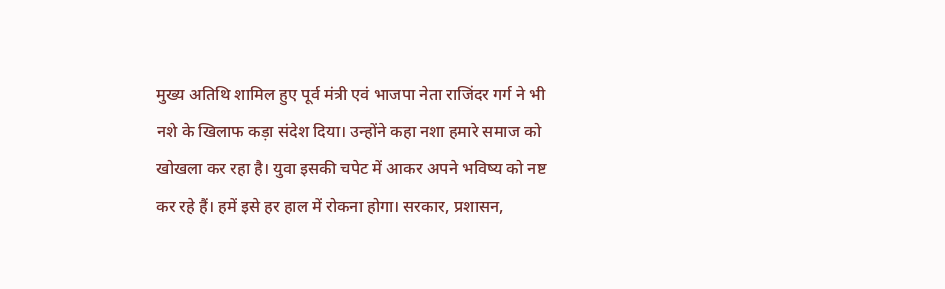मुख्य अतिथि शामिल हुए पूर्व मंत्री एवं भाजपा नेता राजिंदर गर्ग ने भी नशे के खिलाफ कड़ा संदेश दिया। उन्होंने कहा नशा हमारे समाज को खोखला कर रहा है। युवा इसकी चपेट में आकर अपने भविष्य को नष्ट कर रहे हैं। हमें इसे हर हाल में रोकना होगा। सरकार, प्रशासन,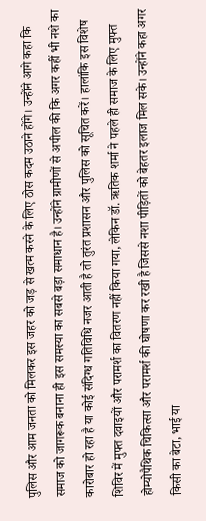पुलिस और आम जनता को मिलकर इस जहर को जड़ से खत्म करने के लिए ठोस कदम उठाने होंगे। उन्होंने आगे कहा कि समाज को जागरूक बनाना ही इस समस्या का सबसे बड़ा समाधान है। उन्होंने ग्रामीणों से अपील की कि अगर कहीं भी नशे का कारोबार हो रहा है या कोई संदिग्ध गतिविधि नजर आती है तो तुरंत प्रशासन और पुलिस को सूचित करें। हालांकि इस विशेष शिविर में मुफ्त दवाइयों और परामर्श का वितरण नहीं किया गया, लेकिन डॉ. ऋतिक शर्मा ने पहले ही समाज के लिए मुफ्त होम्योपैथिक चिकित्सा और परामर्श की घोषणा कर रखी है जिससे नशा पीड़ितों को बेहतर इलाज मिल सके। उन्होंने कहा अगर किसी का बेटा, भाई या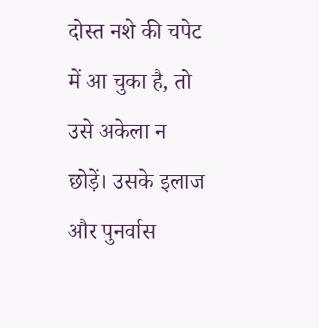दोस्त नशे की चपेट में आ चुका है, तो उसे अकेला न छोड़ें। उसके इलाज और पुनर्वास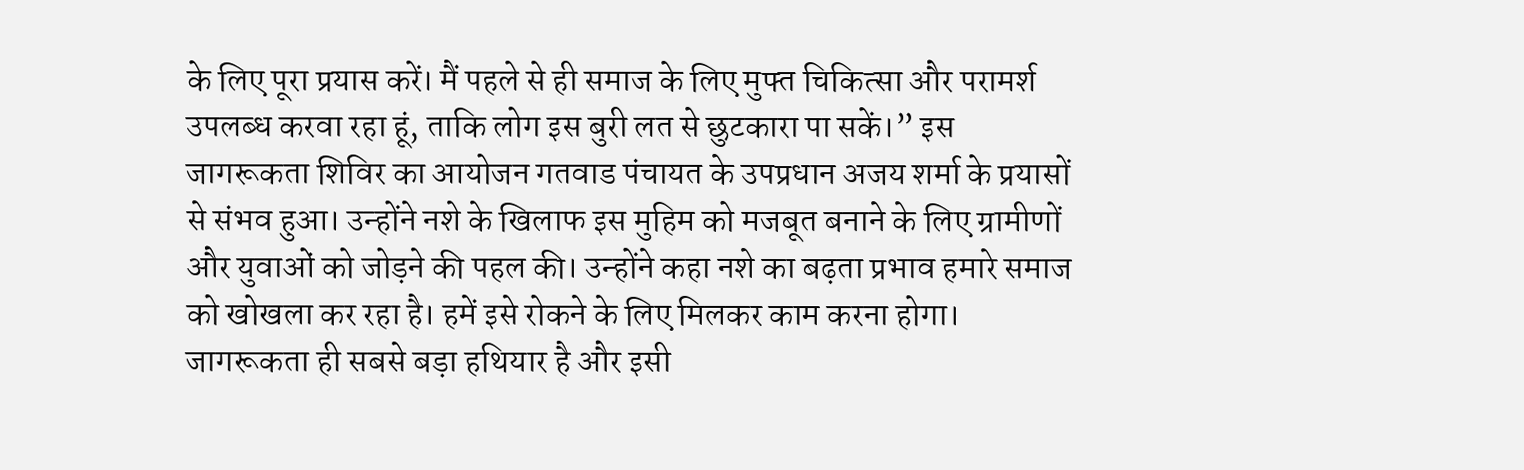के लिए पूरा प्रयास करें। मैं पहले से ही समाज के लिए मुफ्त चिकित्सा और परामर्श उपलब्ध करवा रहा हूं, ताकि लोग इस बुरी लत से छुटकारा पा सकें।” इस जागरूकता शिविर का आयोजन गतवाड पंचायत के उपप्रधान अजय शर्मा के प्रयासों से संभव हुआ। उन्होंने नशे के खिलाफ इस मुहिम को मजबूत बनाने के लिए ग्रामीणों और युवाओं को जोड़ने की पहल की। उन्होंने कहा नशे का बढ़ता प्रभाव हमारे समाज को खोखला कर रहा है। हमें इसे रोकने के लिए मिलकर काम करना होगा। जागरूकता ही सबसे बड़ा हथियार है और इसी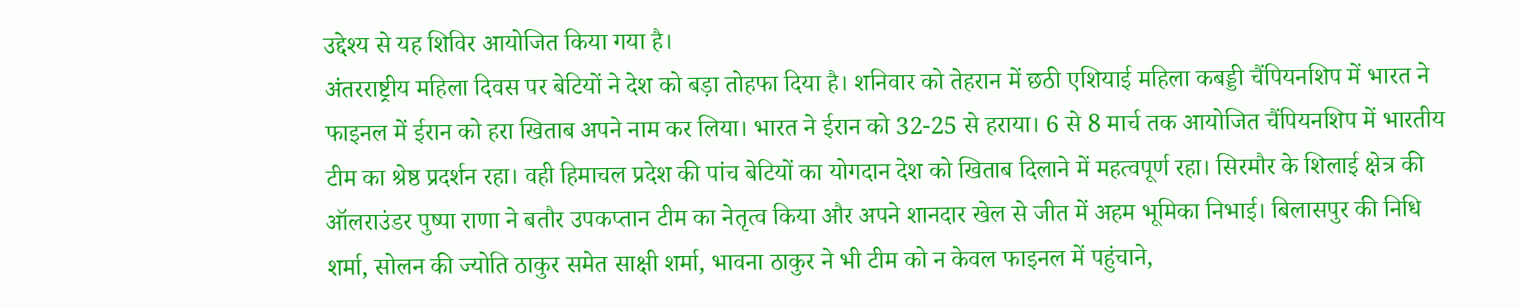उद्देश्य से यह शिविर आयोजित किया गया है।
अंतरराष्ट्रीय महिला दिवस पर बेटियों ने देश को बड़ा तोहफा दिया है। शनिवार को तेहरान में छठी एशियाई महिला कबड्डी चैंपियनशिप में भारत ने फाइनल में ईरान को हरा खिताब अपने नाम कर लिया। भारत ने ईरान को 32-25 से हराया। 6 से 8 मार्च तक आयोजित चैंपियनशिप में भारतीय टीम का श्रेष्ठ प्रदर्शन रहा। वही हिमाचल प्रदेश की पांच बेटियों का योगदान देश को खिताब दिलाने में महत्वपूर्ण रहा। सिरमौर के शिलाई क्षेत्र की ऑलराउंडर पुष्पा राणा ने बतौर उपकप्तान टीम का नेतृत्व किया और अपने शानदार खेल से जीत में अहम भूमिका निभाई। बिलासपुर की निधि शर्मा, सोलन की ज्योति ठाकुर समेत साक्षी शर्मा, भावना ठाकुर ने भी टीम को न केवल फाइनल में पहुंचाने,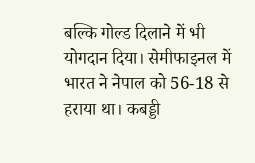बल्कि गोल्ड दिलाने में भी योगदान दिया। सेमीफाइनल में भारत ने नेपाल को 56-18 से हराया था। कबड्डी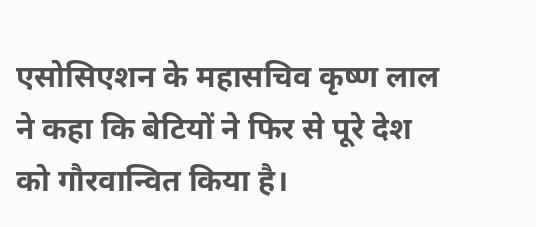एसोसिएशन के महासचिव कृष्ण लाल ने कहा कि बेटियों ने फिर से पूरे देश को गौरवान्वित किया है।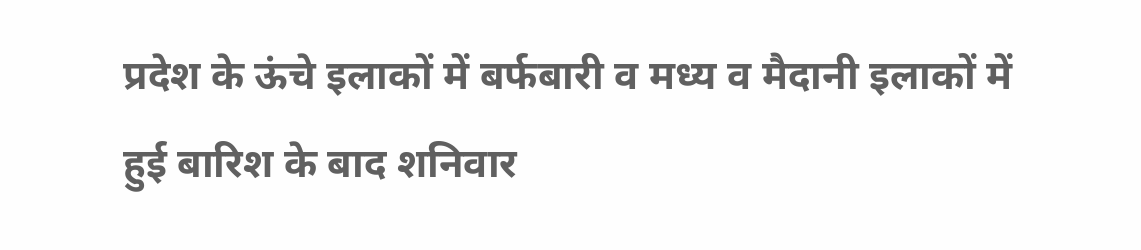प्रदेश के ऊंचे इलाकों में बर्फबारी व मध्य व मैदानी इलाकों में हुई बारिश के बाद शनिवार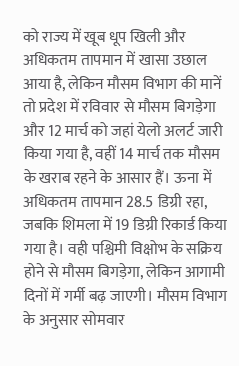को राज्य में खूब धूप खिली और अधिकतम तापमान में खासा उछाल आया है, लेकिन मौसम विभाग की मानें तो प्रदेश में रविवार से मौसम बिगड़ेगा और 12 मार्च को जहां येलो अलर्ट जारी किया गया है, वहीं 14 मार्च तक मौसम के खराब रहने के आसार हैं। ऊना में अधिकतम तापमान 28.5 डिग्री रहा, जबकि शिमला में 19 डिग्री रिकार्ड किया गया है। वही पश्चिमी विक्षोभ के सक्रिय होने से मौसम बिगड़ेगा, लेकिन आगामी दिनों में गर्मी बढ़ जाएगी। मौसम विभाग के अनुसार सोमवार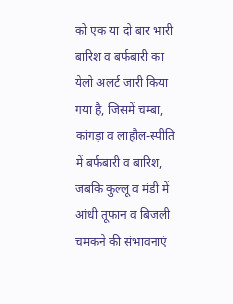को एक या दो बार भारी बारिश व बर्फबारी का येलो अलर्ट जारी किया गया है, जिसमें चम्बा, कांगड़ा व लाहौल-स्पीति में बर्फबारी व बारिश, जबकि कुल्लू व मंडी में आंधी तूफान व बिजली चमकने की संभावनाएं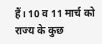हैं। 10 व 11 मार्च को राज्य के कुछ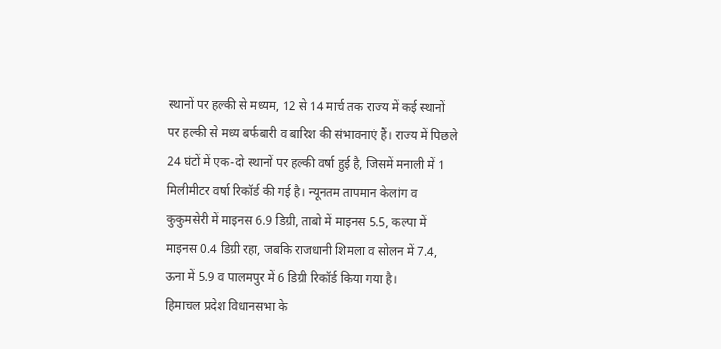स्थानों पर हल्की से मध्यम, 12 से 14 मार्च तक राज्य में कई स्थानों पर हल्की से मध्य बर्फबारी व बारिश की संभावनाएं हैं। राज्य में पिछले 24 घंटों में एक-दो स्थानों पर हल्की वर्षा हुई है, जिसमें मनाली में 1 मिलीमीटर वर्षा रिकॉर्ड की गई है। न्यूनतम तापमान केलांग व कुकुमसेरी में माइनस 6.9 डिग्री, ताबो में माइनस 5.5, कल्पा में माइनस 0.4 डिग्री रहा, जबकि राजधानी शिमला व सोलन में 7.4, ऊना में 5.9 व पालमपुर में 6 डिग्री रिकॉर्ड किया गया है।
हिमाचल प्रदेश विधानसभा के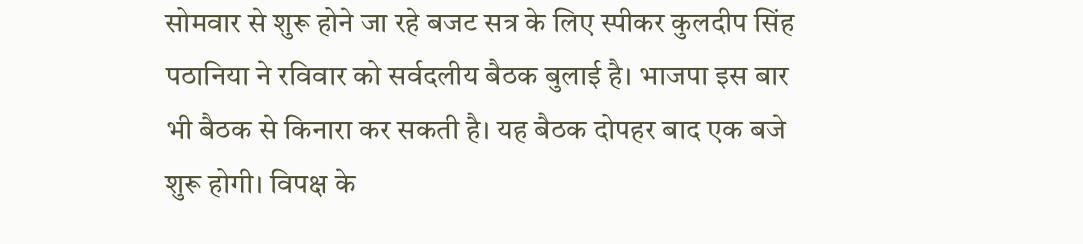सोमवार से शुरू होने जा रहे बजट सत्र के लिए स्पीकर कुलदीप सिंह पठानिया ने रविवार को सर्वदलीय बैठक बुलाई है। भाजपा इस बार भी बैठक से किनारा कर सकती है। यह बैठक दोपहर बाद एक बजे शुरू होगी। विपक्ष के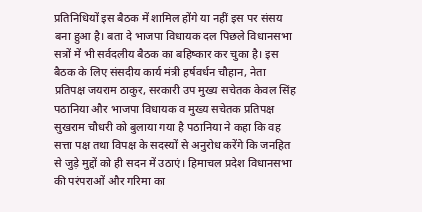प्रतिनिधियों इस बैठक में शामिल होंगे या नहीं इस पर संसय बना हुआ है। बता दे भाजपा विधायक दल पिछले विधानसभा सत्रों में भी सर्वदलीय बैठक का बहिष्कार कर चुका है। इस बैठक के लिए संसदीय कार्य मंत्री हर्षवर्धन चौहान, नेता प्रतिपक्ष जयराम ठाकुर, सरकारी उप मुख्य सचेतक केवल सिंह पठानिया और भाजपा विधायक व मुख्य सचेतक प्रतिपक्ष सुखराम चौधरी को बुलाया गया है पठानिया ने कहा कि वह सत्ता पक्ष तथा विपक्ष के सदस्यों से अनुरोध करेंगे कि जनहित से जुड़े मुद्दों को ही सदन में उठाएं। हिमाचल प्रदेश विधानसभा की परंपराओं और गरिमा का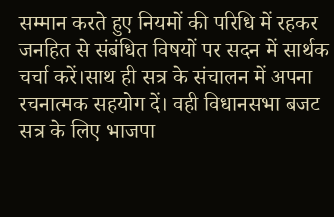सम्मान करते हुए नियमों की परिधि में रहकर जनहित से संबंधित विषयों पर सदन में सार्थक चर्चा करें।साथ ही सत्र के संचालन में अपना रचनात्मक सहयोग दें। वही विधानसभा बजट सत्र के लिए भाजपा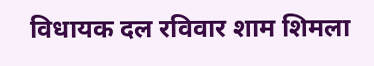विधायक दल रविवार शाम शिमला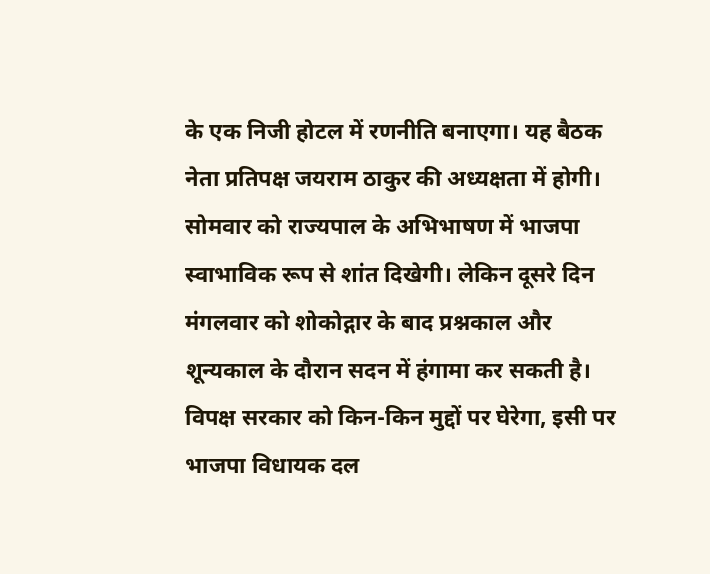के एक निजी होटल में रणनीति बनाएगा। यह बैठक नेता प्रतिपक्ष जयराम ठाकुर की अध्यक्षता में होगी। सोमवार को राज्यपाल के अभिभाषण में भाजपा स्वाभाविक रूप से शांत दिखेगी। लेकिन दूसरे दिन मंगलवार को शोकोद्गार के बाद प्रश्नकाल और शून्यकाल के दौरान सदन में हंगामा कर सकती है। विपक्ष सरकार को किन-किन मुद्दों पर घेरेगा, इसी पर भाजपा विधायक दल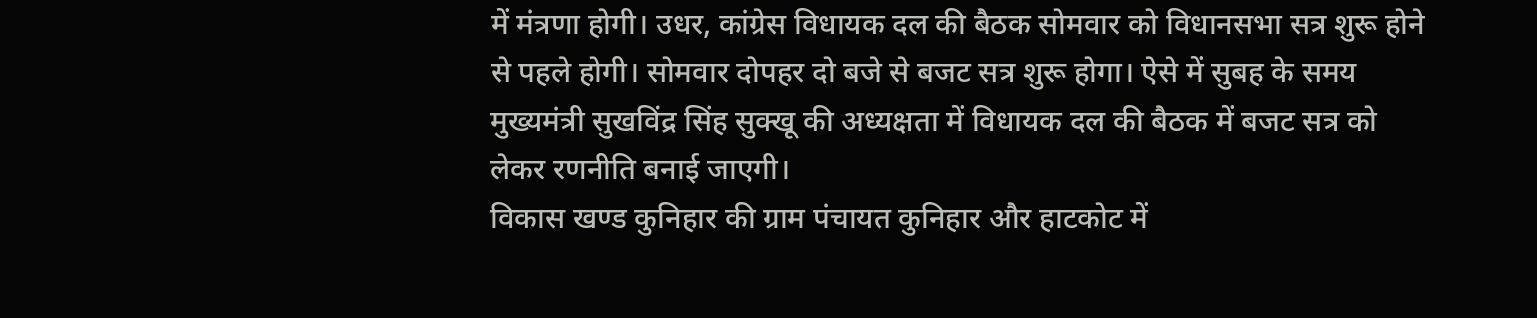में मंत्रणा होगी। उधर, कांग्रेस विधायक दल की बैठक सोमवार को विधानसभा सत्र शुरू होने से पहले होगी। सोमवार दोपहर दो बजे से बजट सत्र शुरू होगा। ऐसे में सुबह के समय मुख्यमंत्री सुखविंद्र सिंह सुक्खू की अध्यक्षता में विधायक दल की बैठक में बजट सत्र को लेकर रणनीति बनाई जाएगी।
विकास खण्ड कुनिहार की ग्राम पंचायत कुनिहार और हाटकोट में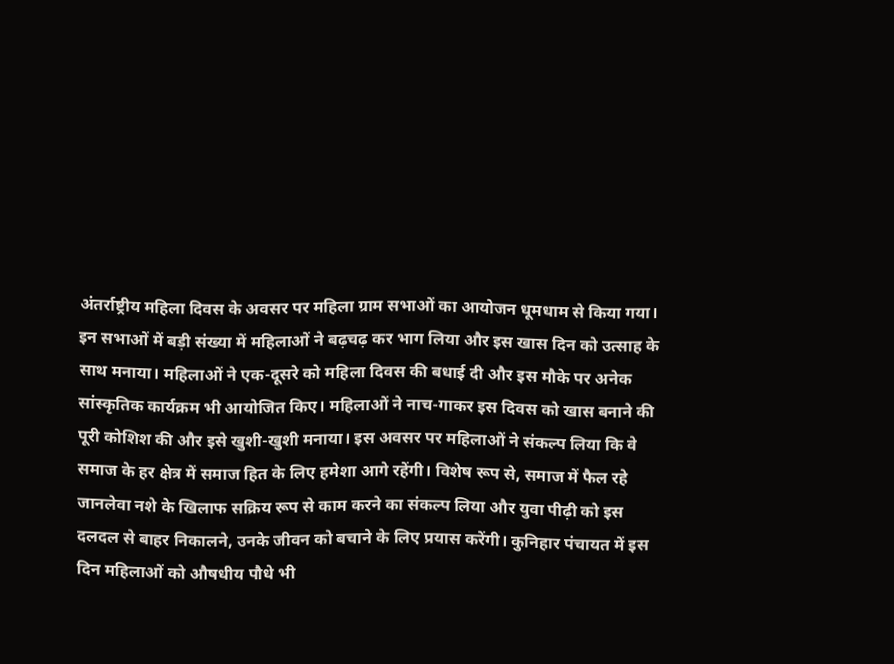अंतर्राष्ट्रीय महिला दिवस के अवसर पर महिला ग्राम सभाओं का आयोजन धूमधाम से किया गया। इन सभाओं में बड़ी संख्या में महिलाओं ने बढ़चढ़ कर भाग लिया और इस खास दिन को उत्साह के साथ मनाया। महिलाओं ने एक-दूसरे को महिला दिवस की बधाई दी और इस मौके पर अनेक सांस्कृतिक कार्यक्रम भी आयोजित किए। महिलाओं ने नाच-गाकर इस दिवस को खास बनाने की पूरी कोशिश की और इसे खुशी-खुशी मनाया। इस अवसर पर महिलाओं ने संकल्प लिया कि वे समाज के हर क्षेत्र में समाज हित के लिए हमेशा आगे रहेंगी। विशेष रूप से, समाज में फैल रहे जानलेवा नशे के खिलाफ सक्रिय रूप से काम करने का संकल्प लिया और युवा पीढ़ी को इस दलदल से बाहर निकालने, उनके जीवन को बचाने के लिए प्रयास करेंगी। कुनिहार पंचायत में इस दिन महिलाओं को औषधीय पौधे भी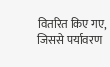वितरित किए गए, जिससे पर्यावरण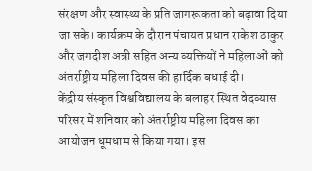संरक्षण और स्वास्थ्य के प्रति जागरूकता को बढ़ावा दिया जा सके। कार्यक्रम के दौरान पंचायत प्रधान राकेश ठाकुर और जगदीश अत्री सहित अन्य व्यक्तियों ने महिलाओं को अंतर्राष्ट्रीय महिला दिवस की हार्दिक बधाई दी।
केंद्रीय संस्कृत विश्वविद्यालय के बलाहर स्थित वेदव्यास परिसर में शनिवार को अंतर्राष्ट्रीय महिला दिवस का आयोजन धूमधाम से किया गया। इस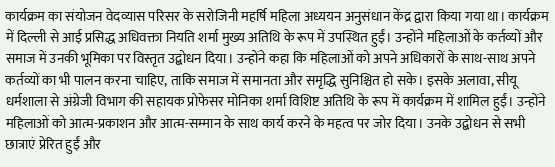कार्यक्रम का संयोजन वेदव्यास परिसर के सरोजिनी महर्षि महिला अध्ययन अनुसंधान केंद्र द्वारा किया गया था। कार्यक्रम में दिल्ली से आई प्रसिद्ध अधिवक्ता नियति शर्मा मुख्य अतिथि के रूप में उपस्थित हुईं। उन्होंने महिलाओं के कर्तव्यों और समाज में उनकी भूमिका पर विस्तृत उद्बोधन दिया। उन्होंने कहा कि महिलाओं को अपने अधिकारों के साथ-साथ अपने कर्तव्यों का भी पालन करना चाहिए, ताकि समाज में समानता और समृद्धि सुनिश्चित हो सके। इसके अलावा, सीयू धर्मशाला से अंग्रेजी विभाग की सहायक प्रोफेसर मोनिका शर्मा विशिष्ट अतिथि के रूप में कार्यक्रम में शामिल हुईं। उन्होंने महिलाओं को आत्म-प्रकाशन और आत्म-सम्मान के साथ कार्य करने के महत्व पर जोर दिया। उनके उद्बोधन से सभी छात्राएं प्रेरित हुईं और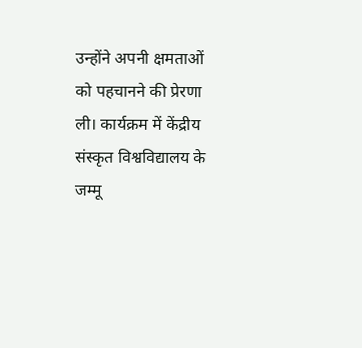उन्होंने अपनी क्षमताओं को पहचानने की प्रेरणा ली। कार्यक्रम में केंद्रीय संस्कृत विश्वविद्यालय के जम्मू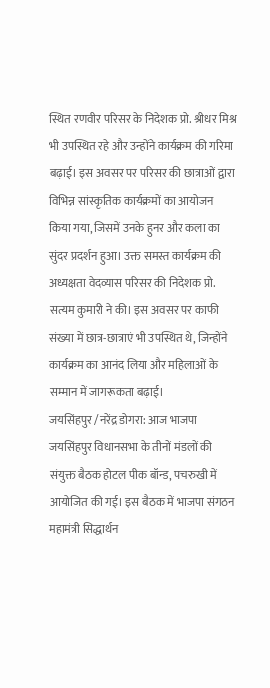स्थित रणवीर परिसर के निदेशक प्रो. श्रीधर मिश्र भी उपस्थित रहे और उन्होंने कार्यक्रम की गरिमा बढ़ाई। इस अवसर पर परिसर की छात्राओं द्वारा विभिन्न सांस्कृतिक कार्यक्रमों का आयोजन किया गया, जिसमें उनके हुनर और कला का सुंदर प्रदर्शन हुआ। उक्त समस्त कार्यक्रम की अध्यक्षता वेदव्यास परिसर की निदेशक प्रो. सत्यम कुमारी ने की। इस अवसर पर काफी संख्या में छात्र-छात्राएं भी उपस्थित थे, जिन्होंने कार्यक्रम का आनंद लिया और महिलाओं के सम्मान में जागरूकता बढ़ाई।
जयसिंहपुर /नरेंद्र डोगरा: आज भाजपा जयसिंहपुर विधानसभा के तीनों मंडलों की संयुक्त बैठक होटल पीक बॉन्ड, पचरुखी में आयोजित की गई। इस बैठक में भाजपा संगठन महामंत्री सिद्धार्थन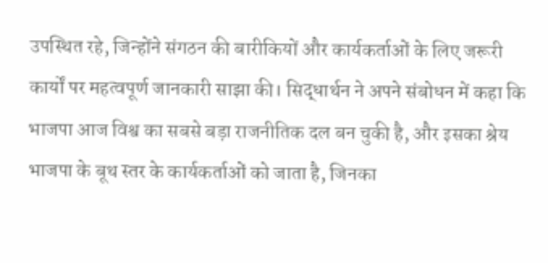उपस्थित रहे, जिन्होंने संगठन की बारीकियों और कार्यकर्ताओं के लिए जरूरी कार्यों पर महत्वपूर्ण जानकारी साझा की। सिद्धार्थन ने अपने संबोधन में कहा कि भाजपा आज विश्व का सबसे बड़ा राजनीतिक दल बन चुकी है, और इसका श्रेय भाजपा के बूथ स्तर के कार्यकर्ताओं को जाता है, जिनका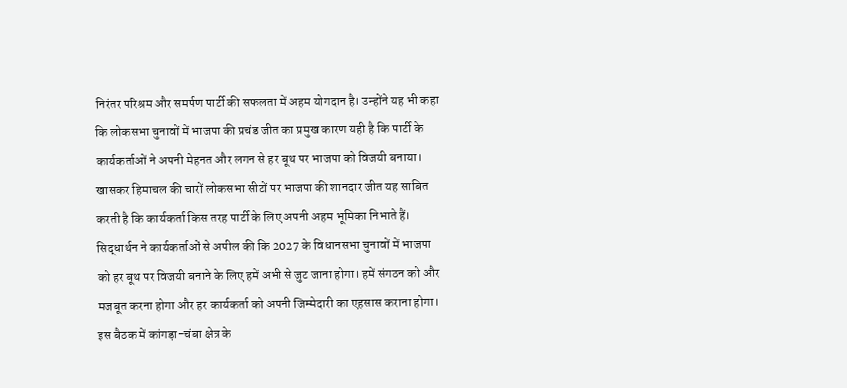निरंतर परिश्रम और समर्पण पार्टी की सफलता में अहम योगदान है। उन्होंने यह भी कहा कि लोकसभा चुनावों में भाजपा की प्रचंड जीत का प्रमुख कारण यही है कि पार्टी के कार्यकर्ताओं ने अपनी मेहनत और लगन से हर बूथ पर भाजपा को विजयी बनाया। खासकर हिमाचल की चारों लोकसभा सीटों पर भाजपा की शानदार जीत यह साबित करती है कि कार्यकर्ता किस तरह पार्टी के लिए अपनी अहम भूमिका निभाते हैं। सिद्धार्थन ने कार्यकर्ताओं से अपील की कि 2027 के विधानसभा चुनावों में भाजपा को हर बूथ पर विजयी बनाने के लिए हमें अभी से जुट जाना होगा। हमें संगठन को और मजबूत करना होगा और हर कार्यकर्ता को अपनी जिम्मेदारी का एहसास कराना होगा। इस बैठक में कांगड़ा-चंबा क्षेत्र के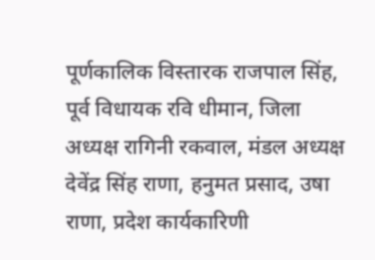पूर्णकालिक विस्तारक राजपाल सिंह, पूर्व विधायक रवि धीमान, जिला अध्यक्ष रागिनी रकवाल, मंडल अध्यक्ष देवेंद्र सिंह राणा, हनुमत प्रसाद, उषा राणा, प्रदेश कार्यकारिणी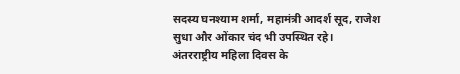सदस्य घनश्याम शर्मा, महामंत्री आदर्श सूद, राजेश सुधा और ओंकार चंद भी उपस्थित रहे।
अंतरराष्ट्रीय महिला दिवस के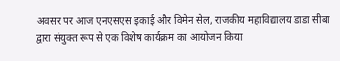अवसर पर आज एनएसएस इकाई और विमेन सेल, राजकीय महाविद्यालय डाडा सीबा द्वारा संयुक्त रूप से एक विशेष कार्यक्रम का आयोजन किया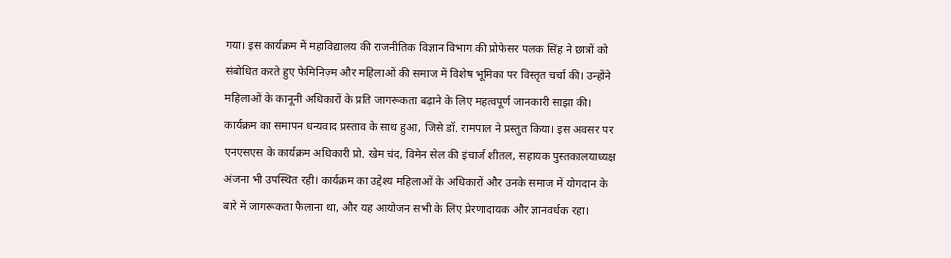गया। इस कार्यक्रम में महाविद्यालय की राजनीतिक विज्ञान विभाग की प्रोफेसर पलक सिंह ने छात्रों को संबोधित करते हुए फेमिनिज़्म और महिलाओं की समाज में विशेष भूमिका पर विस्तृत चर्चा की। उन्होंने महिलाओं के कानूनी अधिकारों के प्रति जागरूकता बढ़ाने के लिए महत्वपूर्ण जानकारी साझा की। कार्यक्रम का समापन धन्यवाद प्रस्ताव के साथ हुआ, जिसे डॉ. रामपाल ने प्रस्तुत किया। इस अवसर पर एनएसएस के कार्यक्रम अधिकारी प्रो. खेम चंद, विमेन सेल की इंचार्ज शीतल, सहायक पुस्तकालयाध्यक्ष अंजना भी उपस्थित रही। कार्यक्रम का उद्देश्य महिलाओं के अधिकारों और उनके समाज में योगदान के बारे में जागरूकता फैलाना था, और यह आयोजन सभी के लिए प्रेरणादायक और ज्ञानवर्धक रहा।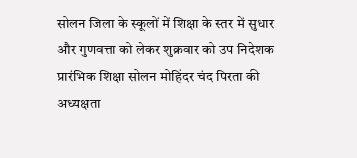सोलन जिला के स्कूलों में शिक्षा के स्तर में सुधार और गुणवत्ता को लेकर शुक्रवार को उप निदेशक प्रारंभिक शिक्षा सोलन मोहिंदर चंद पिरता की अध्यक्षता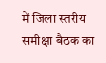में जिला स्तरीय समीक्षा बैठक का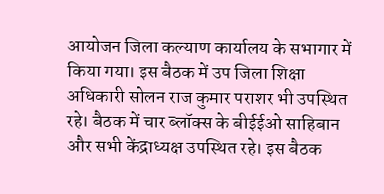आयोजन जिला कल्याण कार्यालय के सभागार में किया गया। इस बैठक में उप जिला शिक्षा अधिकारी सोलन राज कुमार पराशर भी उपस्थित रहे। बैठक में चार ब्लॉक्स के बीईईओ साहिबान और सभी केंद्राध्यक्ष उपस्थित रहे। इस बैठक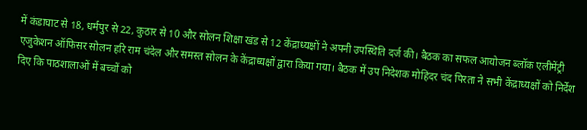में कंडाघाट से 18, धर्मपुर से 22, कुठार से 10 और सोलन शिक्षा खंड से 12 केंद्राध्यक्षों ने अपनी उपस्थिति दर्ज की। बैठक का सफल आयोजन ब्लॉक एलीमेंट्री एजुकेशन ऑफिसर सोलन हरि राम चंदेल और समस्त सोलन के केंद्राध्यक्षों द्वारा किया गया। बैठक में उप निदेशक मोहिंदर चंद पिरता ने सभी केंद्राध्यक्षों को निर्देश दिए कि पाठशालाओं में बच्चों को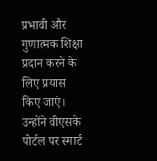प्रभावी और गुणात्मक शिक्षा प्रदान करने के लिए प्रयास किए जाएं। उन्होंने वीएसके पोर्टल पर स्मार्ट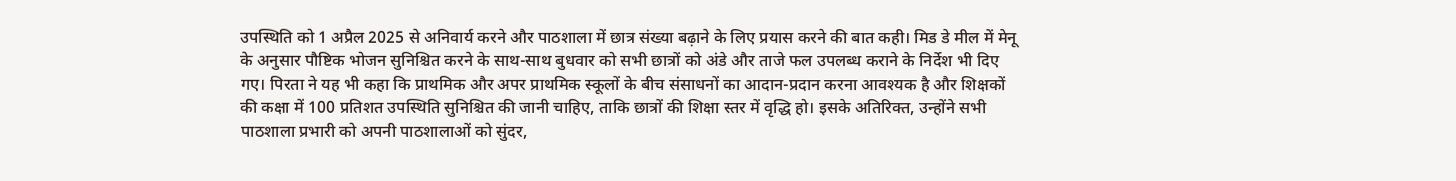उपस्थिति को 1 अप्रैल 2025 से अनिवार्य करने और पाठशाला में छात्र संख्या बढ़ाने के लिए प्रयास करने की बात कही। मिड डे मील में मेनू के अनुसार पौष्टिक भोजन सुनिश्चित करने के साथ-साथ बुधवार को सभी छात्रों को अंडे और ताजे फल उपलब्ध कराने के निर्देश भी दिए गए। पिरता ने यह भी कहा कि प्राथमिक और अपर प्राथमिक स्कूलों के बीच संसाधनों का आदान-प्रदान करना आवश्यक है और शिक्षकों की कक्षा में 100 प्रतिशत उपस्थिति सुनिश्चित की जानी चाहिए, ताकि छात्रों की शिक्षा स्तर में वृद्धि हो। इसके अतिरिक्त, उन्होंने सभी पाठशाला प्रभारी को अपनी पाठशालाओं को सुंदर,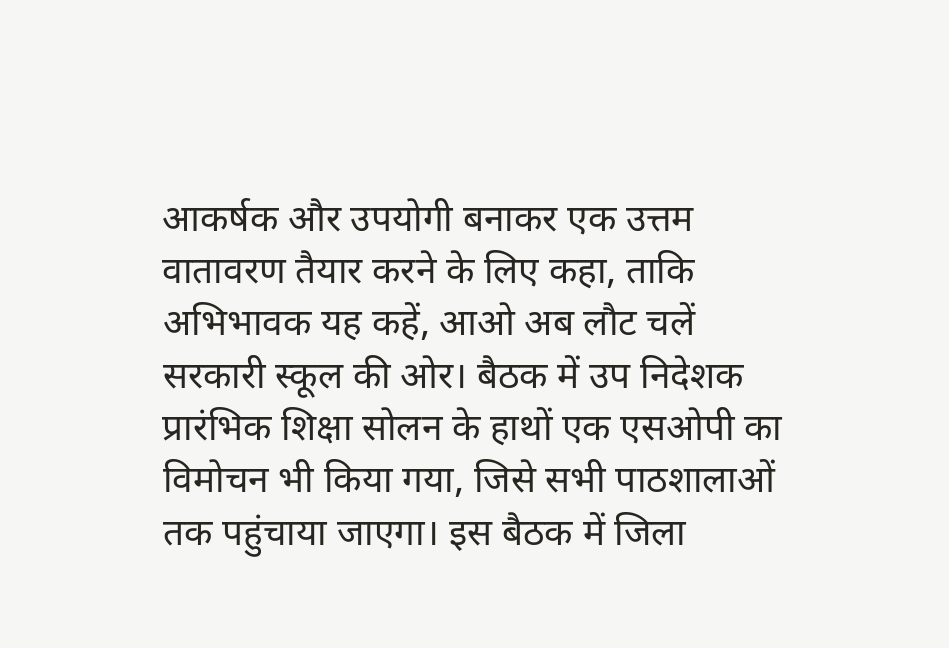आकर्षक और उपयोगी बनाकर एक उत्तम वातावरण तैयार करने के लिए कहा, ताकि अभिभावक यह कहें, आओ अब लौट चलें सरकारी स्कूल की ओर। बैठक में उप निदेशक प्रारंभिक शिक्षा सोलन के हाथों एक एसओपी का विमोचन भी किया गया, जिसे सभी पाठशालाओं तक पहुंचाया जाएगा। इस बैठक में जिला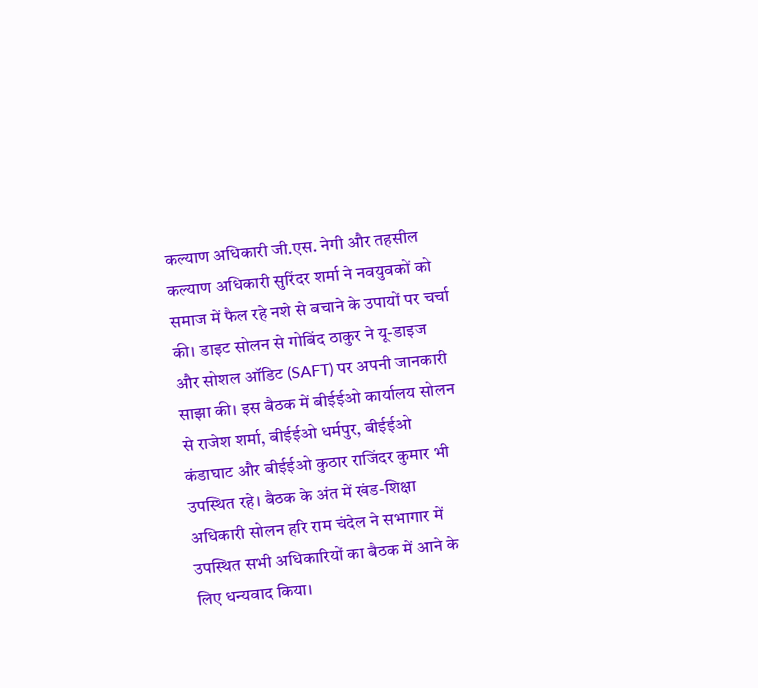कल्याण अधिकारी जी.एस. नेगी और तहसील कल्याण अधिकारी सुरिंदर शर्मा ने नवयुवकों को समाज में फैल रहे नशे से बचाने के उपायों पर चर्चा की। डाइट सोलन से गोबिंद ठाकुर ने यू-डाइज और सोशल ऑडिट (SAFT) पर अपनी जानकारी साझा की। इस बैठक में बीईईओ कार्यालय सोलन से राजेश शर्मा, बीईईओ धर्मपुर, बीईईओ कंडाघाट और बीईईओ कुठार राजिंदर कुमार भी उपस्थित रहे। बैठक के अंत में खंड-शिक्षा अधिकारी सोलन हरि राम चंदेल ने सभागार में उपस्थित सभी अधिकारियों का बैठक में आने के लिए धन्यवाद किया।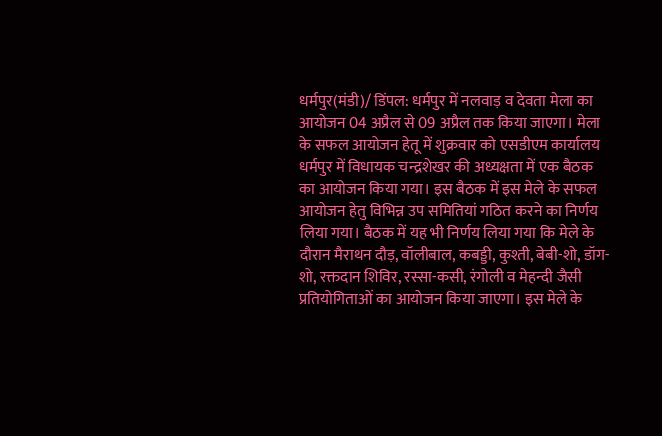धर्मपुर(मंडी)/ डिंपल: धर्मपुर में नलवाड़ व देवता मेला का आयोजन 04 अप्रैल से 09 अप्रैल तक किया जाएगा। मेला के सफल आयोजन हेतू में शुक्रवार को एसडीएम कार्यालय धर्मपुर में विधायक चन्द्रशेखर की अध्यक्षता में एक बैठक का आयोजन किया गया। इस बैठक में इस मेले के सफल आयोजन हेतु विभिन्न उप समितियां गठित करने का निर्णय लिया गया। बैठक में यह भी निर्णय लिया गया कि मेले के दौरान मैराथन दौड़, वॉलीबाल, कबड्डी, कुश्ती, बेबी-शो, डॉग-शो, रक्तदान शिविर, रस्सा-कसी, रंगोली व मेहन्दी जैसी प्रतियोगिताओं का आयोजन किया जाएगा। इस मेले के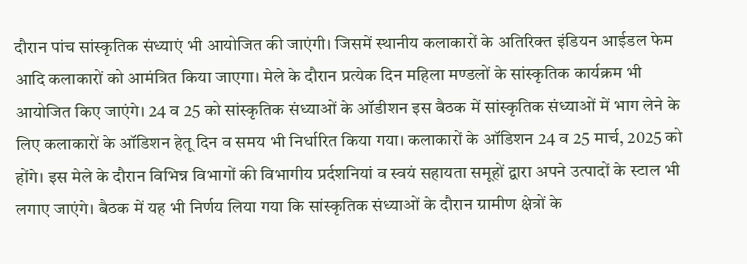दौरान पांच सांस्कृतिक संध्याएं भी आयोजित की जाएंगी। जिसमें स्थानीय कलाकारों के अतिरिक्त इंडियन आईडल फेम आदि कलाकारों को आमंत्रित किया जाएगा। मेले के दौरान प्रत्येक दिन महिला मण्डलों के सांस्कृतिक कार्यक्रम भी आयोजित किए जाएंगे। 24 व 25 को सांस्कृतिक संध्याओं के ऑडीशन इस बैठक में सांस्कृतिक संध्याओं में भाग लेने के लिए कलाकारों के ऑडिशन हेतू दिन व समय भी निर्धारित किया गया। कलाकारों के ऑडिशन 24 व 25 मार्च, 2025 को होंगे। इस मेले के दौरान विभिन्न विभागों की विभागीय प्रर्दशनियां व स्वयं सहायता समूहों द्वारा अपने उत्पादों के स्टाल भी लगाए जाएंगे। बैठक में यह भी निर्णय लिया गया कि सांस्कृतिक संध्याओं के दौरान ग्रामीण क्षेत्रों के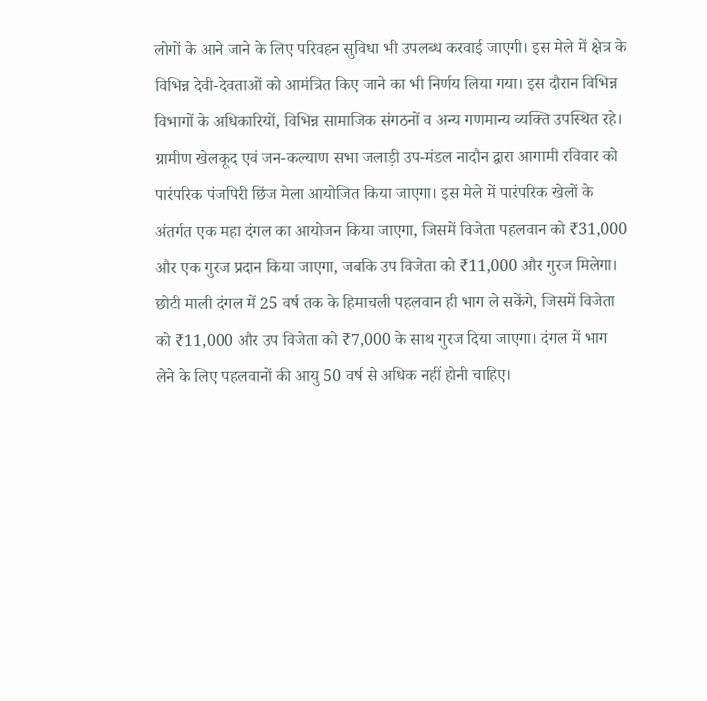लोगों के आने जाने के लिए परिवहन सुविधा भी उपलब्ध करवाई जाएगी। इस मेले में क्षेत्र के विभिन्न देवी-देवताओं को आमंत्रित किए जाने का भी निर्णय लिया गया। इस दौरान विभिन्न विभागों के अधिकारियों, विभिन्न सामाजिक संगठनों व अन्य गणमान्य व्यक्ति उपस्थित रहे।
ग्रामीण खेलकूद एवं जन-कल्याण सभा जलाड़ी उप-मंडल नादौन द्वारा आगामी रविवार को पारंपरिक पंजपिरी छिंज मेला आयोजित किया जाएगा। इस मेले में पारंपरिक खेलों के अंतर्गत एक महा दंगल का आयोजन किया जाएगा, जिसमें विजेता पहलवान को ₹31,000 और एक गुरज प्रदान किया जाएगा, जबकि उप विजेता को ₹11,000 और गुरज मिलेगा। छोटी माली दंगल में 25 वर्ष तक के हिमाचली पहलवान ही भाग ले सकेंगे, जिसमें विजेता को ₹11,000 और उप विजेता को ₹7,000 के साथ गुरज दिया जाएगा। दंगल में भाग लेने के लिए पहलवानों की आयु 50 वर्ष से अधिक नहीं होनी चाहिए।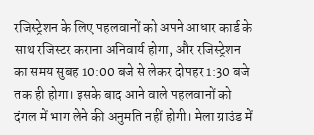रजिस्ट्रेशन के लिए पहलवानों को अपने आधार कार्ड के साथ रजिस्टर कराना अनिवार्य होगा, और रजिस्ट्रेशन का समय सुबह 10:00 बजे से लेकर दोपहर 1:30 बजे तक ही होगा। इसके बाद आने वाले पहलवानों को दंगल में भाग लेने की अनुमति नहीं होगी। मेला ग्राउंड में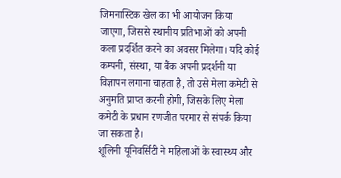जिमनास्टिक खेल का भी आयोजन किया जाएगा, जिससे स्थानीय प्रतिभाओं को अपनी कला प्रदर्शित करने का अवसर मिलेगा। यदि कोई कम्पनी, संस्था, या बैंक अपनी प्रदर्शनी या विज्ञापन लगाना चाहता है, तो उसे मेला कमेटी से अनुमति प्राप्त करनी होगी, जिसके लिए मेला कमेटी के प्रधान रणजीत परमार से संपर्क किया जा सकता है।
शूलिनी यूनिवर्सिटी ने महिलाओं के स्वास्थ्य और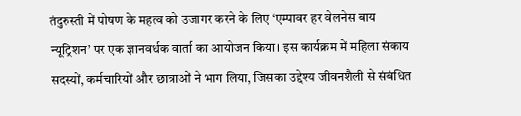तंदुरुस्ती में पोषण के महत्व को उजागर करने के लिए ‘एम्पावर हर वेलनेस बाय न्यूट्रिशन’ पर एक ज्ञानवर्धक वार्ता का आयोजन किया। इस कार्यक्रम में महिला संकाय सदस्यों, कर्मचारियों और छात्राओं ने भाग लिया, जिसका उद्देश्य जीवनशैली से संबंधित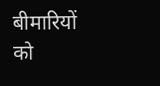बीमारियों को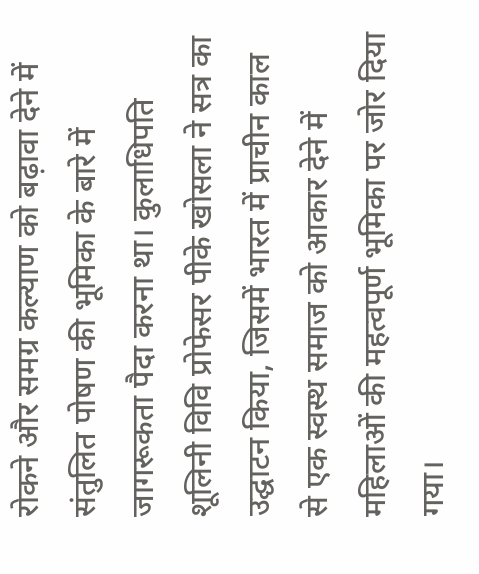रोकने और समग्र कल्याण को बढ़ावा देने में संतुलित पोषण की भूमिका के बारे में जागरूकता पैदा करना था। कुलाधिपति शूलिनी विवि प्रोफेसर पीके खोसला ने सत्र का उद्घाटन किया, जिसमें भारत में प्राचीन काल से एक स्वस्थ समाज को आकार देने में महिलाओं की महत्वपूर्ण भूमिका पर जोर दिया गया।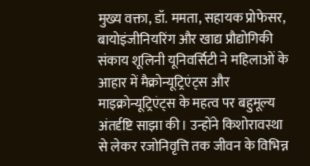मुख्य वक्ता, डॉ. ममता, सहायक प्रोफेसर, बायोइंजीनियरिंग और खाद्य प्रौद्योगिकी संकाय शूलिनी यूनिवर्सिटी ने महिलाओं के आहार में मैक्रोन्यूट्रिएंट्स और माइक्रोन्यूट्रिएंट्स के महत्व पर बहुमूल्य अंतर्दृष्टि साझा की। उन्होंने किशोरावस्था से लेकर रजोनिवृत्ति तक जीवन के विभिन्न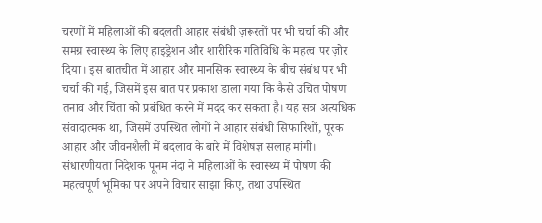चरणों में महिलाओं की बदलती आहार संबंधी ज़रूरतों पर भी चर्चा की और समग्र स्वास्थ्य के लिए हाइड्रेशन और शारीरिक गतिविधि के महत्व पर ज़ोर दिया। इस बातचीत में आहार और मानसिक स्वास्थ्य के बीच संबंध पर भी चर्चा की गई, जिसमें इस बात पर प्रकाश डाला गया कि कैसे उचित पोषण तनाव और चिंता को प्रबंधित करने में मदद कर सकता है। यह सत्र अत्यधिक संवादात्मक था, जिसमें उपस्थित लोगों ने आहार संबंधी सिफारिशों, पूरक आहार और जीवनशैली में बदलाव के बारे में विशेषज्ञ सलाह मांगी। संधारणीयता निदेशक पूनम नंदा ने महिलाओं के स्वास्थ्य में पोषण की महत्वपूर्ण भूमिका पर अपने विचार साझा किए, तथा उपस्थित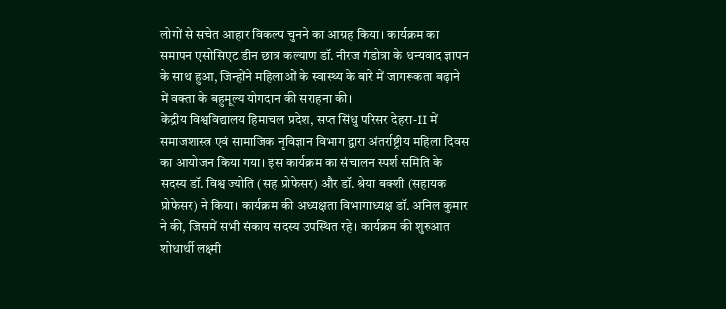लोगों से सचेत आहार विकल्प चुनने का आग्रह किया। कार्यक्रम का समापन एसोसिएट डीन छात्र कल्याण डॉ. नीरज गंडोत्रा के धन्यवाद ज्ञापन के साथ हुआ, जिन्होंने महिलाओं के स्वास्थ्य के बारे में जागरूकता बढ़ाने में वक्ता के बहुमूल्य योगदान की सराहना की।
केंद्रीय विश्वविद्यालय हिमाचल प्रदेश, सप्त सिंधु परिसर देहरा-II में समाजशास्त्र एवं सामाजिक नृविज्ञान विभाग द्वारा अंतर्राष्ट्रीय महिला दिवस का आयोजन किया गया। इस कार्यक्रम का संचालन स्पर्श समिति के सदस्य डॉ. विश्व ज्योति (सह प्रोफेसर) और डॉ. श्रेया बक्शी (सहायक प्रोफेसर) ने किया। कार्यक्रम की अध्यक्षता विभागाध्यक्ष डॉ. अनिल कुमार ने की, जिसमें सभी संकाय सदस्य उपस्थित रहे। कार्यक्रम की शुरुआत शोधार्थी लक्ष्मी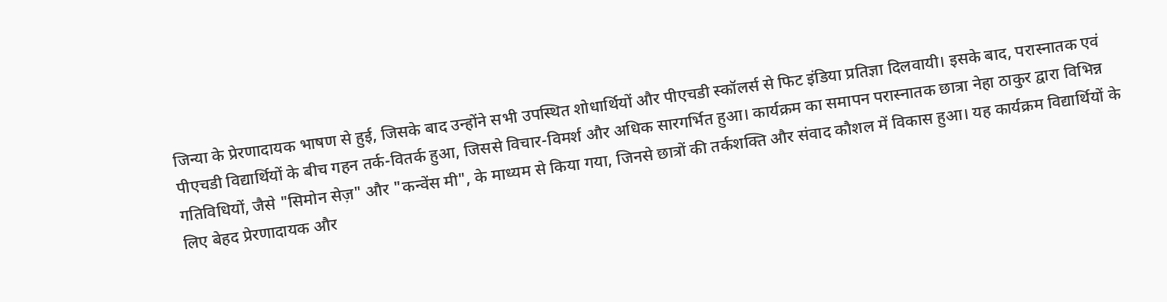जिन्या के प्रेरणादायक भाषण से हुई, जिसके बाद उन्होंने सभी उपस्थित शोधार्थियों और पीएचडी स्कॉलर्स से फिट इंडिया प्रतिज्ञा दिलवायी। इसके बाद, परास्नातक एवं पीएचडी विद्यार्थियों के बीच गहन तर्क-वितर्क हुआ, जिससे विचार-विमर्श और अधिक सारगर्भित हुआ। कार्यक्रम का समापन परास्नातक छात्रा नेहा ठाकुर द्वारा विभिन्न गतिविधियों, जैसे "सिमोन सेज़" और "कन्वेंस मी", के माध्यम से किया गया, जिनसे छात्रों की तर्कशक्ति और संवाद कौशल में विकास हुआ। यह कार्यक्रम विद्यार्थियों के लिए बेहद प्रेरणादायक और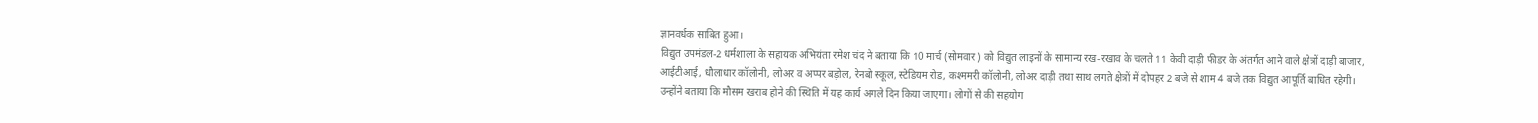ज्ञानवर्धक साबित हुआ।
विद्युत उपमंडल-2 धर्मशाला के सहायक अभियंता रमेश चंद ने बताया कि 10 मार्च (सोमवार) को विद्युत लाइनों के सामान्य रख-रखाव के चलते 11 केवी दाड़ी फीडर के अंतर्गत आने वाले क्षेत्रों दाड़ी बाजार, आईटीआई, धौलाधार कॉलोनी, लोअर व अप्पर बड़ोल, रेनबो स्कूल, स्टेडियम रोड, कश्ममरी कॉलोनी, लोअर दाड़ी तथा साथ लगते क्षेत्रों में दोपहर 2 बजे से शाम 4 बजे तक विद्युत आपूर्ति बाधित रहेगी। उन्होंने बताया कि मौसम खराब होने की स्थिति में यह कार्य अगले दिन किया जाएगा। लोगों से की सहयोग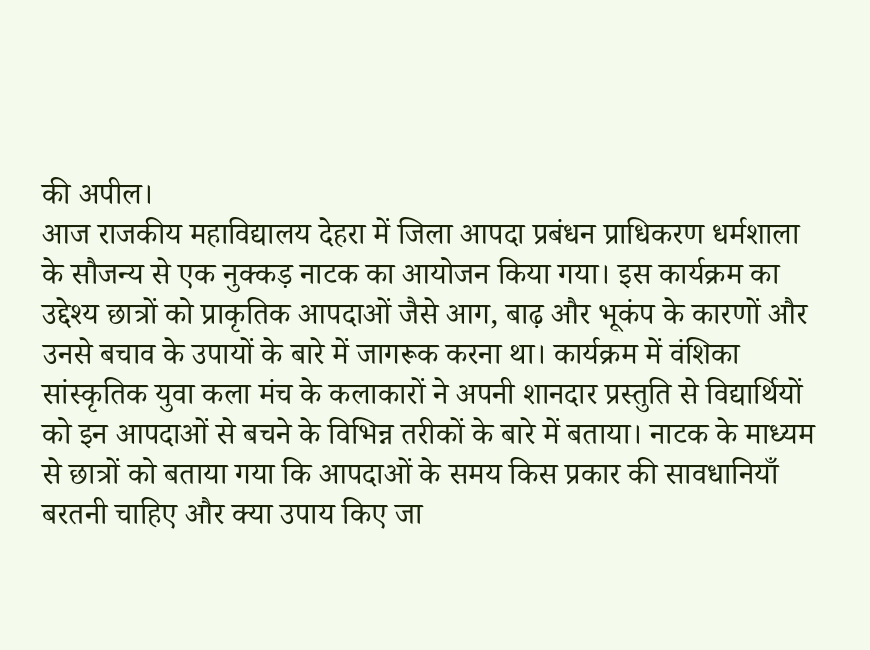की अपील।
आज राजकीय महाविद्यालय देहरा में जिला आपदा प्रबंधन प्राधिकरण धर्मशाला के सौजन्य से एक नुक्कड़ नाटक का आयोजन किया गया। इस कार्यक्रम का उद्देश्य छात्रों को प्राकृतिक आपदाओं जैसे आग, बाढ़ और भूकंप के कारणों और उनसे बचाव के उपायों के बारे में जागरूक करना था। कार्यक्रम में वंशिका सांस्कृतिक युवा कला मंच के कलाकारों ने अपनी शानदार प्रस्तुति से विद्यार्थियों को इन आपदाओं से बचने के विभिन्न तरीकों के बारे में बताया। नाटक के माध्यम से छात्रों को बताया गया कि आपदाओं के समय किस प्रकार की सावधानियाँ बरतनी चाहिए और क्या उपाय किए जा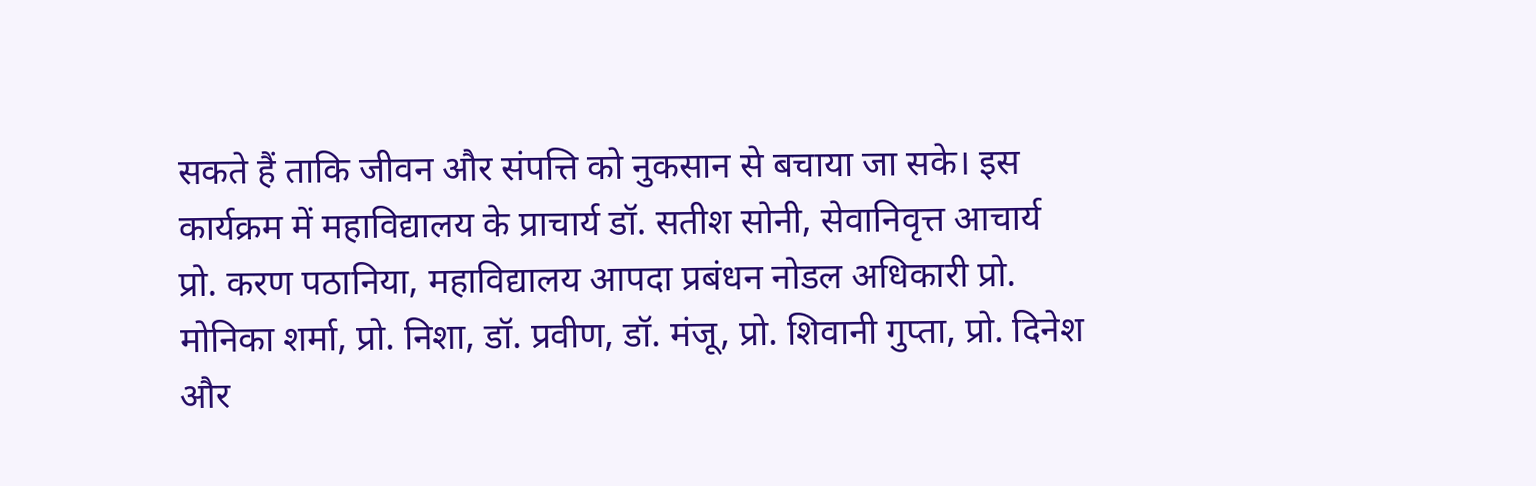सकते हैं ताकि जीवन और संपत्ति को नुकसान से बचाया जा सके। इस कार्यक्रम में महाविद्यालय के प्राचार्य डॉ. सतीश सोनी, सेवानिवृत्त आचार्य प्रो. करण पठानिया, महाविद्यालय आपदा प्रबंधन नोडल अधिकारी प्रो. मोनिका शर्मा, प्रो. निशा, डॉ. प्रवीण, डॉ. मंजू, प्रो. शिवानी गुप्ता, प्रो. दिनेश और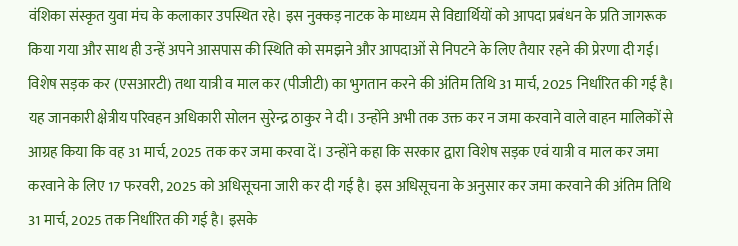वंशिका संस्कृत युवा मंच के कलाकार उपस्थित रहे। इस नुक्कड़ नाटक के माध्यम से विद्यार्थियों को आपदा प्रबंधन के प्रति जागरूक किया गया और साथ ही उन्हें अपने आसपास की स्थिति को समझने और आपदाओं से निपटने के लिए तैयार रहने की प्रेरणा दी गई।
विशेष सड़क कर (एसआरटी) तथा यात्री व माल कर (पीजीटी) का भुगतान करने की अंतिम तिथि 31 मार्च, 2025 निर्धारित की गई है। यह जानकारी क्षेत्रीय परिवहन अधिकारी सोलन सुरेन्द्र ठाकुर ने दी। उन्होंने अभी तक उक्त कर न जमा करवाने वाले वाहन मालिकों से आग्रह किया कि वह 31 मार्च, 2025 तक कर जमा करवा दें। उन्होंने कहा कि सरकार द्वारा विशेष सड़क एवं यात्री व माल कर जमा करवाने के लिए 17 फरवरी, 2025 को अधिसूचना जारी कर दी गई है। इस अधिसूचना के अनुसार कर जमा करवाने की अंतिम तिथि 31 मार्च, 2025 तक निर्धारित की गई है। इसके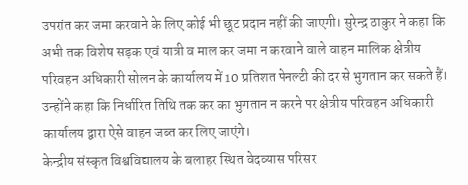उपरांत कर जमा करवाने के लिए कोई भी छूट प्रदान नहीं की जाएगी। सुरेन्द्र ठाकुर ने कहा कि अभी तक विशेष सड़क एवं यात्री व माल कर जमा न करवाने वाले वाहन मालिक क्षेत्रीय परिवहन अधिकारी सोलन के कार्यालय में 10 प्रतिशत पेनल्टी की दर से भुगतान कर सकते हैं। उन्होंने कहा कि निर्धारित तिथि तक कर का भुगतान न करने पर क्षेत्रीय परिवहन अधिकारी कार्यालय द्वारा ऐसे वाहन जब्त कर लिए जाएंगे।
केन्द्रीय संस्कृत विश्वविद्यालय के बलाहर स्थित वेदव्यास परिसर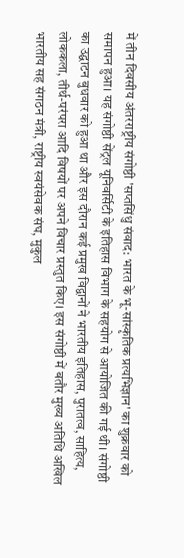में तीन दिवसीय अंतरराष्ट्रीय संगोष्ठी 'सप्तसिंधु संवाद: भारत के भू-सांस्कृतिक प्रत्यभिज्ञान' का शुक्रवार को समापन हुआ। यह संगोष्ठी सेंट्रल यूनिवर्सिटी के इतिहास विभाग के सहयोग से आयोजित की गई थी। संगोष्ठी का उद्घाटन बुधवार को हुआ था और इस दौरान कई प्रमुख विद्वानों ने भारतीय इतिहास, पुरातत्व, साहित्य, लोककला, तीर्थ-परंपरा आदि विषयों पर अपने विचार प्रस्तुत किए। इस संगोष्ठी में बतौर मुख्य अतिथि अखिल भारतीय सह संगठन मंत्री, राष्ट्रीय स्वयंसेवक संघ, मुकुल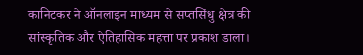कानिटकर ने ऑनलाइन माध्यम से सप्तसिंधु क्षेत्र की सांस्कृतिक और ऐतिहासिक महत्ता पर प्रकाश डाला।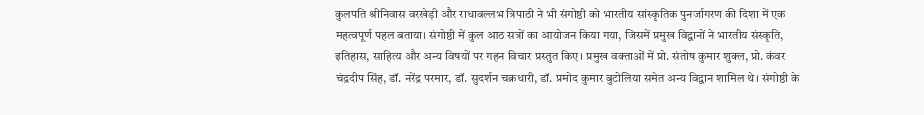कुलपति श्रीनिवास वरखेड़ी और राधावल्लभ त्रिपाठी ने भी संगोष्ठी को भारतीय सांस्कृतिक पुनर्जागरण की दिशा में एक महत्वपूर्ण पहल बताया। संगोष्ठी में कुल आठ सत्रों का आयोजन किया गया, जिसमें प्रमुख विद्वानों ने भारतीय संस्कृति, इतिहास, साहित्य और अन्य विषयों पर गहन विचार प्रस्तुत किए। प्रमुख वक्ताओं में प्रो. संतोष कुमार शुक्ल, प्रो. कंवर चंद्रदीप सिंह, डॉ. नरेंद्र परमार, डॉ. सुदर्शन चक्रधारी, डॉ. प्रमोद कुमार बुटोलिया समेत अन्य विद्वान शामिल थे। संगोष्ठी के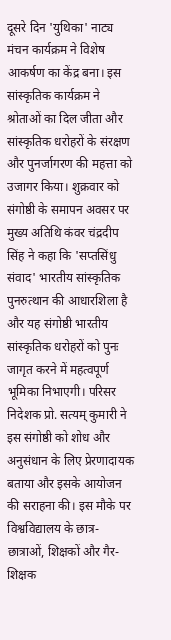दूसरे दिन 'युथिका' नाट्य मंचन कार्यक्रम ने विशेष आकर्षण का केंद्र बना। इस सांस्कृतिक कार्यक्रम ने श्रोताओं का दिल जीता और सांस्कृतिक धरोहरों के संरक्षण और पुनर्जागरण की महत्ता को उजागर किया। शुक्रवार को संगोष्ठी के समापन अवसर पर मुख्य अतिथि कंवर चंद्रदीप सिंह ने कहा कि 'सप्तसिंधु संवाद' भारतीय सांस्कृतिक पुनरुत्थान की आधारशिला है और यह संगोष्ठी भारतीय सांस्कृतिक धरोहरों को पुनः जागृत करने में महत्वपूर्ण भूमिका निभाएगी। परिसर निदेशक प्रो. सत्यम् कुमारी ने इस संगोष्ठी को शोध और अनुसंधान के लिए प्रेरणादायक बताया और इसके आयोजन की सराहना की। इस मौके पर विश्वविद्यालय के छात्र-छात्राओं, शिक्षकों और गैर-शिक्षक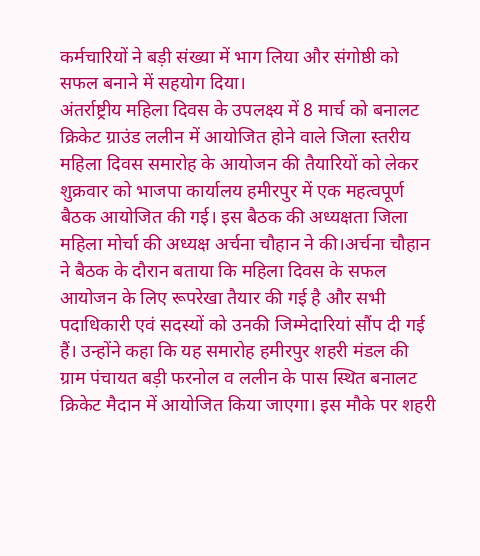कर्मचारियों ने बड़ी संख्या में भाग लिया और संगोष्ठी को सफल बनाने में सहयोग दिया।
अंतर्राष्ट्रीय महिला दिवस के उपलक्ष्य में 8 मार्च को बनालट क्रिकेट ग्राउंड ललीन में आयोजित होने वाले जिला स्तरीय महिला दिवस समारोह के आयोजन की तैयारियों को लेकर शुक्रवार को भाजपा कार्यालय हमीरपुर में एक महत्वपूर्ण बैठक आयोजित की गई। इस बैठक की अध्यक्षता जिला महिला मोर्चा की अध्यक्ष अर्चना चौहान ने की।अर्चना चौहान ने बैठक के दौरान बताया कि महिला दिवस के सफल आयोजन के लिए रूपरेखा तैयार की गई है और सभी पदाधिकारी एवं सदस्यों को उनकी जिम्मेदारियां सौंप दी गई हैं। उन्होंने कहा कि यह समारोह हमीरपुर शहरी मंडल की ग्राम पंचायत बड़ी फरनोल व ललीन के पास स्थित बनालट क्रिकेट मैदान में आयोजित किया जाएगा। इस मौके पर शहरी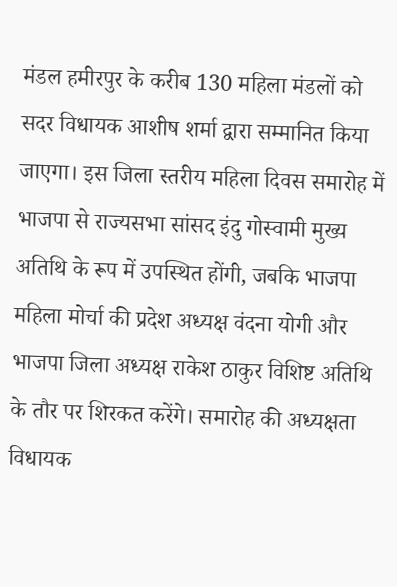मंडल हमीरपुर के करीब 130 महिला मंडलों को सदर विधायक आशीष शर्मा द्वारा सम्मानित किया जाएगा। इस जिला स्तरीय महिला दिवस समारोह में भाजपा से राज्यसभा सांसद इंदु गोस्वामी मुख्य अतिथि के रूप में उपस्थित होंगी, जबकि भाजपा महिला मोर्चा की प्रदेश अध्यक्ष वंदना योगी और भाजपा जिला अध्यक्ष राकेश ठाकुर विशिष्ट अतिथि के तौर पर शिरकत करेंगे। समारोह की अध्यक्षता विधायक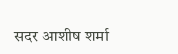सदर आशीष शर्मा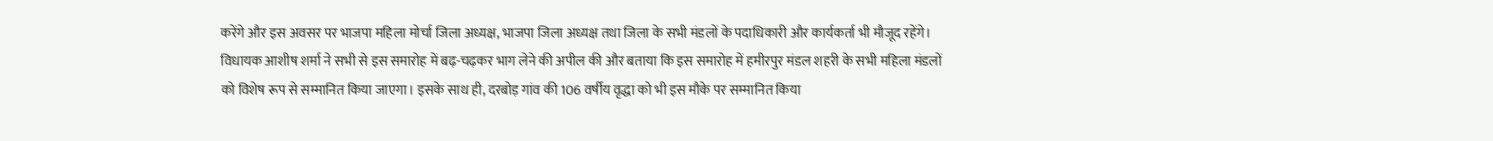करेंगे और इस अवसर पर भाजपा महिला मोर्चा जिला अध्यक्ष, भाजपा जिला अध्यक्ष तथा जिला के सभी मंडलों के पदाधिकारी और कार्यकर्ता भी मौजूद रहेंगे। विधायक आशीष शर्मा ने सभी से इस समारोह में बढ़-चढ़कर भाग लेने की अपील की और बताया कि इस समारोह में हमीरपुर मंडल शहरी के सभी महिला मंडलों को विशेष रूप से सम्मानित किया जाएगा। इसके साथ ही, दरबोड़ गांव की 106 वर्षीय वृद्धा को भी इस मौके पर सम्मानित किया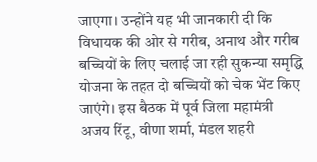जाएगा। उन्होंने यह भी जानकारी दी कि विधायक की ओर से गरीब, अनाथ और गरीब बच्चियों के लिए चलाई जा रही सुकन्या समृद्धि योजना के तहत दो बच्चियों को चेक भेंट किए जाएंगे। इस बैठक में पूर्व जिला महामंत्री अजय रिंटू, वीणा शर्मा, मंडल शहरी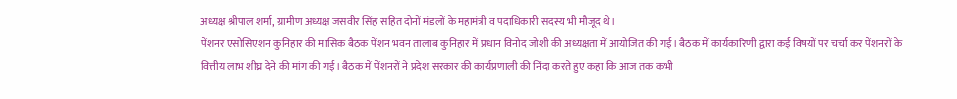अध्यक्ष श्रीपाल शर्मा, ग्रामीण अध्यक्ष जसवीर सिंह सहित दोनों मंडलों के महामंत्री व पदाधिकारी सदस्य भी मौजूद थे।
पेंशनर एसोसिएशन कुनिहार की मासिक बैठक पेंशन भवन तालाब कुनिहार में प्रधान विनोद जोशी की अध्यक्षता में आयोजित की गई। बैठक में कार्यकारिणी द्वारा कई विषयों पर चर्चा कर पेंशनरों के वित्तीय लाभ शीघ्र देने की मांग की गई। बैठक में पेंशनरों ने प्रदेश सरकार की कार्यप्रणाली की निंदा करते हुए कहा कि आज तक कभी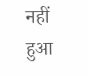नहीं हुआ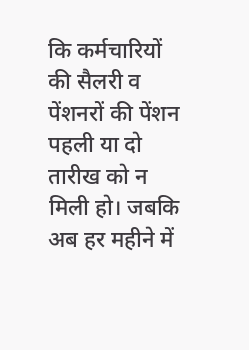कि कर्मचारियों की सैलरी व पेंशनरों की पेंशन पहली या दो तारीख को न मिली हो। जबकि अब हर महीने में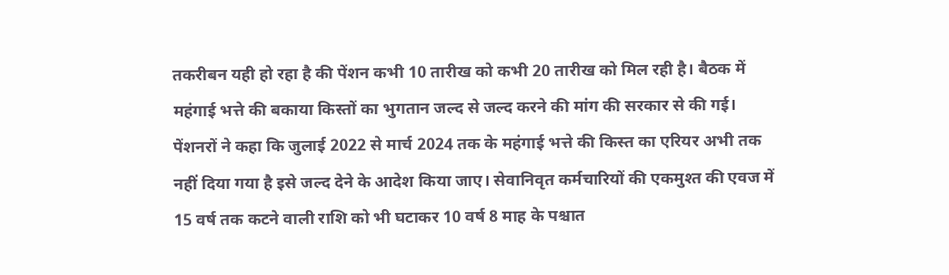तकरीबन यही हो रहा है की पेंशन कभी 10 तारीख को कभी 20 तारीख को मिल रही है। बैठक में महंगाई भत्ते की बकाया किस्तों का भुगतान जल्द से जल्द करने की मांग की सरकार से की गई। पेंशनरों ने कहा कि जुलाई 2022 से मार्च 2024 तक के महंगाई भत्ते की किस्त का एरियर अभी तक नहीं दिया गया है इसे जल्द देने के आदेश किया जाए। सेवानिवृत कर्मचारियों की एकमुश्त की एवज में 15 वर्ष तक कटने वाली राशि को भी घटाकर 10 वर्ष 8 माह के पश्चात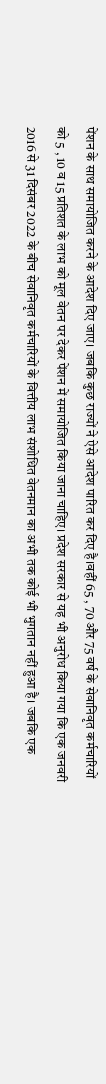पेंशन के साथ समायोजित करने के आदेश दिए जाए। जबकि कुछ राज्यों ने ऐसे आदेश पारित कर दिए है।वहीं 65 , 70 और 75 वर्ष के सेवानिवृत कर्मचारियों को 5 , 10 व 15 प्रतिशत के लाभ को मूल वेतन पर देकर पेंशन में समायोजित किया जाना चाहिए। प्रदेश सरकार से यह भी अनुरोध किया गया कि एक जनवरी 2016 से 31 दिसंबर 2022 के बीच सेवानिवृत कर्मचारियों के वित्तीय लाभ संशोधित वेतनमान का अभी तक कोई भी भुगतान नहीं हुआ है। जबकि एक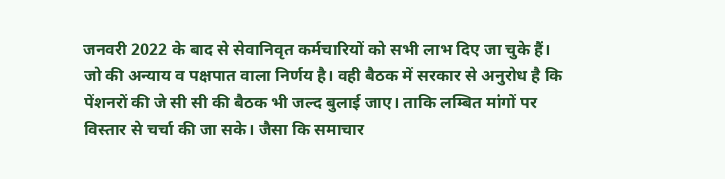जनवरी 2022 के बाद से सेवानिवृत कर्मचारियों को सभी लाभ दिए जा चुके हैं। जो की अन्याय व पक्षपात वाला निर्णय है। वही बैठक में सरकार से अनुरोध है कि पेंशनरों की जे सी सी की बैठक भी जल्द बुलाई जाए। ताकि लम्बित मांगों पर विस्तार से चर्चा की जा सके। जैसा कि समाचार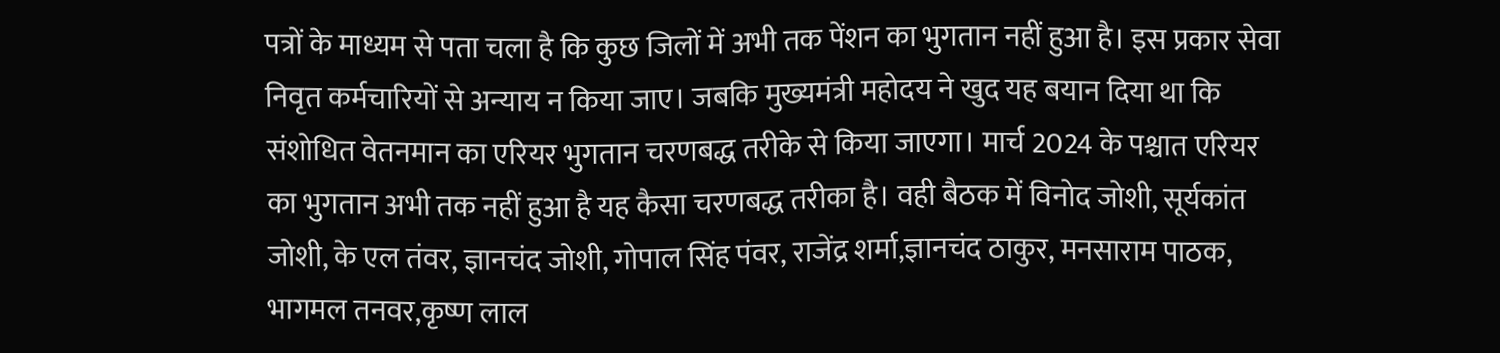पत्रों के माध्यम से पता चला है कि कुछ जिलों में अभी तक पेंशन का भुगतान नहीं हुआ है। इस प्रकार सेवा निवृत कर्मचारियों से अन्याय न किया जाए। जबकि मुख्यमंत्री महोदय ने खुद यह बयान दिया था कि संशोधित वेतनमान का एरियर भुगतान चरणबद्ध तरीके से किया जाएगा। मार्च 2024 के पश्चात एरियर का भुगतान अभी तक नहीं हुआ है यह कैसा चरणबद्ध तरीका है। वही बैठक में विनोद जोशी, सूर्यकांत जोशी, के एल तंवर, ज्ञानचंद जोशी, गोपाल सिंह पंवर, राजेंद्र शर्मा,ज्ञानचंद ठाकुर, मनसाराम पाठक, भागमल तनवर,कृष्ण लाल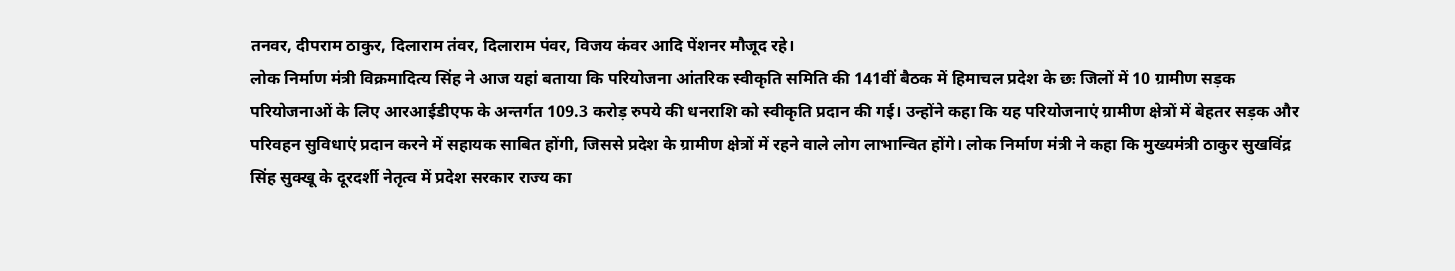तनवर, दीपराम ठाकुर, दिलाराम तंवर, दिलाराम पंवर, विजय कंवर आदि पेंशनर मौजूद रहे।
लोक निर्माण मंत्री विक्रमादित्य सिंह ने आज यहां बताया कि परियोजना आंतरिक स्वीकृति समिति की 141वीं बैठक में हिमाचल प्रदेश के छः जिलों में 10 ग्रामीण सड़क परियोजनाओं के लिए आरआईडीएफ के अन्तर्गत 109.3 करोड़ रुपये की धनराशि को स्वीकृति प्रदान की गई। उन्होंने कहा कि यह परियोजनाएं ग्रामीण क्षेत्रों में बेहतर सड़क और परिवहन सुविधाएं प्रदान करने में सहायक साबित होंगी, जिससे प्रदेश के ग्रामीण क्षेत्रों में रहने वाले लोग लाभान्वित होंगे। लोक निर्माण मंत्री ने कहा कि मुख्यमंत्री ठाकुर सुखविंद्र सिंह सुक्खू के दूरदर्शी नेतृत्व में प्रदेश सरकार राज्य का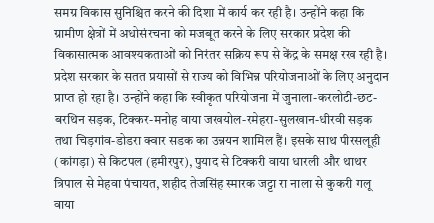समग्र विकास सुनिश्चित करने की दिशा में कार्य कर रही है। उन्होंने कहा कि ग्रामीण क्षेत्रों में अधोसंरचना को मजबूत करने के लिए सरकार प्रदेश की विकासात्मक आवश्यकताओं को निरंतर सक्रिय रूप से केंद्र के समक्ष रख रही है। प्रदेश सरकार के सतत प्रयासों से राज्य को विभिन्न परियोजनाओं के लिए अनुदान प्राप्त हो रहा है। उन्होंने कहा कि स्वीकृत परियोजना में जुनाला-करलोटी-छट-बरथिन सड़क, टिक्कर-मनोह वाया जखयोल-रमेहरा-सुलखान-धीरवी सड़क तथा चिड़गांव-डोडरा क्वार सडक का उन्नयन शामिल हैं। इसके साथ पीरसलूही (कांगड़ा) से किटपल (हमीरपुर), पुयाद से टिक्करी वाया धारली और थाथर त्रिपाल से मेहवा पंचायत, शहीद तेजसिंह स्मारक जट्टा रा नाला से कुकरी गलू वाया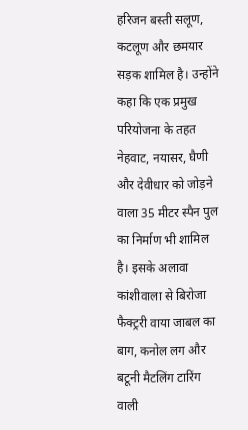हरिजन बस्ती सलूण, कटलूण और छमयार सड़क शामिल है। उन्होंने कहा कि एक प्रमुख परियोजना के तहत नेहवाट, नयासर, घैणी और देवीधार को जोड़ने वाला 35 मीटर स्पैन पुल का निर्माण भी शामिल है। इसके अलावा कांशीवाला से बिरोजा फैक्ट्ररी वाया जाबल का बाग, कनोल लग और बटूनी मैटलिंग टारिंग वाली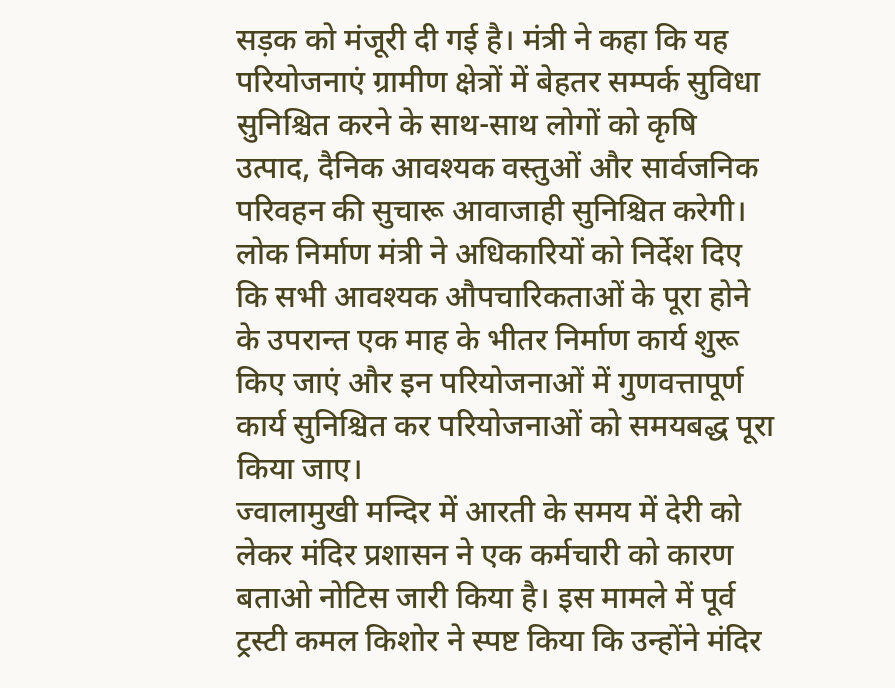सड़क को मंजूरी दी गई है। मंत्री ने कहा कि यह परियोजनाएं ग्रामीण क्षेत्रों में बेहतर सम्पर्क सुविधा सुनिश्चित करने के साथ-साथ लोगों को कृषि उत्पाद, दैनिक आवश्यक वस्तुओं और सार्वजनिक परिवहन की सुचारू आवाजाही सुनिश्चित करेगी। लोक निर्माण मंत्री ने अधिकारियों को निर्देश दिए कि सभी आवश्यक औपचारिकताओं के पूरा होने के उपरान्त एक माह के भीतर निर्माण कार्य शुरू किए जाएं और इन परियोजनाओं में गुणवत्तापूर्ण कार्य सुनिश्चित कर परियोजनाओं को समयबद्ध पूरा किया जाए।
ज्वालामुखी मन्दिर में आरती के समय में देरी को लेकर मंदिर प्रशासन ने एक कर्मचारी को कारण बताओ नोटिस जारी किया है। इस मामले में पूर्व ट्रस्टी कमल किशोर ने स्पष्ट किया कि उन्होंने मंदिर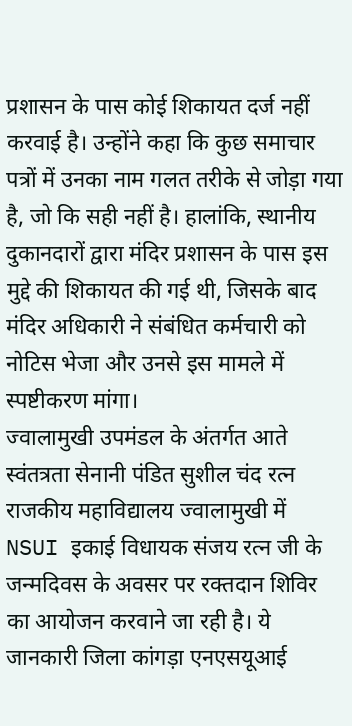प्रशासन के पास कोई शिकायत दर्ज नहीं करवाई है। उन्होंने कहा कि कुछ समाचार पत्रों में उनका नाम गलत तरीके से जोड़ा गया है, जो कि सही नहीं है। हालांकि, स्थानीय दुकानदारों द्वारा मंदिर प्रशासन के पास इस मुद्दे की शिकायत की गई थी, जिसके बाद मंदिर अधिकारी ने संबंधित कर्मचारी को नोटिस भेजा और उनसे इस मामले में स्पष्टीकरण मांगा।
ज्वालामुखी उपमंडल के अंतर्गत आते स्वंतत्रता सेनानी पंडित सुशील चंद रत्न राजकीय महाविद्यालय ज्वालामुखी में NSUI इकाई विधायक संजय रत्न जी के जन्मदिवस के अवसर पर रक्तदान शिविर का आयोजन करवाने जा रही है। ये जानकारी जिला कांगड़ा एनएसयूआई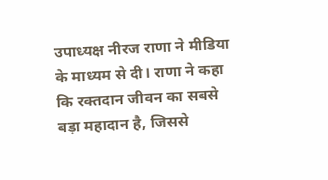उपाध्यक्ष नीरज राणा ने मीडिया के माध्यम से दी। राणा ने कहा कि रक्तदान जीवन का सबसे बड़ा महादान है, जिससे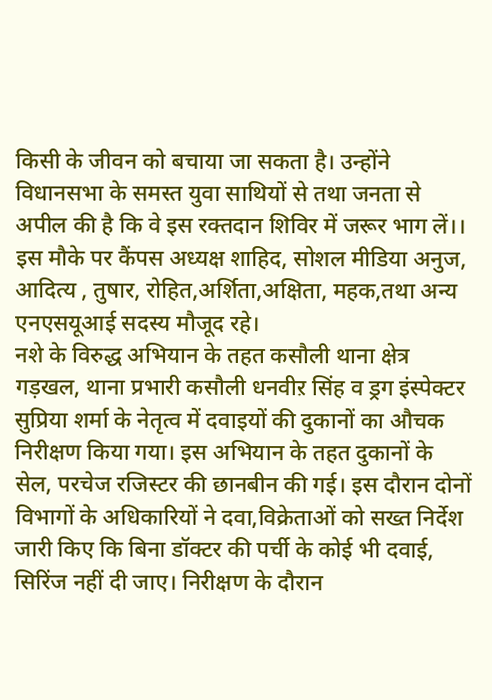किसी के जीवन को बचाया जा सकता है। उन्होंने विधानसभा के समस्त युवा साथियों से तथा जनता से अपील की है कि वे इस रक्तदान शिविर में जरूर भाग लें।। इस मौके पर कैंपस अध्यक्ष शाहिद, सोशल मीडिया अनुज, आदित्य , तुषार, रोहित,अर्शिता,अक्षिता, महक,तथा अन्य एनएसयूआई सदस्य मौजूद रहे।
नशे के विरुद्ध अभियान के तहत कसौली थाना क्षेत्र गड़खल, थाना प्रभारी कसौली धनवीऱ सिंह व ड्रग इंस्पेक्टर सुप्रिया शर्मा के नेतृत्व में दवाइयों की दुकानों का औचक निरीक्षण किया गया। इस अभियान के तहत दुकानों के सेल, परचेज रजिस्टर की छानबीन की गई। इस दौरान दोनों विभागों के अधिकारियों ने दवा,विक्रेताओं को सख्त निर्देश जारी किए कि बिना डॉक्टर की पर्ची के कोई भी दवाई, सिरिंज नहीं दी जाए। निरीक्षण के दौरान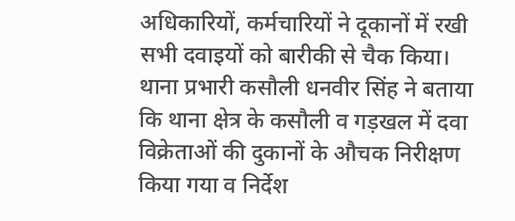अधिकारियों, कर्मचारियों ने दूकानों में रखी सभी दवाइयों को बारीकी से चैक किया। थाना प्रभारी कसौली धनवीर सिंह ने बताया कि थाना क्षेत्र के कसौली व गड़खल में दवा विक्रेताओं की दुकानों के औचक निरीक्षण किया गया व निर्देश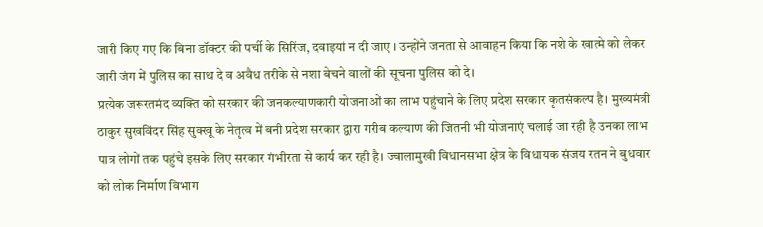जारी किए गए कि बिना डॉक्टर की पर्ची के सिरिंज, दवाइयां न दी जाए । उन्होंने जनता से आवाहन किया कि नशे के खात्मे को लेकर जारी जंग में पुलिस का साथ दे व अवैध तरीके से नशा बेचने वालों की सूचना पुलिस को दे।
प्रत्येक जरूरतमंद व्यक्ति को सरकार की जनकल्याणकारी योजनाओं का लाभ पहुंचाने के लिए प्रदेश सरकार कृतसंकल्प है। मुख्यमंत्री ठाकुर सुखविंदर सिंह सुक्खू के नेतृत्व में बनी प्रदेश सरकार द्वारा गरीब कल्याण की जितनी भी योजनाएं चलाई जा रही है उनका लाभ पात्र लोगों तक पहुंचे इसके लिए सरकार गंभीरता से कार्य कर रही है। ज्वालामुखी विधानसभा क्षेत्र के विधायक संजय रतन ने बुधवार को लोक निर्माण विभाग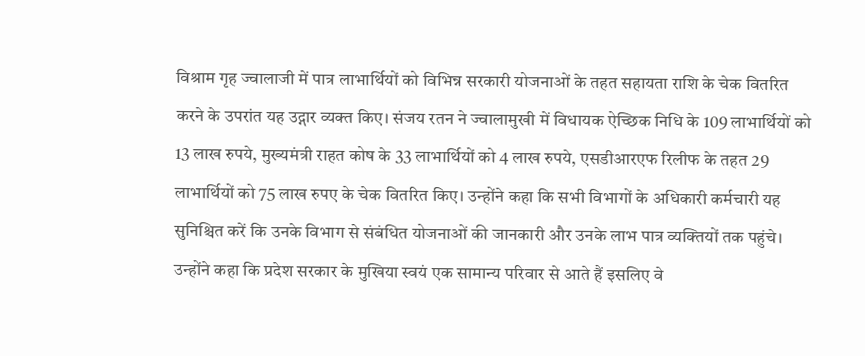विश्राम गृह ज्वालाजी में पात्र लाभार्थियों को विभिन्न सरकारी योजनाओं के तहत सहायता राशि के चेक वितरित करने के उपरांत यह उद्गार व्यक्त किए। संजय रतन ने ज्वालामुखी में विधायक ऐच्छिक निधि के 109 लाभार्थियों को 13 लाख रुपये, मुख्यमंत्री राहत कोष के 33 लाभार्थियों को 4 लाख रुपये, एसडीआरएफ रिलीफ के तहत 29 लाभार्थियों को 75 लाख रुपए के चेक वितरित किए। उन्होंने कहा कि सभी विभागों के अधिकारी कर्मचारी यह सुनिश्चित करें कि उनके विभाग से संबंधित योजनाओं की जानकारी और उनके लाभ पात्र व्यक्तियों तक पहुंचे। उन्होंने कहा कि प्रदेश सरकार के मुखिया स्वयं एक सामान्य परिवार से आते हैं इसलिए वे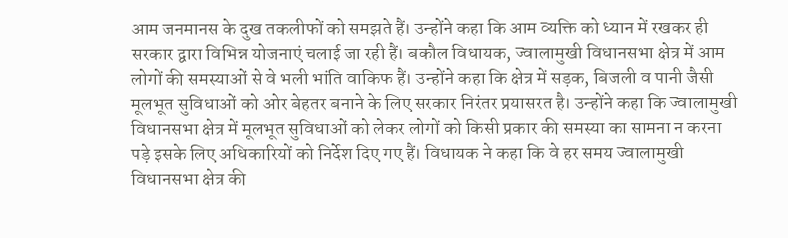आम जनमानस के दुख तकलीफों को समझते हैं। उन्होंने कहा कि आम व्यक्ति को ध्यान में रखकर ही सरकार द्वारा विभिन्न योजनाएं चलाई जा रही हैं। बकौल विधायक, ज्वालामुखी विधानसभा क्षेत्र में आम लोगों की समस्याओं से वे भली भांति वाकिफ हैं। उन्होंने कहा कि क्षेत्र में सड़क, बिजली व पानी जैसी मूलभूत सुविधाओं को ओर बेहतर बनाने के लिए सरकार निरंतर प्रयासरत है। उन्होंने कहा कि ज्वालामुखी विधानसभा क्षेत्र में मूलभूत सुविधाओं को लेकर लोगों को किसी प्रकार की समस्या का सामना न करना पड़े इसके लिए अधिकारियों को निर्देश दिए गए हैं। विधायक ने कहा कि वे हर समय ज्वालामुखी विधानसभा क्षेत्र की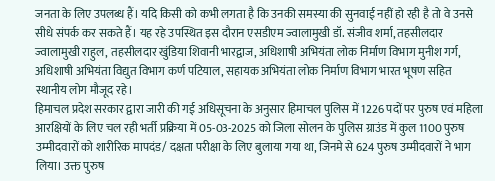जनता के लिए उपलब्ध हैं। यदि किसी को कभी लगता है कि उनकी समस्या की सुनवाई नहीं हो रही है तो वे उनसे सीधे संपर्क कर सकते हैं। यह रहे उपस्थित इस दौरान एसडीएम ज्वालामुखी डॉ. संजीव शर्मा, तहसीलदार ज्वालामुखी राहुल, तहसीलदार खुंडिया शिवानी भारद्वाज, अधिशाषी अभियंता लोक निर्माण विभाग मुनीश गर्ग, अधिशाषी अभियंता विद्युत विभाग कर्ण पटियाल, सहायक अभियंता लोक निर्माण विभाग भारत भूषण सहित स्थानीय लोग मौजूद रहे।
हिमाचल प्रदेश सरकार द्वारा जारी की गई अधिसूचना के अनुसार हिमाचल पुलिस में 1226 पदों पर पुरुष एवं महिला आरक्षियों के लिए चल रही भर्ती प्रक्रिया में 05-03-2025 को जिला सोलन के पुलिस ग्राउंड में कुल 1100 पुरुष उम्मीदवारों को शारीरिक मापदंड/ दक्षता परीक्षा के लिए बुलाया गया था, जिनमे से 624 पुरुष उम्मीदवारों ने भाग लिया। उक्त पुरुष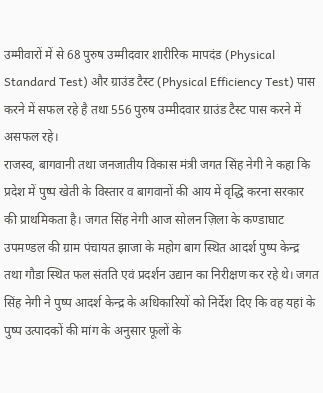उम्मीवारों में से 68 पुरुष उम्मीदवार शारीरिक मापदंड (Physical Standard Test) और ग्राउंड टैस्ट (Physical Efficiency Test) पास करने में सफल रहे है तथा 556 पुरुष उम्मीदवार ग्राउंड टैस्ट पास करने में असफल रहे।
राजस्व, बागवानी तथा जनजातीय विकास मंत्री जगत सिंह नेगी ने कहा कि प्रदेश में पुष्प खेती के विस्तार व बागवानों की आय में वृद्धि करना सरकार की प्राथमिकता है। जगत सिंह नेगी आज सोलन ज़िला के कण्डाघाट उपमण्डल की ग्राम पंचायत झाजा के महोग बाग स्थित आदर्श पुष्प केन्द्र तथा गौडा स्थित फल संतति एवं प्रदर्शन उद्यान का निरीक्षण कर रहे थे। जगत सिंह नेगी ने पुष्प आदर्श केन्द्र के अधिकारियों को निर्देश दिए कि वह यहां के पुष्प उत्पादकों की मांग के अनुसार फूलों के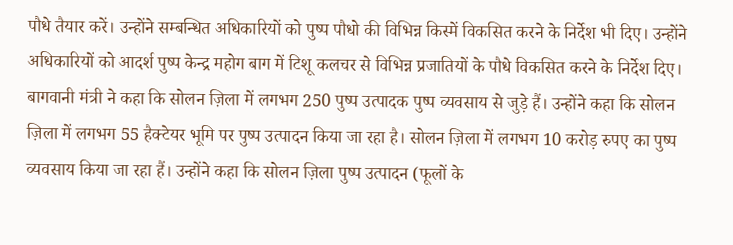पौधे तैयार करें। उन्होंने सम्बन्धित अधिकारियों को पुष्प पौधो की विभिन्न किस्में विकसित करने के निर्देश भी दिए। उन्होंने अधिकारियों को आदर्श पुष्प केन्द्र महोग बाग में टिशू कलचर से विभिन्न प्रजातियों के पौधे विकसित करने के निर्देश दिए। बागवानी मंत्री ने कहा कि सोलन ज़िला में लगभग 250 पुष्प उत्पादक पुष्प व्यवसाय से जुड़े हैं। उन्होंने कहा कि सोलन ज़िला में लगभग 55 हैक्टेयर भूमि पर पुष्प उत्पादन किया जा रहा है। सोलन ज़िला में लगभग 10 करोड़ रुपए का पुष्प व्यवसाय किया जा रहा हैं। उन्होंने कहा कि सोलन ज़िला पुष्प उत्पादन (फूलों के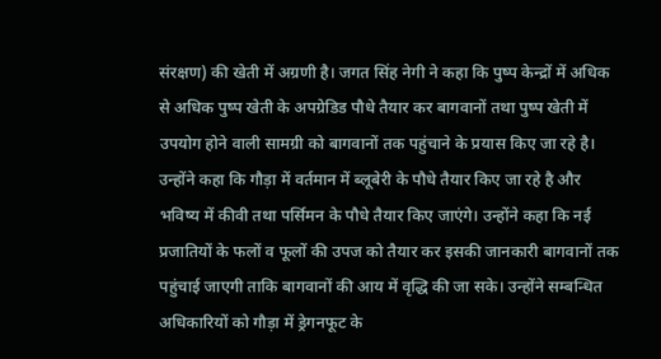संरक्षण) की खेती में अग्रणी है। जगत सिंह नेगी ने कहा कि पुष्प केन्द्रों में अधिक से अधिक पुष्प खेती के अपग्रेडिड पौधे तैयार कर बागवानों तथा पुष्प खेती में उपयोग होने वाली सामग्री को बागवानों तक पहुंचाने के प्रयास किए जा रहे है। उन्होंने कहा कि गौड़ा में वर्तमान में ब्लूबेरी के पौधे तैयार किए जा रहे है और भविष्य में कीवी तथा पर्सिमन के पौधे तैयार किए जाएंगे। उन्होंने कहा कि नई प्रजातियों के फलों व फूलों की उपज को तैयार कर इसकी जानकारी बागवानों तक पहुंचाई जाएगी ताकि बागवानों की आय में वृद्धि की जा सके। उन्होंने सम्बन्धित अधिकारियों को गौड़ा में ड्रेगनफूट के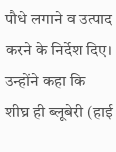पौधे लगाने व उत्पाद करने के निर्देश दिए। उन्होंने कहा कि शीघ्र ही ब्लूबेरी (हाई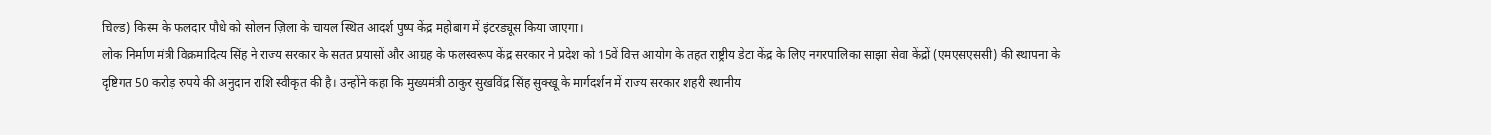चिल्ड) किस्म के फलदार पौधे को सोलन ज़िला के चायल स्थित आदर्श पुष्प केंद्र महोबाग में इंटरड्यूस किया जाएगा।
लोक निर्माण मंत्री विक्रमादित्य सिंह ने राज्य सरकार के सतत प्रयासों और आग्रह के फलस्वरूप केंद्र सरकार ने प्रदेश को 15वें वित्त आयोग के तहत राष्ट्रीय डेटा केंद्र के लिए नगरपालिका साझा सेवा केंद्रों (एमएसएससी) की स्थापना के दृष्टिगत 50 करोड़ रुपये की अनुदान राशि स्वीकृत की है। उन्होंने कहा कि मुख्यमंत्री ठाकुर सुखविंद्र सिंह सुक्खू के मार्गदर्शन में राज्य सरकार शहरी स्थानीय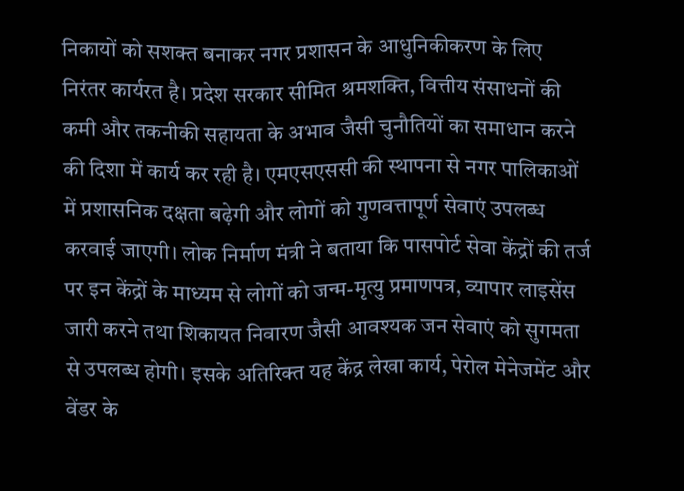निकायों को सशक्त बनाकर नगर प्रशासन के आधुनिकीकरण के लिए निरंतर कार्यरत है। प्रदेश सरकार सीमित श्रमशक्ति, वित्तीय संसाधनों की कमी और तकनीकी सहायता के अभाव जैसी चुनौतियों का समाधान करने की दिशा में कार्य कर रही है। एमएसएससी की स्थापना से नगर पालिकाओं में प्रशासनिक दक्षता बढ़ेगी और लोगों को गुणवत्तापूर्ण सेवाएं उपलब्ध करवाई जाएगी। लोक निर्माण मंत्री ने बताया कि पासपोर्ट सेवा केंद्रों की तर्ज पर इन केंद्रों के माध्यम से लोगों को जन्म-मृत्यु प्रमाणपत्र, व्यापार लाइसेंस जारी करने तथा शिकायत निवारण जैसी आवश्यक जन सेवाएं को सुगमता से उपलब्ध होगी। इसके अतिरिक्त यह केंद्र लेखा कार्य, पेरोल मेनेजमेंट और वेंडर के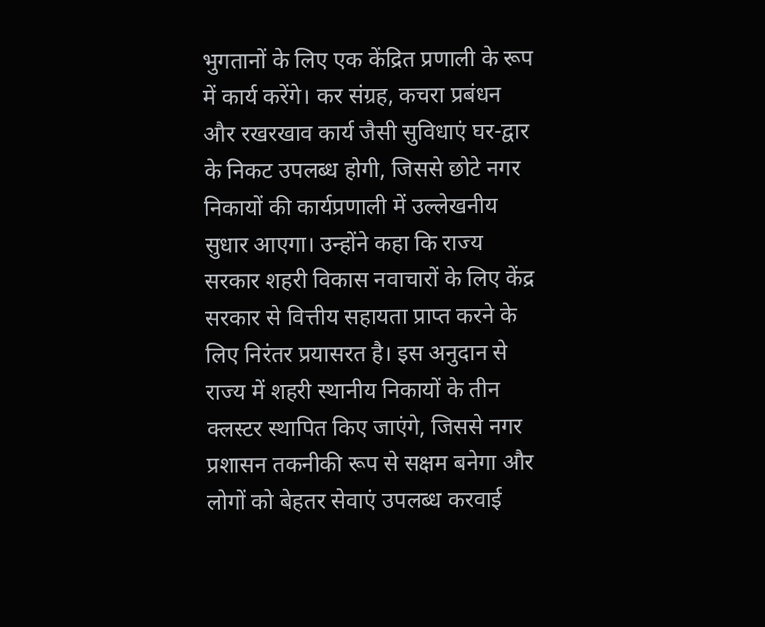भुगतानों के लिए एक केंद्रित प्रणाली के रूप में कार्य करेंगे। कर संग्रह, कचरा प्रबंधन और रखरखाव कार्य जैसी सुविधाएं घर-द्वार के निकट उपलब्ध होगी, जिससे छोटे नगर निकायों की कार्यप्रणाली में उल्लेखनीय सुधार आएगा। उन्होंने कहा कि राज्य सरकार शहरी विकास नवाचारों के लिए केंद्र सरकार से वित्तीय सहायता प्राप्त करने के लिए निरंतर प्रयासरत है। इस अनुदान से राज्य में शहरी स्थानीय निकायों के तीन क्लस्टर स्थापित किए जाएंगे, जिससे नगर प्रशासन तकनीकी रूप से सक्षम बनेगा और लोगों को बेहतर सेवाएं उपलब्ध करवाई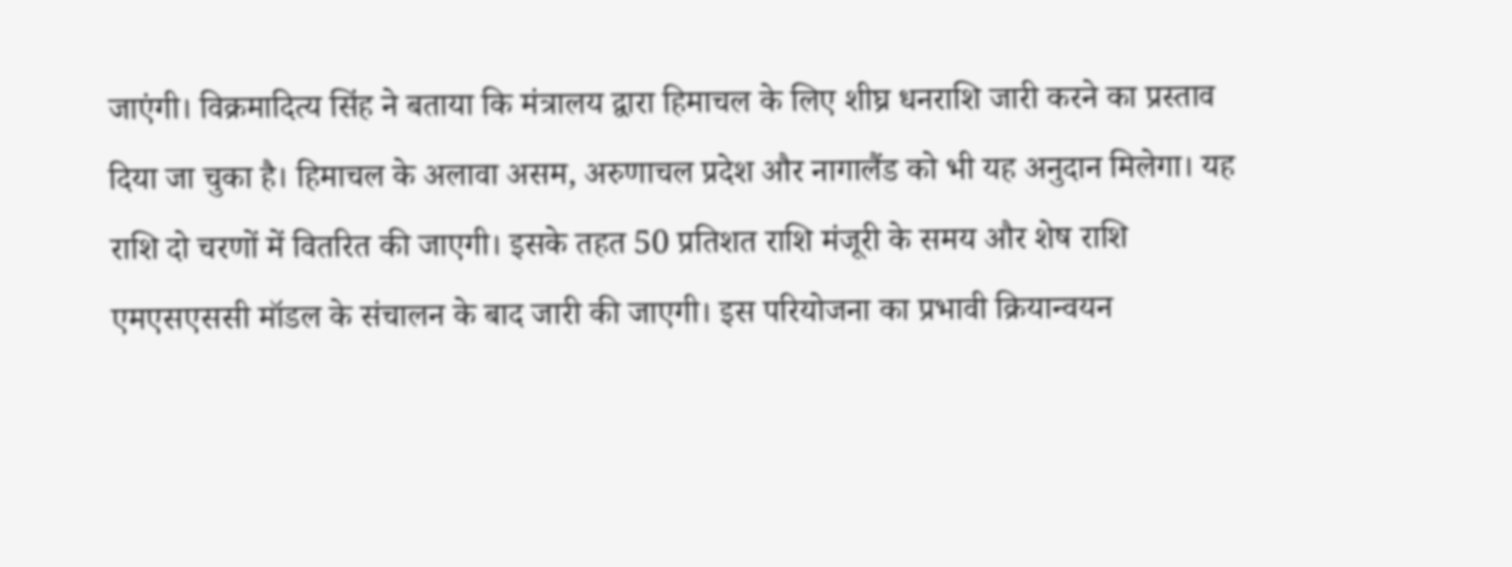जाएंगी। विक्रमादित्य सिंह ने बताया कि मंत्रालय द्वारा हिमाचल के लिए शीघ्र धनराशि जारी करने का प्रस्ताव दिया जा चुका है। हिमाचल के अलावा असम, अरुणाचल प्रदेश और नागालैंड को भी यह अनुदान मिलेगा। यह राशि दो चरणों में वितरित की जाएगी। इसके तहत 50 प्रतिशत राशि मंजूरी के समय और शेष राशि एमएसएससी मॉडल के संचालन के बाद जारी की जाएगी। इस परियोजना का प्रभावी क्रियान्वयन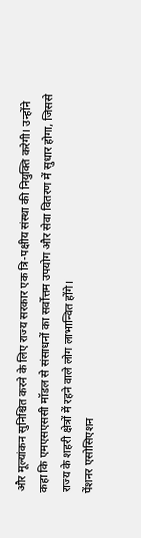और मूल्यांकन सुनिश्चित करने के लिए राज्य सरकार एक त्रि-पक्षीय संस्था की नियुक्ति करेगी। उन्होंने कहा कि एमएसएससी मॉडल से संसाधनों का सर्वोत्तम उपयोग और सेवा वितरण में सुधार होगा, जिससे राज्य के शहरी क्षेत्रों में रहने वाले लोग लाभान्वित होंगे।
पेंशनर एसोसिएशन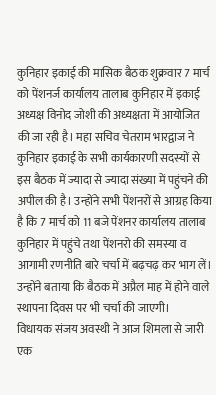कुनिहार इकाई की मासिक बैठक शुक्रवार 7 मार्च को पेंशनर्ज कार्यालय तालाब कुनिहार में इकाई अध्यक्ष विनोद जोशी की अध्यक्षता में आयोजित की जा रही है। महा सचिव चेतराम भारद्वाज ने कुनिहार इकाई के सभी कार्यकारणी सदस्यों से इस बैठक में ज्यादा से ज्यादा संख्या में पहुंचने की अपील की है। उन्होंने सभी पेंशनरों से आग्रह किया है कि 7 मार्च को 11 बजे पेंशनर कार्यालय तालाब कुनिहार में पहुंचे तथा पेंशनरो की समस्या व आगामी रणनीति बारे चर्चा में बढ़चढ़ कर भाग लें। उन्होंने बताया कि बैठक में अप्रैल माह में होने वाले स्थापना दिवस पर भी चर्चा की जाएगी।
विधायक संजय अवस्थी ने आज शिमला से जारी एक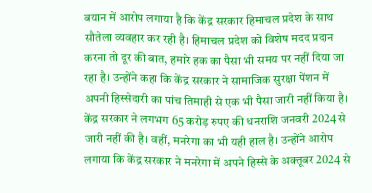बयान में आरोप लगाया है कि केंद्र सरकार हिमाचल प्रदेश के साथ सौतेला व्यवहार कर रही है। हिमाचल प्रदेश को विशेष मदद प्रदान करना तो दूर की बात, हमारे हक का पैसा भी समय पर नहीं दिया जा रहा है। उन्होंने कहा कि केंद्र सरकार ने सामाजिक सुरक्षा पेंशन में अपनी हिस्सेदारी का पांच तिमाही से एक भी पैसा जारी नहीं किया है। केंद्र सरकार ने लगभग 65 करोड़ रुपए की धनराशि जनवरी 2024 से जारी नहीं की है। वहीं, मनरेगा का भी यही हाल है। उन्होंने आरोप लगाया कि केंद्र सरकार ने मनरेगा में अपने हिस्से के अक्तूबर 2024 से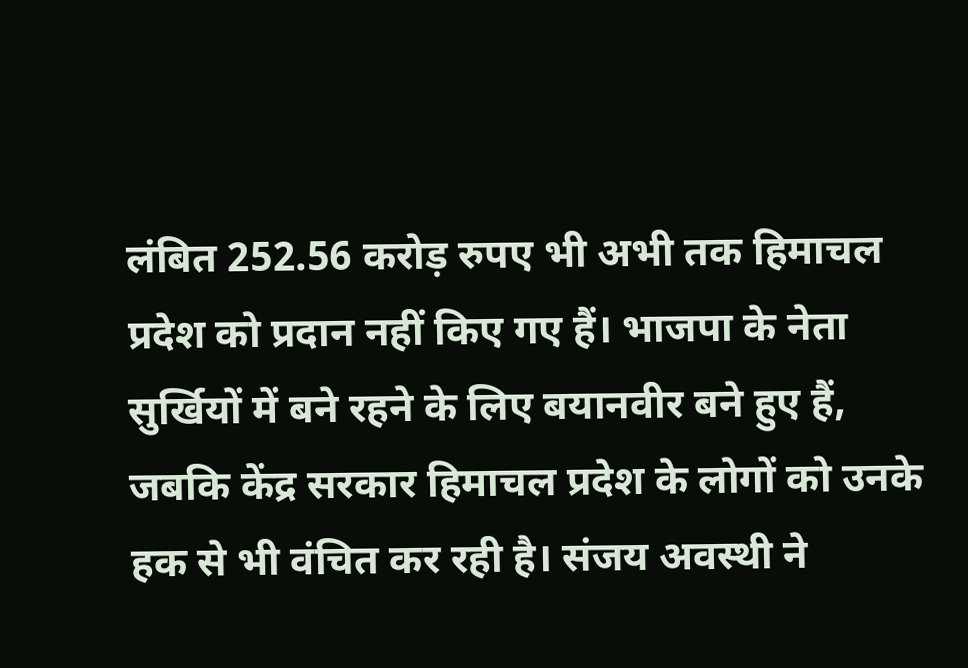लंबित 252.56 करोड़ रुपए भी अभी तक हिमाचल प्रदेश को प्रदान नहीं किए गए हैं। भाजपा के नेता सुर्खियों में बने रहने के लिए बयानवीर बने हुए हैं, जबकि केंद्र सरकार हिमाचल प्रदेश के लोगों को उनके हक से भी वंचित कर रही है। संजय अवस्थी ने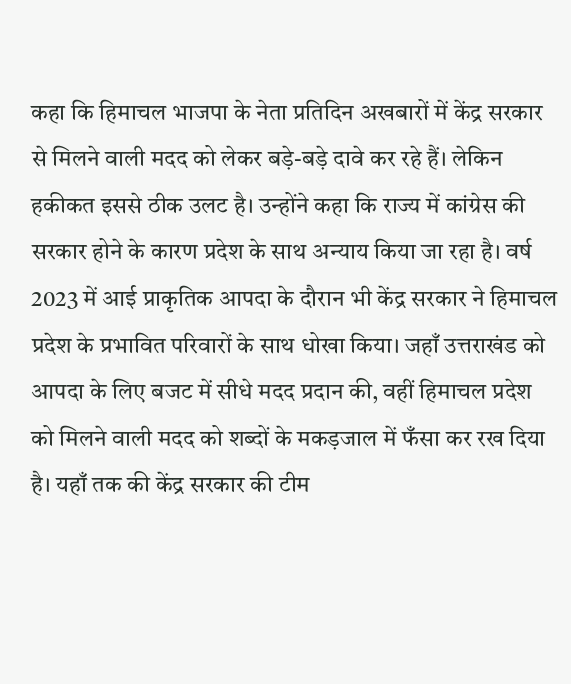कहा कि हिमाचल भाजपा के नेता प्रतिदिन अखबारों में केंद्र सरकार से मिलने वाली मदद को लेकर बड़े-बड़े दावे कर रहे हैं। लेकिन हकीकत इससे ठीक उलट है। उन्होंने कहा कि राज्य में कांग्रेस की सरकार होने के कारण प्रदेश के साथ अन्याय किया जा रहा है। वर्ष 2023 में आई प्राकृतिक आपदा के दौरान भी केंद्र सरकार ने हिमाचल प्रदेश के प्रभावित परिवारों के साथ धोखा किया। जहाँ उत्तराखंड को आपदा के लिए बजट में सीधे मदद प्रदान की, वहीं हिमाचल प्रदेश को मिलने वाली मदद को शब्दों के मकड़जाल में फँसा कर रख दिया है। यहाँ तक की केंद्र सरकार की टीम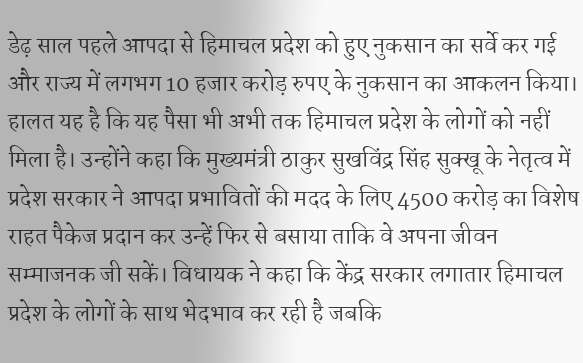डेढ़ साल पहले आपदा से हिमाचल प्रदेश को हुए नुकसान का सर्वे कर गई और राज्य में लगभग 10 हजार करोड़ रुपए के नुकसान का आकलन किया। हालत यह है कि यह पैसा भी अभी तक हिमाचल प्रदेश के लोगों को नहीं मिला है। उन्होंने कहा कि मुख्यमंत्री ठाकुर सुखविंद्र सिंह सुक्खू के नेतृत्व में प्रदेश सरकार ने आपदा प्रभावितों की मदद के लिए 4500 करोड़ का विशेष राहत पैकेज प्रदान कर उन्हें फिर से बसाया ताकि वे अपना जीवन सम्माजनक जी सकें। विधायक ने कहा कि केंद्र सरकार लगातार हिमाचल प्रदेश के लोगों के साथ भेदभाव कर रही है जबकि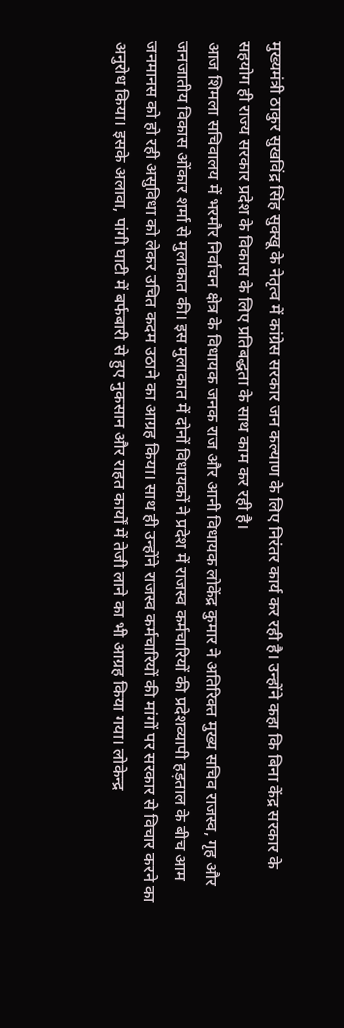मुख्यमंत्री ठाकुर सुखविंद्र सिंह सुक्खू के नेतृत्व में कांग्रेस सरकार जन कल्याण के लिए निरंतर कार्य कर रही है। उन्होंने कहा कि बिना केंद्र सरकार के सहयोग ही राज्य सरकार प्रदेश के विकास के लिए प्रतिबद्धता के साथ काम कर रही है।
आज शिमला सचिवालय में भरमौर निर्वाचन क्षेत्र के विधायक जनक राज और आनी विधायक लोकेंद्र कुमार ने अतिरिक्त मुख्य सचिव राजस्व, गृह और जनजातीय विकास ओंकार शर्मा से मुलाकात की। इस मुलाकात में दोनों विधायकों ने प्रदेश में राजस्व कर्मचारियों की प्रदेशव्यापी हड़ताल के बीच आम जनमानस को हो रही असुविधा को लेकर उचित कदम उठाने का आग्रह किया। साथ ही उन्होंने राजस्व कर्मचारियों की मांगों पर सरकार से विचार करने का अनुरोध किया। इसके अलावा, पांगी घाटी में बर्फबारी से हुए नुकसान और राहत कार्यों में तेजी लाने का भी आग्रह किया गया। लोकेन्द्र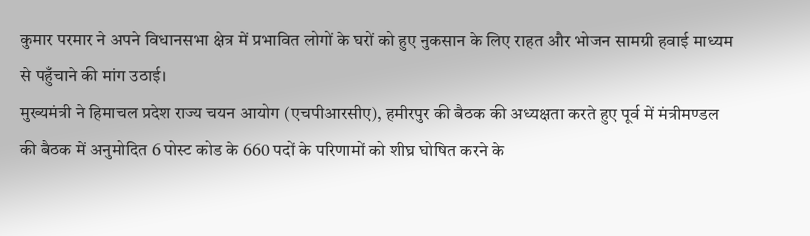कुमार परमार ने अपने विधानसभा क्षेत्र में प्रभावित लोगों के घरों को हुए नुकसान के लिए राहत और भोजन सामग्री हवाई माध्यम से पहुँचाने की मांग उठाई।
मुख्यमंत्री ने हिमाचल प्रदेश राज्य चयन आयोग (एचपीआरसीए), हमीरपुर की बैठक की अध्यक्षता करते हुए पूर्व में मंत्रीमण्डल की बैठक में अनुमोदित 6 पोस्ट कोड के 660 पदों के परिणामों को शीघ्र घोषित करने के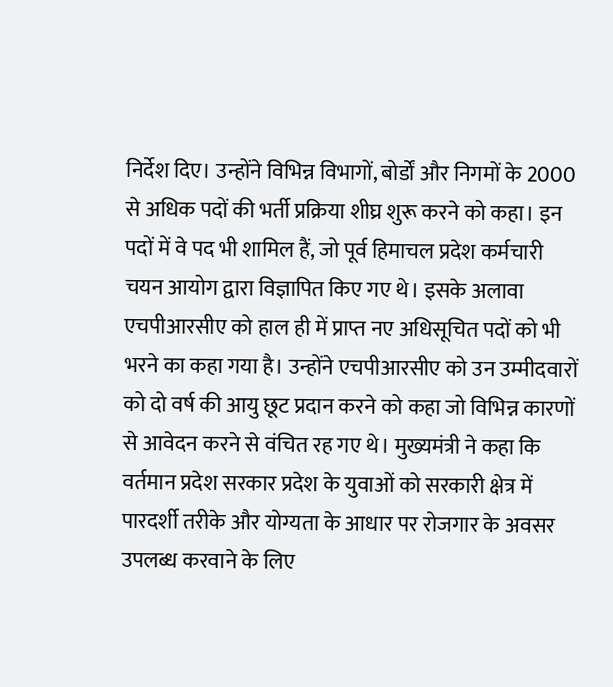निर्देश दिए। उन्होंने विभिन्न विभागों, बोर्डों और निगमों के 2000 से अधिक पदों की भर्ती प्रक्रिया शीघ्र शुरू करने को कहा। इन पदों में वे पद भी शामिल हैं, जो पूर्व हिमाचल प्रदेश कर्मचारी चयन आयोग द्वारा विज्ञापित किए गए थे। इसके अलावा एचपीआरसीए को हाल ही में प्राप्त नए अधिसूचित पदों को भी भरने का कहा गया है। उन्होंने एचपीआरसीए को उन उम्मीदवारों को दो वर्ष की आयु छूट प्रदान करने को कहा जो विभिन्न कारणों से आवेदन करने से वंचित रह गए थे। मुख्यमंत्री ने कहा कि वर्तमान प्रदेश सरकार प्रदेश के युवाओं को सरकारी क्षेत्र में पारदर्शी तरीके और योग्यता के आधार पर रोजगार के अवसर उपलब्ध करवाने के लिए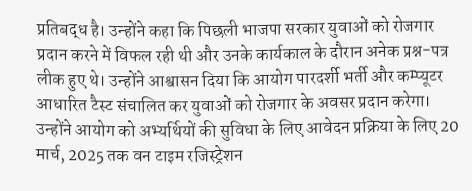प्रतिबद्ध है। उन्होंने कहा कि पिछली भाजपा सरकार युवाओं को रोजगार प्रदान करने में विफल रही थी और उनके कार्यकाल के दौरान अनेक प्रश्न-पत्र लीक हुए थे। उन्होंने आश्वासन दिया कि आयोग पारदर्शी भर्ती और कम्प्यूटर आधारित टैस्ट संचालित कर युवाओं को रोजगार के अवसर प्रदान करेगा। उन्होंने आयोग को अभ्यर्थियों की सुविधा के लिए आवेदन प्रक्रिया के लिए 20 मार्च, 2025 तक वन टाइम रजिस्ट्रेशन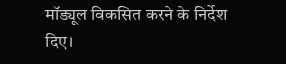मॉड्यूल विकसित करने के निर्देश दिए।